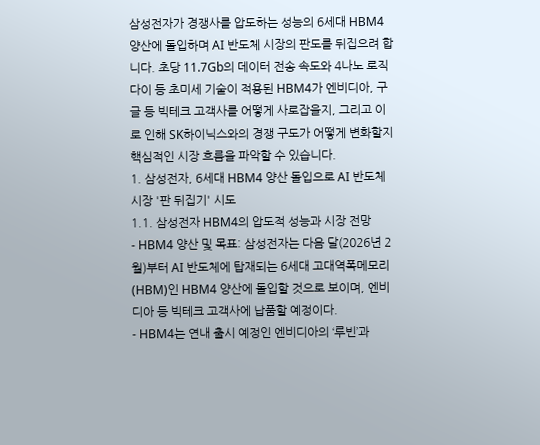삼성전자가 경쟁사를 압도하는 성능의 6세대 HBM4 양산에 돌입하며 AI 반도체 시장의 판도를 뒤집으려 합니다. 초당 11.7Gb의 데이터 전송 속도와 4나노 로직 다이 등 초미세 기술이 적용된 HBM4가 엔비디아, 구글 등 빅테크 고객사를 어떻게 사로잡을지, 그리고 이로 인해 SK하이닉스와의 경쟁 구도가 어떻게 변화할지 핵심적인 시장 흐름을 파악할 수 있습니다.
1. 삼성전자, 6세대 HBM4 양산 돌입으로 AI 반도체 시장 '판 뒤집기' 시도
1.1. 삼성전자 HBM4의 압도적 성능과 시장 전망
- HBM4 양산 및 목표: 삼성전자는 다음 달(2026년 2월)부터 AI 반도체에 탑재되는 6세대 고대역폭메모리(HBM)인 HBM4 양산에 돌입할 것으로 보이며, 엔비디아 등 빅테크 고객사에 납품할 예정이다.
- HBM4는 연내 출시 예정인 엔비디아의 ‘루빈’과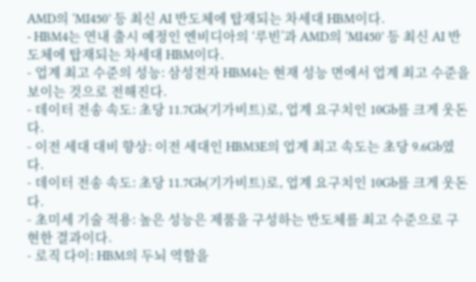AMD의 ‘MI450’ 등 최신 AI 반도체에 탑재되는 차세대 HBM이다.
- HBM4는 연내 출시 예정인 엔비디아의 ‘루빈’과 AMD의 ‘MI450’ 등 최신 AI 반도체에 탑재되는 차세대 HBM이다.
- 업계 최고 수준의 성능: 삼성전자 HBM4는 현재 성능 면에서 업계 최고 수준을 보이는 것으로 전해진다.
- 데이터 전송 속도: 초당 11.7Gb(기가비트)로, 업계 요구치인 10Gb를 크게 웃돈다.
- 이전 세대 대비 향상: 이전 세대인 HBM3E의 업계 최고 속도는 초당 9.6Gb였다.
- 데이터 전송 속도: 초당 11.7Gb(기가비트)로, 업계 요구치인 10Gb를 크게 웃돈다.
- 초미세 기술 적용: 높은 성능은 제품을 구성하는 반도체를 최고 수준으로 구현한 결과이다.
- 로직 다이: HBM의 두뇌 역할을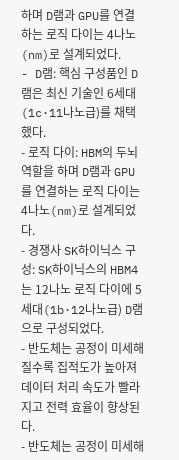하며 D램과 GPU를 연결하는 로직 다이는 4나노(nm)로 설계되었다.
- D램: 핵심 구성품인 D램은 최신 기술인 6세대(1c·11나노급)를 채택했다.
- 로직 다이: HBM의 두뇌 역할을 하며 D램과 GPU를 연결하는 로직 다이는 4나노(nm)로 설계되었다.
- 경쟁사 SK하이닉스 구성: SK하이닉스의 HBM4는 12나노 로직 다이에 5세대(1b·12나노급) D램으로 구성되었다.
- 반도체는 공정이 미세해질수록 집적도가 높아져 데이터 처리 속도가 빨라지고 전력 효율이 향상된다.
- 반도체는 공정이 미세해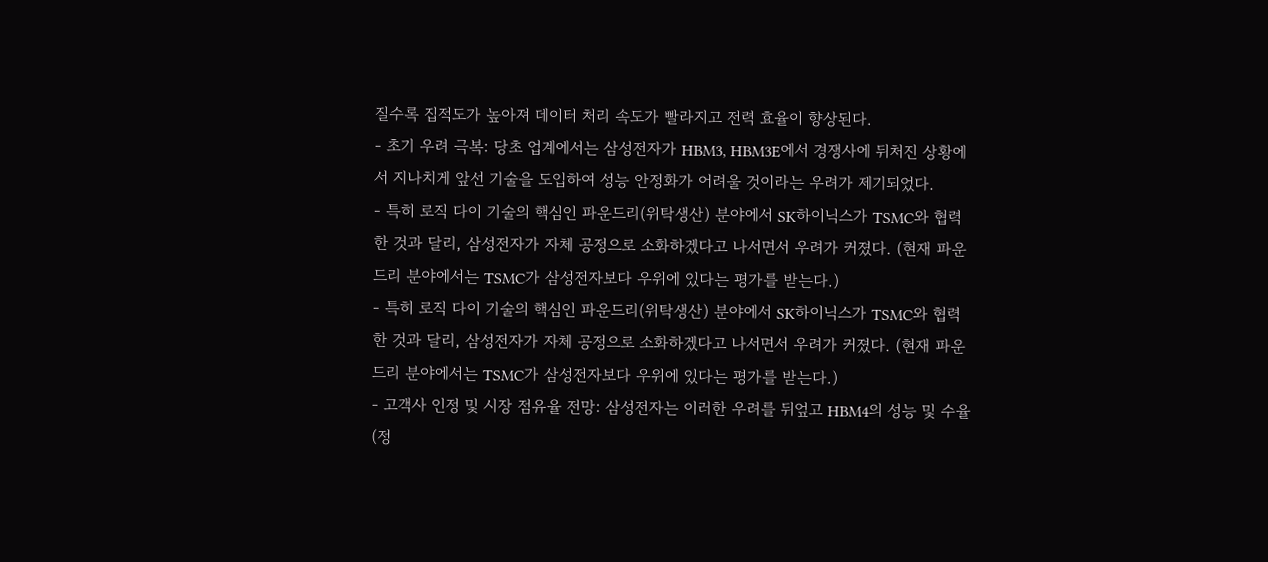질수록 집적도가 높아져 데이터 처리 속도가 빨라지고 전력 효율이 향상된다.
- 초기 우려 극복: 당초 업계에서는 삼성전자가 HBM3, HBM3E에서 경쟁사에 뒤처진 상황에서 지나치게 앞선 기술을 도입하여 성능 안정화가 어려울 것이라는 우려가 제기되었다.
- 특히 로직 다이 기술의 핵심인 파운드리(위탁생산) 분야에서 SK하이닉스가 TSMC와 협력한 것과 달리, 삼성전자가 자체 공정으로 소화하겠다고 나서면서 우려가 커졌다. (현재 파운드리 분야에서는 TSMC가 삼성전자보다 우위에 있다는 평가를 받는다.)
- 특히 로직 다이 기술의 핵심인 파운드리(위탁생산) 분야에서 SK하이닉스가 TSMC와 협력한 것과 달리, 삼성전자가 자체 공정으로 소화하겠다고 나서면서 우려가 커졌다. (현재 파운드리 분야에서는 TSMC가 삼성전자보다 우위에 있다는 평가를 받는다.)
- 고객사 인정 및 시장 점유율 전망: 삼성전자는 이러한 우려를 뒤엎고 HBM4의 성능 및 수율(정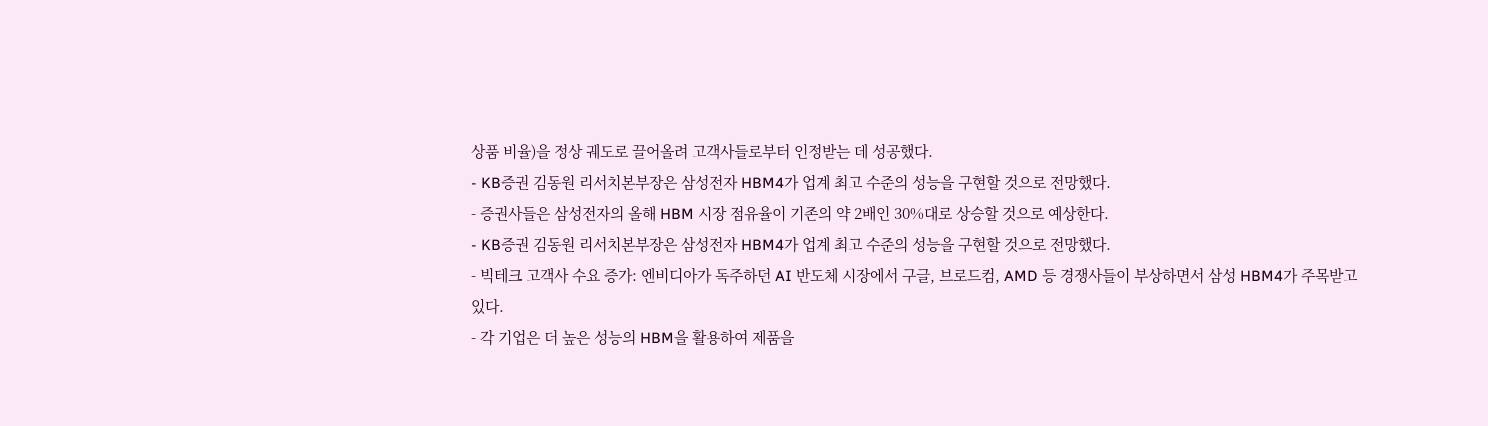상품 비율)을 정상 궤도로 끌어올려 고객사들로부터 인정받는 데 성공했다.
- KB증권 김동원 리서치본부장은 삼성전자 HBM4가 업계 최고 수준의 성능을 구현할 것으로 전망했다.
- 증권사들은 삼성전자의 올해 HBM 시장 점유율이 기존의 약 2배인 30%대로 상승할 것으로 예상한다.
- KB증권 김동원 리서치본부장은 삼성전자 HBM4가 업계 최고 수준의 성능을 구현할 것으로 전망했다.
- 빅테크 고객사 수요 증가: 엔비디아가 독주하던 AI 반도체 시장에서 구글, 브로드컴, AMD 등 경쟁사들이 부상하면서 삼성 HBM4가 주목받고 있다.
- 각 기업은 더 높은 성능의 HBM을 활용하여 제품을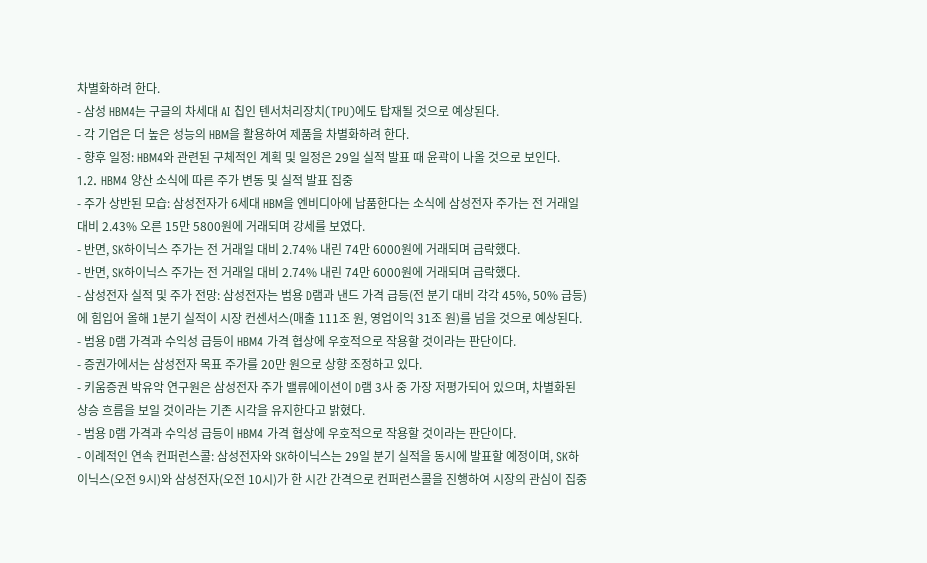차별화하려 한다.
- 삼성 HBM4는 구글의 차세대 AI 칩인 텐서처리장치(TPU)에도 탑재될 것으로 예상된다.
- 각 기업은 더 높은 성능의 HBM을 활용하여 제품을 차별화하려 한다.
- 향후 일정: HBM4와 관련된 구체적인 계획 및 일정은 29일 실적 발표 때 윤곽이 나올 것으로 보인다.
1.2. HBM4 양산 소식에 따른 주가 변동 및 실적 발표 집중
- 주가 상반된 모습: 삼성전자가 6세대 HBM을 엔비디아에 납품한다는 소식에 삼성전자 주가는 전 거래일 대비 2.43% 오른 15만 5800원에 거래되며 강세를 보였다.
- 반면, SK하이닉스 주가는 전 거래일 대비 2.74% 내린 74만 6000원에 거래되며 급락했다.
- 반면, SK하이닉스 주가는 전 거래일 대비 2.74% 내린 74만 6000원에 거래되며 급락했다.
- 삼성전자 실적 및 주가 전망: 삼성전자는 범용 D램과 낸드 가격 급등(전 분기 대비 각각 45%, 50% 급등)에 힘입어 올해 1분기 실적이 시장 컨센서스(매출 111조 원, 영업이익 31조 원)를 넘을 것으로 예상된다.
- 범용 D램 가격과 수익성 급등이 HBM4 가격 협상에 우호적으로 작용할 것이라는 판단이다.
- 증권가에서는 삼성전자 목표 주가를 20만 원으로 상향 조정하고 있다.
- 키움증권 박유악 연구원은 삼성전자 주가 밸류에이션이 D램 3사 중 가장 저평가되어 있으며, 차별화된 상승 흐름을 보일 것이라는 기존 시각을 유지한다고 밝혔다.
- 범용 D램 가격과 수익성 급등이 HBM4 가격 협상에 우호적으로 작용할 것이라는 판단이다.
- 이례적인 연속 컨퍼런스콜: 삼성전자와 SK하이닉스는 29일 분기 실적을 동시에 발표할 예정이며, SK하이닉스(오전 9시)와 삼성전자(오전 10시)가 한 시간 간격으로 컨퍼런스콜을 진행하여 시장의 관심이 집중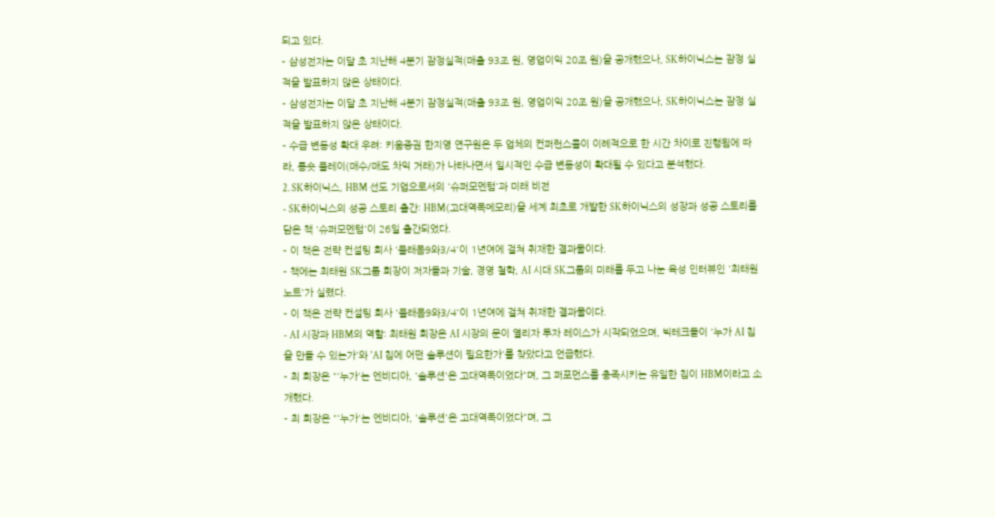되고 있다.
- 삼성전자는 이달 초 지난해 4분기 잠정실적(매출 93조 원, 영업이익 20조 원)을 공개했으나, SK하이닉스는 잠정 실적을 발표하지 않은 상태이다.
- 삼성전자는 이달 초 지난해 4분기 잠정실적(매출 93조 원, 영업이익 20조 원)을 공개했으나, SK하이닉스는 잠정 실적을 발표하지 않은 상태이다.
- 수급 변동성 확대 우려: 키움증권 한지영 연구원은 두 업체의 컨퍼런스콜이 이례적으로 한 시간 차이로 진행됨에 따라, 롱숏 플레이(매수/매도 차익 거래)가 나타나면서 일시적인 수급 변동성이 확대될 수 있다고 분석했다.
2. SK하이닉스, HBM 선도 기업으로서의 '슈퍼모멘텀'과 미래 비전
- SK하이닉스의 성공 스토리 출간: HBM(고대역폭메모리)을 세계 최초로 개발한 SK하이닉스의 성장과 성공 스토리를 담은 책 '슈퍼모멘텀'이 26일 출간되었다.
- 이 책은 전략 컨설팅 회사 '플래폼9와3/4'이 1년여에 걸쳐 취재한 결과물이다.
- 책에는 최태원 SK그룹 회장이 저자들과 기술, 경영 철학, AI 시대 SK그룹의 미래를 두고 나눈 육성 인터뷰인 '최태원 노트'가 실렸다.
- 이 책은 전략 컨설팅 회사 '플래폼9와3/4'이 1년여에 걸쳐 취재한 결과물이다.
- AI 시장과 HBM의 역할: 최태원 회장은 AI 시장의 문이 열리자 투자 레이스가 시작되었으며, 빅테크들이 '누가 AI 칩을 만들 수 있는가'와 'AI 칩에 어떤 솔루션이 필요한가'를 찾았다고 언급했다.
- 최 회장은 "'누가'는 엔비디아, '솔루션'은 고대역폭이었다"며, 그 퍼포먼스를 충족시키는 유일한 칩이 HBM이라고 소개했다.
- 최 회장은 "'누가'는 엔비디아, '솔루션'은 고대역폭이었다"며, 그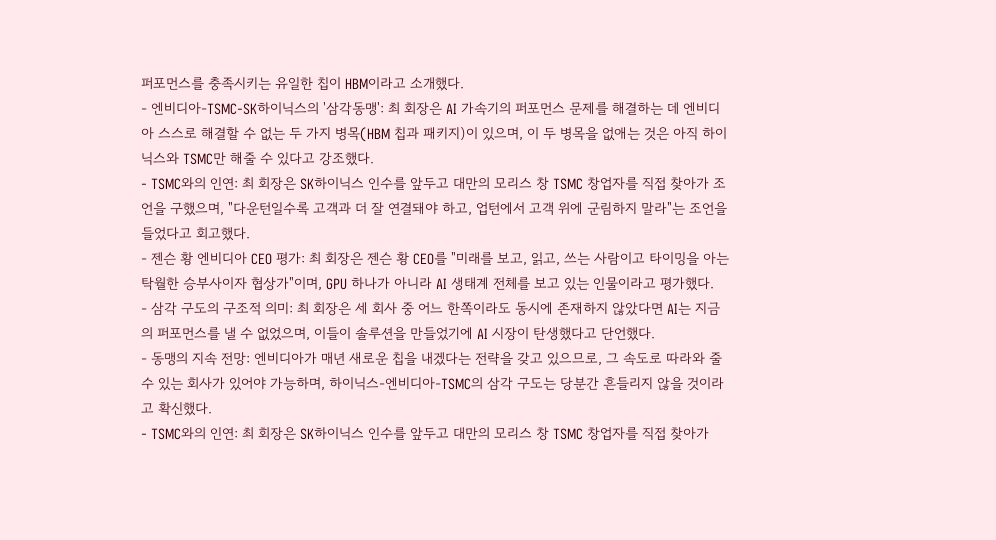퍼포먼스를 충족시키는 유일한 칩이 HBM이라고 소개했다.
- 엔비디아-TSMC-SK하이닉스의 '삼각동맹': 최 회장은 AI 가속기의 퍼포먼스 문제를 해결하는 데 엔비디아 스스로 해결할 수 없는 두 가지 병목(HBM 칩과 패키지)이 있으며, 이 두 병목을 없애는 것은 아직 하이닉스와 TSMC만 해줄 수 있다고 강조했다.
- TSMC와의 인연: 최 회장은 SK하이닉스 인수를 앞두고 대만의 모리스 창 TSMC 창업자를 직접 찾아가 조언을 구했으며, "다운턴일수록 고객과 더 잘 연결돼야 하고, 업턴에서 고객 위에 군림하지 말라"는 조언을 들었다고 회고했다.
- 젠슨 황 엔비디아 CEO 평가: 최 회장은 젠슨 황 CEO를 "미래를 보고, 읽고, 쓰는 사람이고 타이밍을 아는 탁월한 승부사이자 협상가"이며, GPU 하나가 아니라 AI 생태계 전체를 보고 있는 인물이라고 평가했다.
- 삼각 구도의 구조적 의미: 최 회장은 세 회사 중 어느 한쪽이라도 동시에 존재하지 않았다면 AI는 지금의 퍼포먼스를 낼 수 없었으며, 이들이 솔루션을 만들었기에 AI 시장이 탄생했다고 단언했다.
- 동맹의 지속 전망: 엔비디아가 매년 새로운 칩을 내겠다는 전략을 갖고 있으므로, 그 속도로 따라와 줄 수 있는 회사가 있어야 가능하며, 하이닉스-엔비디아-TSMC의 삼각 구도는 당분간 흔들리지 않을 것이라고 확신했다.
- TSMC와의 인연: 최 회장은 SK하이닉스 인수를 앞두고 대만의 모리스 창 TSMC 창업자를 직접 찾아가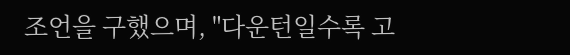조언을 구했으며, "다운턴일수록 고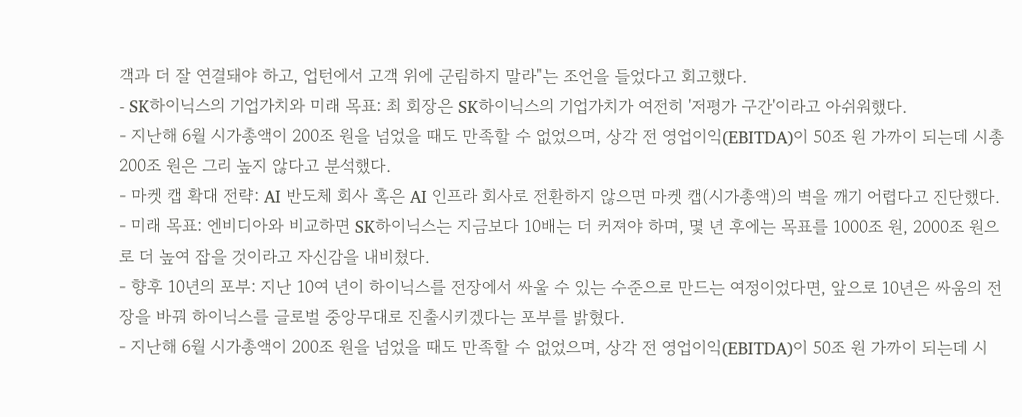객과 더 잘 연결돼야 하고, 업턴에서 고객 위에 군림하지 말라"는 조언을 들었다고 회고했다.
- SK하이닉스의 기업가치와 미래 목표: 최 회장은 SK하이닉스의 기업가치가 여전히 '저평가 구간'이라고 아쉬워했다.
- 지난해 6월 시가총액이 200조 원을 넘었을 때도 만족할 수 없었으며, 상각 전 영업이익(EBITDA)이 50조 원 가까이 되는데 시총 200조 원은 그리 높지 않다고 분석했다.
- 마켓 캡 확대 전략: AI 반도체 회사 혹은 AI 인프라 회사로 전환하지 않으면 마켓 캡(시가총액)의 벽을 깨기 어렵다고 진단했다.
- 미래 목표: 엔비디아와 비교하면 SK하이닉스는 지금보다 10배는 더 커져야 하며, 몇 년 후에는 목표를 1000조 원, 2000조 원으로 더 높여 잡을 것이라고 자신감을 내비쳤다.
- 향후 10년의 포부: 지난 10여 년이 하이닉스를 전장에서 싸울 수 있는 수준으로 만드는 여정이었다면, 앞으로 10년은 싸움의 전장을 바꿔 하이닉스를 글로벌 중앙무대로 진출시키겠다는 포부를 밝혔다.
- 지난해 6월 시가총액이 200조 원을 넘었을 때도 만족할 수 없었으며, 상각 전 영업이익(EBITDA)이 50조 원 가까이 되는데 시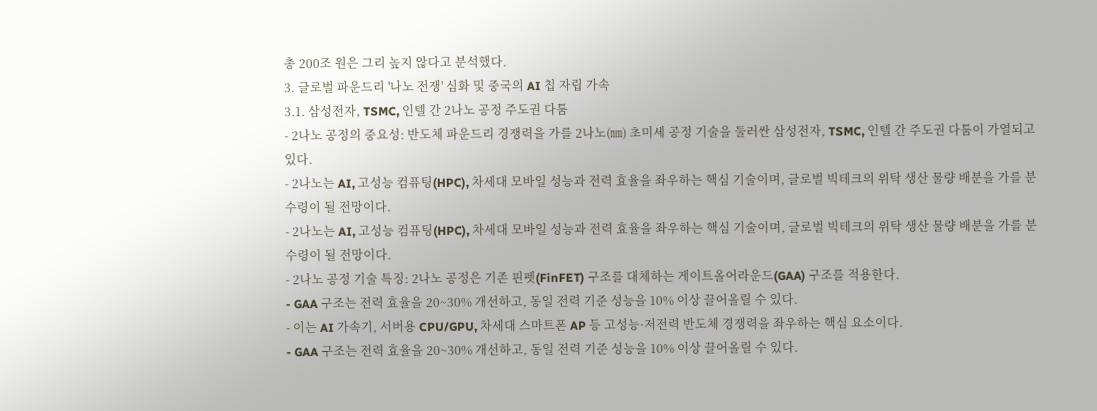총 200조 원은 그리 높지 않다고 분석했다.
3. 글로벌 파운드리 '나노 전쟁' 심화 및 중국의 AI 칩 자립 가속
3.1. 삼성전자, TSMC, 인텔 간 2나노 공정 주도권 다툼
- 2나노 공정의 중요성: 반도체 파운드리 경쟁력을 가를 2나노(㎚) 초미세 공정 기술을 둘러싼 삼성전자, TSMC, 인텔 간 주도권 다툼이 가열되고 있다.
- 2나노는 AI, 고성능 컴퓨팅(HPC), 차세대 모바일 성능과 전력 효율을 좌우하는 핵심 기술이며, 글로벌 빅테크의 위탁 생산 물량 배분을 가를 분수령이 될 전망이다.
- 2나노는 AI, 고성능 컴퓨팅(HPC), 차세대 모바일 성능과 전력 효율을 좌우하는 핵심 기술이며, 글로벌 빅테크의 위탁 생산 물량 배분을 가를 분수령이 될 전망이다.
- 2나노 공정 기술 특징: 2나노 공정은 기존 핀펫(FinFET) 구조를 대체하는 게이트올어라운드(GAA) 구조를 적용한다.
- GAA 구조는 전력 효율을 20~30% 개선하고, 동일 전력 기준 성능을 10% 이상 끌어올릴 수 있다.
- 이는 AI 가속기, 서버용 CPU/GPU, 차세대 스마트폰 AP 등 고성능·저전력 반도체 경쟁력을 좌우하는 핵심 요소이다.
- GAA 구조는 전력 효율을 20~30% 개선하고, 동일 전력 기준 성능을 10% 이상 끌어올릴 수 있다.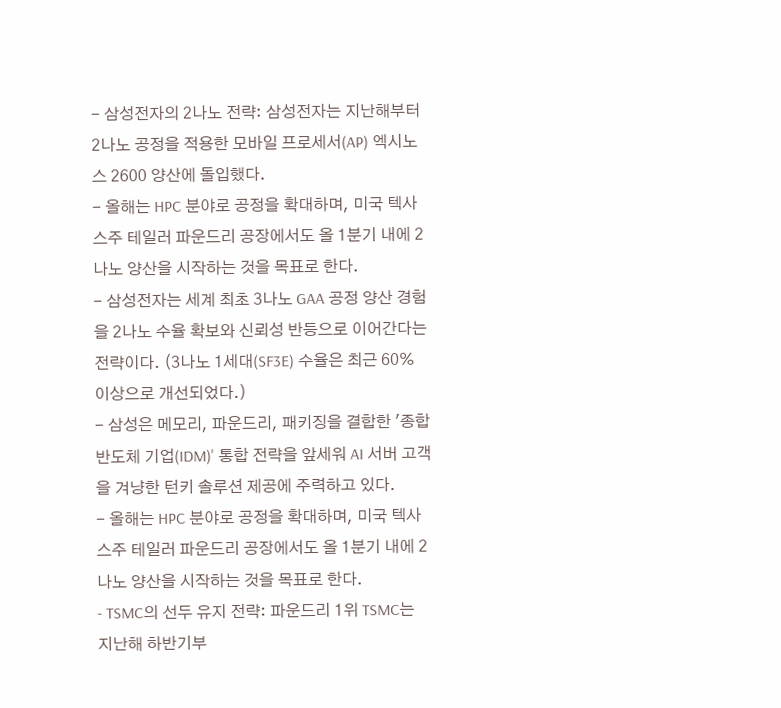- 삼성전자의 2나노 전략: 삼성전자는 지난해부터 2나노 공정을 적용한 모바일 프로세서(AP) 엑시노스 2600 양산에 돌입했다.
- 올해는 HPC 분야로 공정을 확대하며, 미국 텍사스주 테일러 파운드리 공장에서도 올 1분기 내에 2나노 양산을 시작하는 것을 목표로 한다.
- 삼성전자는 세계 최초 3나노 GAA 공정 양산 경험을 2나노 수율 확보와 신뢰성 반등으로 이어간다는 전략이다. (3나노 1세대(SF3E) 수율은 최근 60% 이상으로 개선되었다.)
- 삼성은 메모리, 파운드리, 패키징을 결합한 '종합 반도체 기업(IDM)' 통합 전략을 앞세워 AI 서버 고객을 겨냥한 턴키 솔루션 제공에 주력하고 있다.
- 올해는 HPC 분야로 공정을 확대하며, 미국 텍사스주 테일러 파운드리 공장에서도 올 1분기 내에 2나노 양산을 시작하는 것을 목표로 한다.
- TSMC의 선두 유지 전략: 파운드리 1위 TSMC는 지난해 하반기부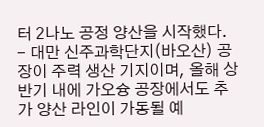터 2나노 공정 양산을 시작했다.
- 대만 신주과학단지(바오산) 공장이 주력 생산 기지이며, 올해 상반기 내에 가오슝 공장에서도 추가 양산 라인이 가동될 예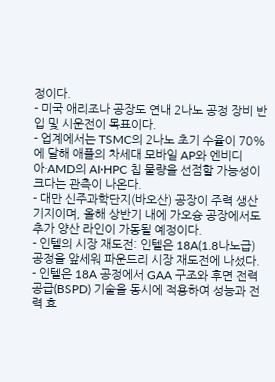정이다.
- 미국 애리조나 공장도 연내 2나노 공정 장비 반입 및 시운전이 목표이다.
- 업계에서는 TSMC의 2나노 초기 수율이 70%에 달해 애플의 차세대 모바일 AP와 엔비디아·AMD의 AI·HPC 칩 물량을 선점할 가능성이 크다는 관측이 나온다.
- 대만 신주과학단지(바오산) 공장이 주력 생산 기지이며, 올해 상반기 내에 가오슝 공장에서도 추가 양산 라인이 가동될 예정이다.
- 인텔의 시장 재도전: 인텔은 18A(1.8나노급) 공정을 앞세워 파운드리 시장 재도전에 나섰다.
- 인텔은 18A 공정에서 GAA 구조와 후면 전력 공급(BSPD) 기술을 동시에 적용하여 성능과 전력 효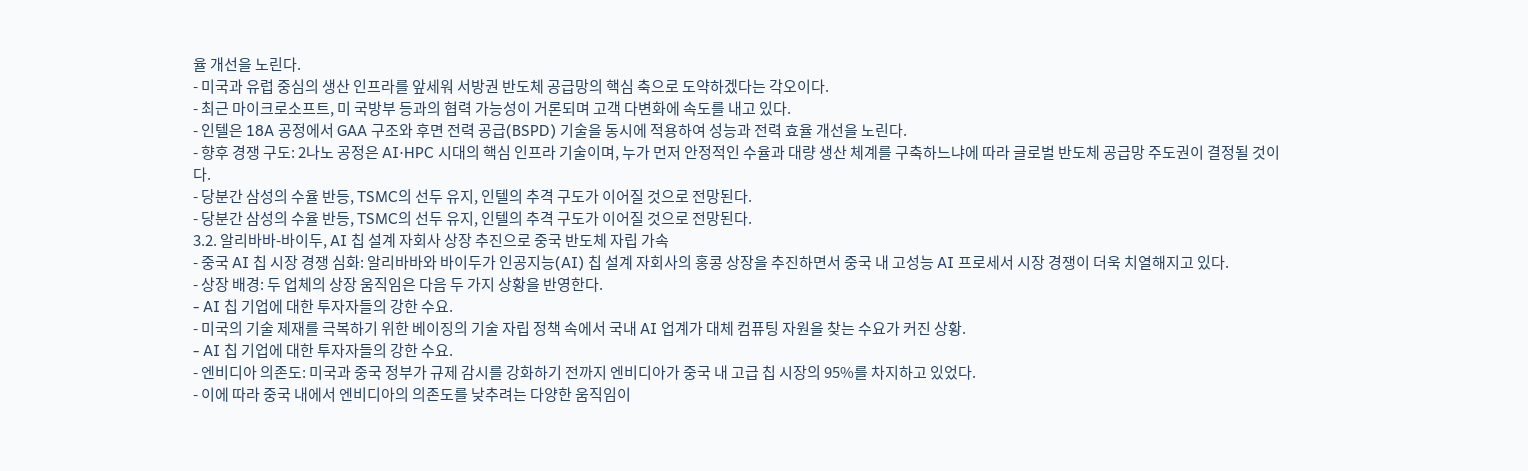율 개선을 노린다.
- 미국과 유럽 중심의 생산 인프라를 앞세워 서방권 반도체 공급망의 핵심 축으로 도약하겠다는 각오이다.
- 최근 마이크로소프트, 미 국방부 등과의 협력 가능성이 거론되며 고객 다변화에 속도를 내고 있다.
- 인텔은 18A 공정에서 GAA 구조와 후면 전력 공급(BSPD) 기술을 동시에 적용하여 성능과 전력 효율 개선을 노린다.
- 향후 경쟁 구도: 2나노 공정은 AI·HPC 시대의 핵심 인프라 기술이며, 누가 먼저 안정적인 수율과 대량 생산 체계를 구축하느냐에 따라 글로벌 반도체 공급망 주도권이 결정될 것이다.
- 당분간 삼성의 수율 반등, TSMC의 선두 유지, 인텔의 추격 구도가 이어질 것으로 전망된다.
- 당분간 삼성의 수율 반등, TSMC의 선두 유지, 인텔의 추격 구도가 이어질 것으로 전망된다.
3.2. 알리바바-바이두, AI 칩 설계 자회사 상장 추진으로 중국 반도체 자립 가속
- 중국 AI 칩 시장 경쟁 심화: 알리바바와 바이두가 인공지능(AI) 칩 설계 자회사의 홍콩 상장을 추진하면서 중국 내 고성능 AI 프로세서 시장 경쟁이 더욱 치열해지고 있다.
- 상장 배경: 두 업체의 상장 움직임은 다음 두 가지 상황을 반영한다.
- AI 칩 기업에 대한 투자자들의 강한 수요.
- 미국의 기술 제재를 극복하기 위한 베이징의 기술 자립 정책 속에서 국내 AI 업계가 대체 컴퓨팅 자원을 찾는 수요가 커진 상황.
- AI 칩 기업에 대한 투자자들의 강한 수요.
- 엔비디아 의존도: 미국과 중국 정부가 규제 감시를 강화하기 전까지 엔비디아가 중국 내 고급 칩 시장의 95%를 차지하고 있었다.
- 이에 따라 중국 내에서 엔비디아의 의존도를 낮추려는 다양한 움직임이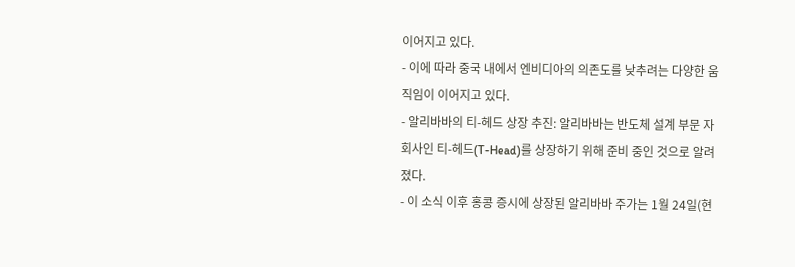이어지고 있다.
- 이에 따라 중국 내에서 엔비디아의 의존도를 낮추려는 다양한 움직임이 이어지고 있다.
- 알리바바의 티-헤드 상장 추진: 알리바바는 반도체 설계 부문 자회사인 티-헤드(T-Head)를 상장하기 위해 준비 중인 것으로 알려졌다.
- 이 소식 이후 홍콩 증시에 상장된 알리바바 주가는 1월 24일(현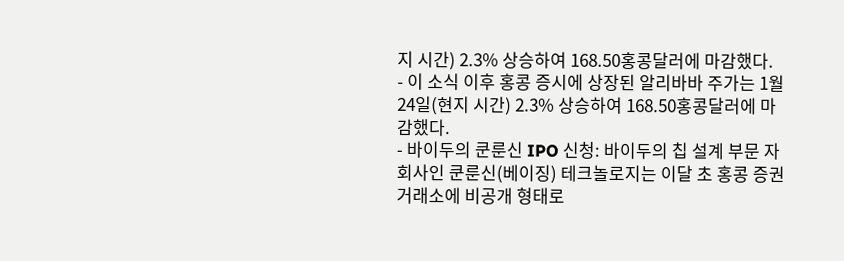지 시간) 2.3% 상승하여 168.50홍콩달러에 마감했다.
- 이 소식 이후 홍콩 증시에 상장된 알리바바 주가는 1월 24일(현지 시간) 2.3% 상승하여 168.50홍콩달러에 마감했다.
- 바이두의 쿤룬신 IPO 신청: 바이두의 칩 설계 부문 자회사인 쿤룬신(베이징) 테크놀로지는 이달 초 홍콩 증권거래소에 비공개 형태로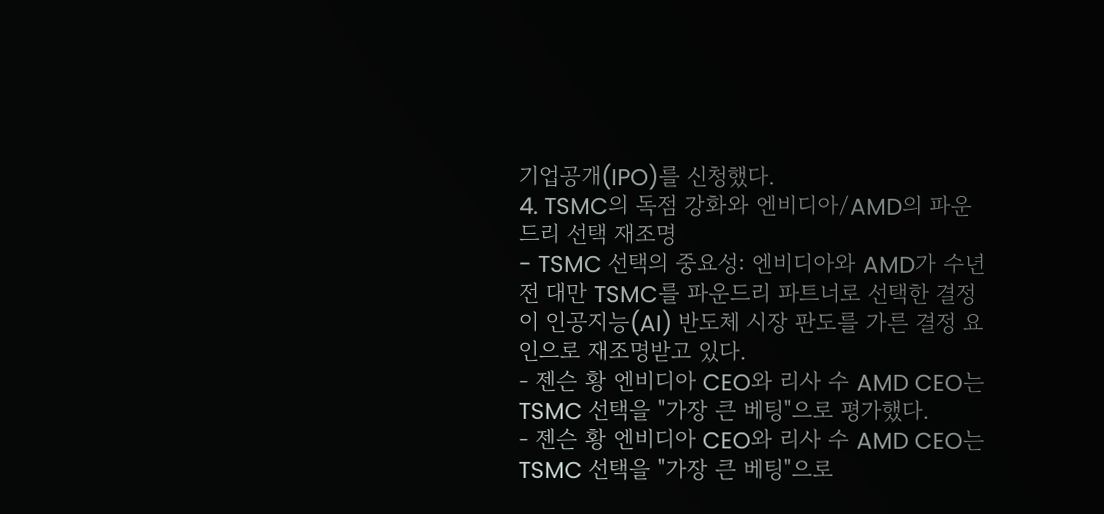기업공개(IPO)를 신청했다.
4. TSMC의 독점 강화와 엔비디아/AMD의 파운드리 선택 재조명
- TSMC 선택의 중요성: 엔비디아와 AMD가 수년 전 대만 TSMC를 파운드리 파트너로 선택한 결정이 인공지능(AI) 반도체 시장 판도를 가른 결정 요인으로 재조명받고 있다.
- 젠슨 황 엔비디아 CEO와 리사 수 AMD CEO는 TSMC 선택을 "가장 큰 베팅"으로 평가했다.
- 젠슨 황 엔비디아 CEO와 리사 수 AMD CEO는 TSMC 선택을 "가장 큰 베팅"으로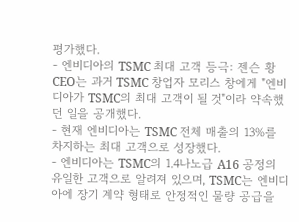평가했다.
- 엔비디아의 TSMC 최대 고객 등극: 젠슨 황 CEO는 과거 TSMC 창업자 모리스 창에게 "엔비디아가 TSMC의 최대 고객이 될 것"이라 약속했던 일을 공개했다.
- 현재 엔비디아는 TSMC 전체 매출의 13%를 차지하는 최대 고객으로 성장했다.
- 엔비디아는 TSMC의 1.4나노급 A16 공정의 유일한 고객으로 알려져 있으며, TSMC는 엔비디아에 장기 계약 형태로 안정적인 물량 공급을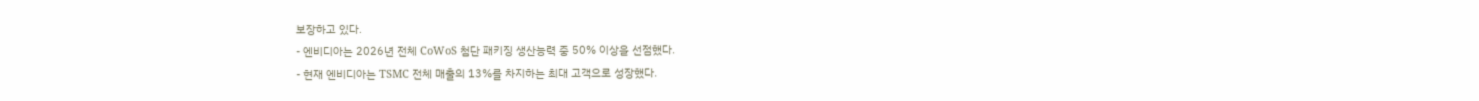보장하고 있다.
- 엔비디아는 2026년 전체 CoWoS 첨단 패키징 생산능력 중 50% 이상을 선점했다.
- 현재 엔비디아는 TSMC 전체 매출의 13%를 차지하는 최대 고객으로 성장했다.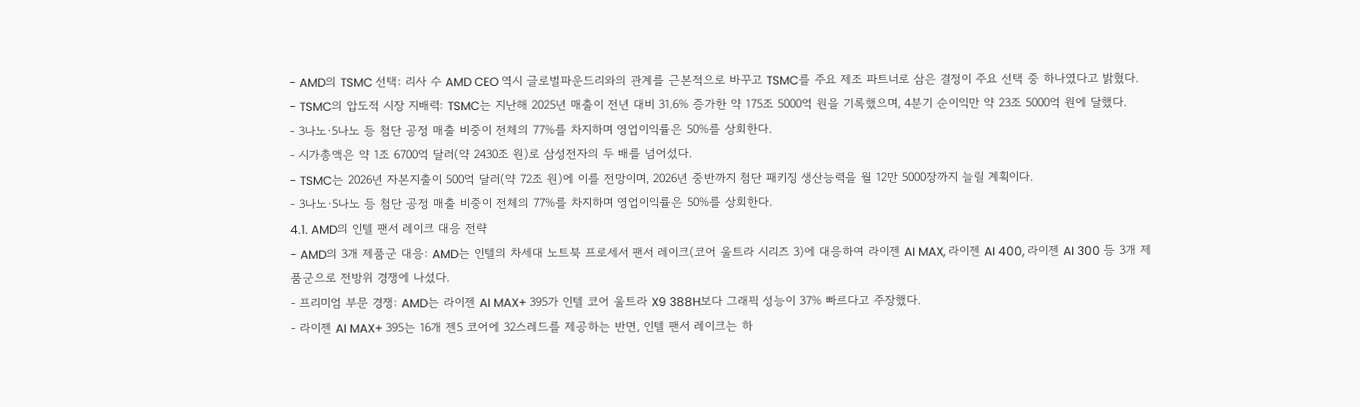- AMD의 TSMC 선택: 리사 수 AMD CEO 역시 글로벌파운드리와의 관계를 근본적으로 바꾸고 TSMC를 주요 제조 파트너로 삼은 결정이 주요 선택 중 하나였다고 밝혔다.
- TSMC의 압도적 시장 지배력: TSMC는 지난해 2025년 매출이 전년 대비 31.6% 증가한 약 175조 5000억 원을 기록했으며, 4분기 순이익만 약 23조 5000억 원에 달했다.
- 3나노·5나노 등 첨단 공정 매출 비중이 전체의 77%를 차지하며 영업이익률은 50%를 상회한다.
- 시가총액은 약 1조 6700억 달러(약 2430조 원)로 삼성전자의 두 배를 넘어섰다.
- TSMC는 2026년 자본지출이 500억 달러(약 72조 원)에 이를 전망이며, 2026년 중반까지 첨단 패키징 생산능력을 월 12만 5000장까지 늘릴 계획이다.
- 3나노·5나노 등 첨단 공정 매출 비중이 전체의 77%를 차지하며 영업이익률은 50%를 상회한다.
4.1. AMD의 인텔 팬서 레이크 대응 전략
- AMD의 3개 제품군 대응: AMD는 인텔의 차세대 노트북 프로세서 팬서 레이크(코어 울트라 시리즈 3)에 대응하여 라이젠 AI MAX, 라이젠 AI 400, 라이젠 AI 300 등 3개 제품군으로 전방위 경쟁에 나섰다.
- 프리미엄 부문 경쟁: AMD는 라이젠 AI MAX+ 395가 인텔 코어 울트라 X9 388H보다 그래픽 성능이 37% 빠르다고 주장했다.
- 라이젠 AI MAX+ 395는 16개 젠5 코어에 32스레드를 제공하는 반면, 인텔 팬서 레이크는 하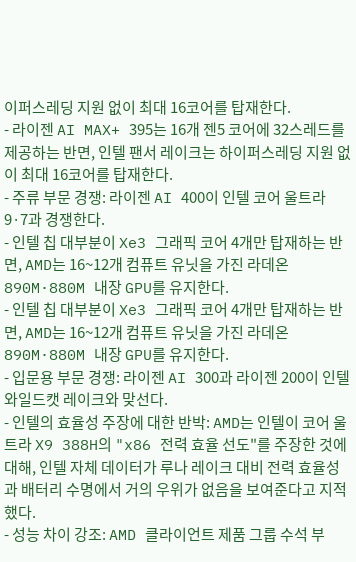이퍼스레딩 지원 없이 최대 16코어를 탑재한다.
- 라이젠 AI MAX+ 395는 16개 젠5 코어에 32스레드를 제공하는 반면, 인텔 팬서 레이크는 하이퍼스레딩 지원 없이 최대 16코어를 탑재한다.
- 주류 부문 경쟁: 라이젠 AI 400이 인텔 코어 울트라 9·7과 경쟁한다.
- 인텔 칩 대부분이 Xe3 그래픽 코어 4개만 탑재하는 반면, AMD는 16~12개 컴퓨트 유닛을 가진 라데온 890M·880M 내장 GPU를 유지한다.
- 인텔 칩 대부분이 Xe3 그래픽 코어 4개만 탑재하는 반면, AMD는 16~12개 컴퓨트 유닛을 가진 라데온 890M·880M 내장 GPU를 유지한다.
- 입문용 부문 경쟁: 라이젠 AI 300과 라이젠 200이 인텔 와일드캣 레이크와 맞선다.
- 인텔의 효율성 주장에 대한 반박: AMD는 인텔이 코어 울트라 X9 388H의 "x86 전력 효율 선도"를 주장한 것에 대해, 인텔 자체 데이터가 루나 레이크 대비 전력 효율성과 배터리 수명에서 거의 우위가 없음을 보여준다고 지적했다.
- 성능 차이 강조: AMD 클라이언트 제품 그룹 수석 부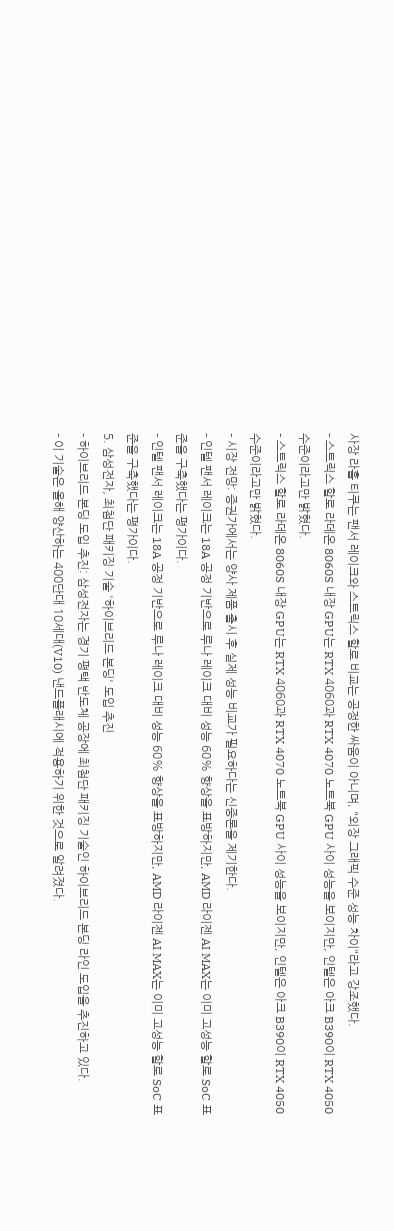사장 라훌 티쿠는 팬서 레이크와 스트릭스 할로 비교는 공정한 싸움이 아니며, "외장 그래픽 수준 성능 차이"라고 강조했다.
- 스트릭스 할로 라데온 8060S 내장 GPU는 RTX 4060과 RTX 4070 노트북 GPU 사이 성능을 보이지만, 인텔은 아크 B390이 RTX 4050 수준이라고만 밝혔다.
- 스트릭스 할로 라데온 8060S 내장 GPU는 RTX 4060과 RTX 4070 노트북 GPU 사이 성능을 보이지만, 인텔은 아크 B390이 RTX 4050 수준이라고만 밝혔다.
- 시장 전망: 증권가에서는 양사 제품 출시 후 실제 성능 비교가 필요하다는 신중론을 제기한다.
- 인텔 팬서 레이크는 18A 공정 기반으로 루나 레이크 대비 성능 60% 향상을 표방하지만, AMD 라이젠 AI MAX는 이미 고성능 할로 SoC 표준을 구축했다는 평가이다.
- 인텔 팬서 레이크는 18A 공정 기반으로 루나 레이크 대비 성능 60% 향상을 표방하지만, AMD 라이젠 AI MAX는 이미 고성능 할로 SoC 표준을 구축했다는 평가이다.
5. 삼성전자, 최첨단 패키징 기술 '하이브리드 본딩' 도입 추진
- 하이브리드 본딩 도입 추진: 삼성전자는 경기 평택 반도체 공장에 최첨단 패키징 기술인 하이브리드 본딩 라인 도입을 추진하고 있다.
- 이 기술은 올해 양산하는 400단대 10세대(V10) 낸드플래시에 적용하기 위한 것으로 알려졌다.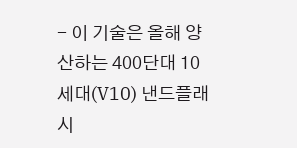- 이 기술은 올해 양산하는 400단대 10세대(V10) 낸드플래시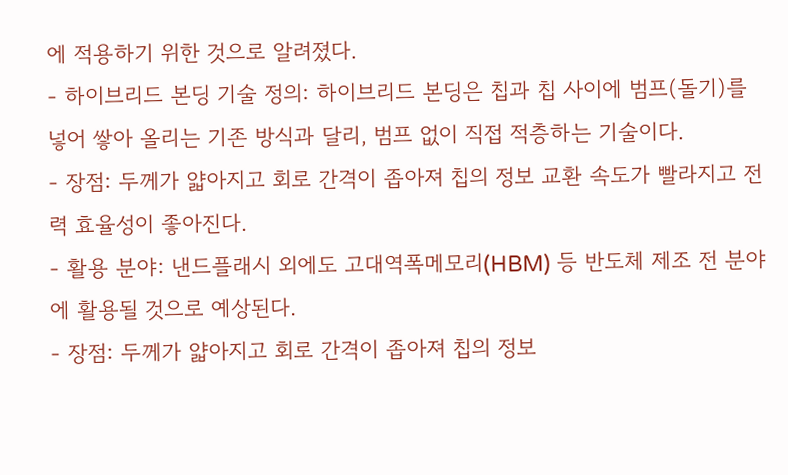에 적용하기 위한 것으로 알려졌다.
- 하이브리드 본딩 기술 정의: 하이브리드 본딩은 칩과 칩 사이에 범프(돌기)를 넣어 쌓아 올리는 기존 방식과 달리, 범프 없이 직접 적층하는 기술이다.
- 장점: 두께가 얇아지고 회로 간격이 좁아져 칩의 정보 교환 속도가 빨라지고 전력 효율성이 좋아진다.
- 활용 분야: 낸드플래시 외에도 고대역폭메모리(HBM) 등 반도체 제조 전 분야에 활용될 것으로 예상된다.
- 장점: 두께가 얇아지고 회로 간격이 좁아져 칩의 정보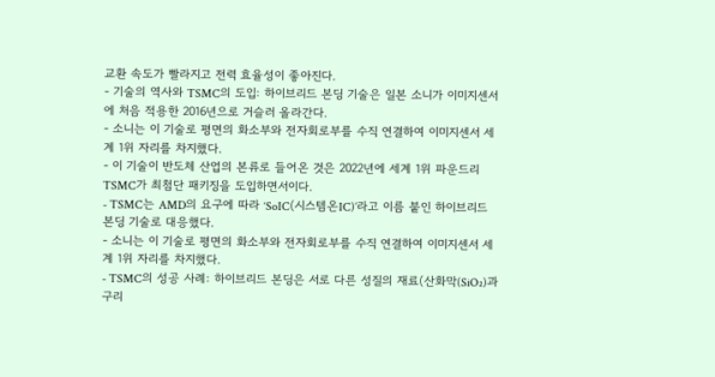교환 속도가 빨라지고 전력 효율성이 좋아진다.
- 기술의 역사와 TSMC의 도입: 하이브리드 본딩 기술은 일본 소니가 이미지센서에 처음 적용한 2016년으로 거슬러 올라간다.
- 소니는 이 기술로 평면의 화소부와 전자회로부를 수직 연결하여 이미지센서 세계 1위 자리를 차지했다.
- 이 기술이 반도체 산업의 본류로 들어온 것은 2022년에 세계 1위 파운드리 TSMC가 최첨단 패키징을 도입하면서이다.
- TSMC는 AMD의 요구에 따라 ‘SoIC(시스템온IC)’라고 이름 붙인 하이브리드 본딩 기술로 대응했다.
- 소니는 이 기술로 평면의 화소부와 전자회로부를 수직 연결하여 이미지센서 세계 1위 자리를 차지했다.
- TSMC의 성공 사례: 하이브리드 본딩은 서로 다른 성질의 재료(산화막(SiO₂)과 구리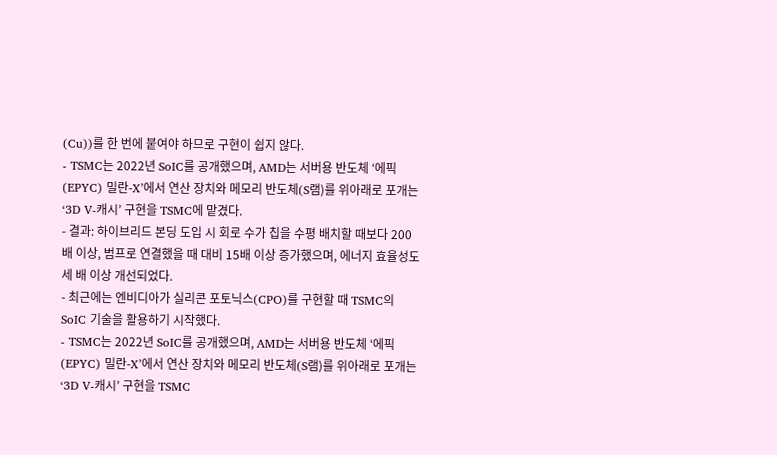(Cu))를 한 번에 붙여야 하므로 구현이 쉽지 않다.
- TSMC는 2022년 SoIC를 공개했으며, AMD는 서버용 반도체 ‘에픽(EPYC) 밀란-X’에서 연산 장치와 메모리 반도체(S램)를 위아래로 포개는 ‘3D V-캐시’ 구현을 TSMC에 맡겼다.
- 결과: 하이브리드 본딩 도입 시 회로 수가 칩을 수평 배치할 때보다 200배 이상, 범프로 연결했을 때 대비 15배 이상 증가했으며, 에너지 효율성도 세 배 이상 개선되었다.
- 최근에는 엔비디아가 실리콘 포토닉스(CPO)를 구현할 때 TSMC의 SoIC 기술을 활용하기 시작했다.
- TSMC는 2022년 SoIC를 공개했으며, AMD는 서버용 반도체 ‘에픽(EPYC) 밀란-X’에서 연산 장치와 메모리 반도체(S램)를 위아래로 포개는 ‘3D V-캐시’ 구현을 TSMC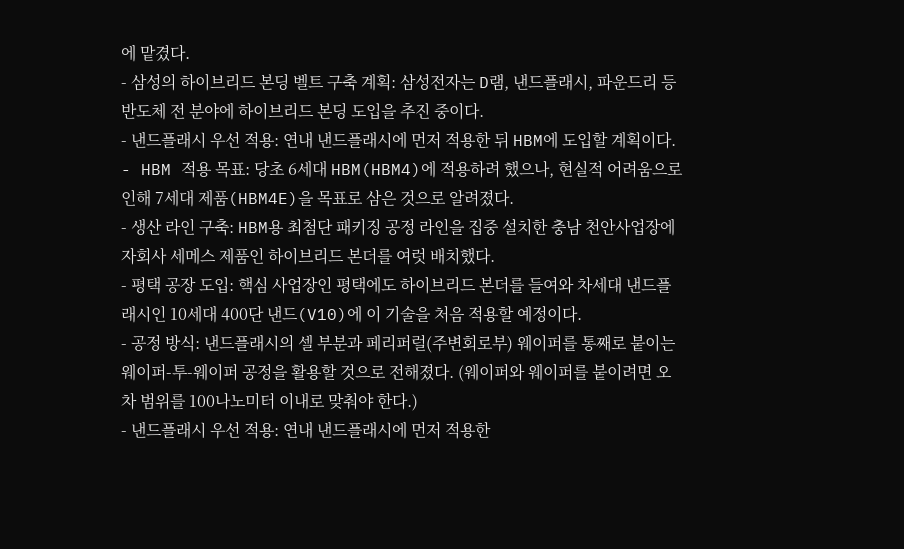에 맡겼다.
- 삼성의 하이브리드 본딩 벨트 구축 계획: 삼성전자는 D램, 낸드플래시, 파운드리 등 반도체 전 분야에 하이브리드 본딩 도입을 추진 중이다.
- 낸드플래시 우선 적용: 연내 낸드플래시에 먼저 적용한 뒤 HBM에 도입할 계획이다.
- HBM 적용 목표: 당초 6세대 HBM(HBM4)에 적용하려 했으나, 현실적 어려움으로 인해 7세대 제품(HBM4E)을 목표로 삼은 것으로 알려졌다.
- 생산 라인 구축: HBM용 최첨단 패키징 공정 라인을 집중 설치한 충남 천안사업장에 자회사 세메스 제품인 하이브리드 본더를 여럿 배치했다.
- 평택 공장 도입: 핵심 사업장인 평택에도 하이브리드 본더를 들여와 차세대 낸드플래시인 10세대 400단 낸드(V10)에 이 기술을 처음 적용할 예정이다.
- 공정 방식: 낸드플래시의 셀 부분과 페리퍼럴(주변회로부) 웨이퍼를 통째로 붙이는 웨이퍼-투-웨이퍼 공정을 활용할 것으로 전해졌다. (웨이퍼와 웨이퍼를 붙이려면 오차 범위를 100나노미터 이내로 맞춰야 한다.)
- 낸드플래시 우선 적용: 연내 낸드플래시에 먼저 적용한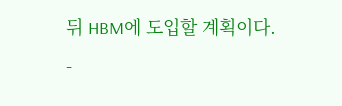뒤 HBM에 도입할 계획이다.
-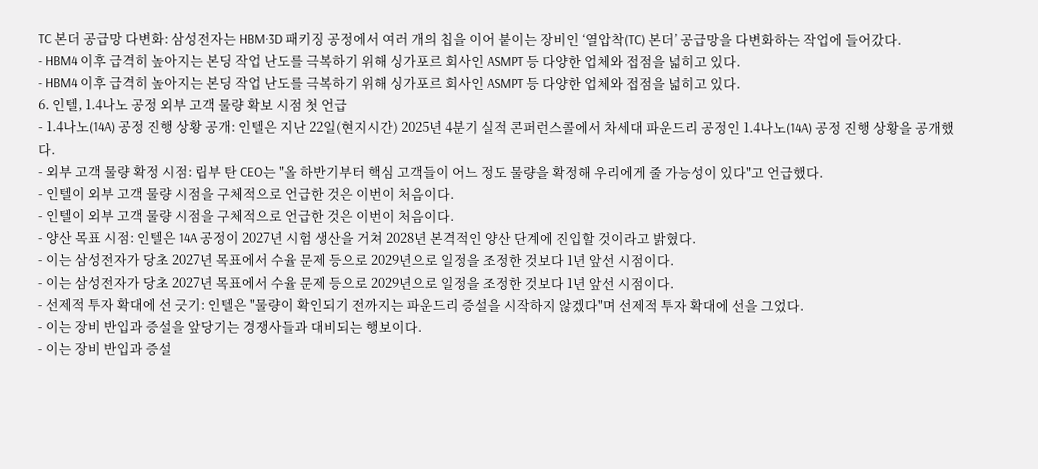TC 본더 공급망 다변화: 삼성전자는 HBM·3D 패키징 공정에서 여러 개의 칩을 이어 붙이는 장비인 ‘열압착(TC) 본더’ 공급망을 다변화하는 작업에 들어갔다.
- HBM4 이후 급격히 높아지는 본딩 작업 난도를 극복하기 위해 싱가포르 회사인 ASMPT 등 다양한 업체와 접점을 넓히고 있다.
- HBM4 이후 급격히 높아지는 본딩 작업 난도를 극복하기 위해 싱가포르 회사인 ASMPT 등 다양한 업체와 접점을 넓히고 있다.
6. 인텔, 1.4나노 공정 외부 고객 물량 확보 시점 첫 언급
- 1.4나노(14A) 공정 진행 상황 공개: 인텔은 지난 22일(현지시간) 2025년 4분기 실적 콘퍼런스콜에서 차세대 파운드리 공정인 1.4나노(14A) 공정 진행 상황을 공개했다.
- 외부 고객 물량 확정 시점: 립부 탄 CEO는 "올 하반기부터 핵심 고객들이 어느 정도 물량을 확정해 우리에게 줄 가능성이 있다"고 언급했다.
- 인텔이 외부 고객 물량 시점을 구체적으로 언급한 것은 이번이 처음이다.
- 인텔이 외부 고객 물량 시점을 구체적으로 언급한 것은 이번이 처음이다.
- 양산 목표 시점: 인텔은 14A 공정이 2027년 시험 생산을 거쳐 2028년 본격적인 양산 단계에 진입할 것이라고 밝혔다.
- 이는 삼성전자가 당초 2027년 목표에서 수율 문제 등으로 2029년으로 일정을 조정한 것보다 1년 앞선 시점이다.
- 이는 삼성전자가 당초 2027년 목표에서 수율 문제 등으로 2029년으로 일정을 조정한 것보다 1년 앞선 시점이다.
- 선제적 투자 확대에 선 긋기: 인텔은 "물량이 확인되기 전까지는 파운드리 증설을 시작하지 않겠다"며 선제적 투자 확대에 선을 그었다.
- 이는 장비 반입과 증설을 앞당기는 경쟁사들과 대비되는 행보이다.
- 이는 장비 반입과 증설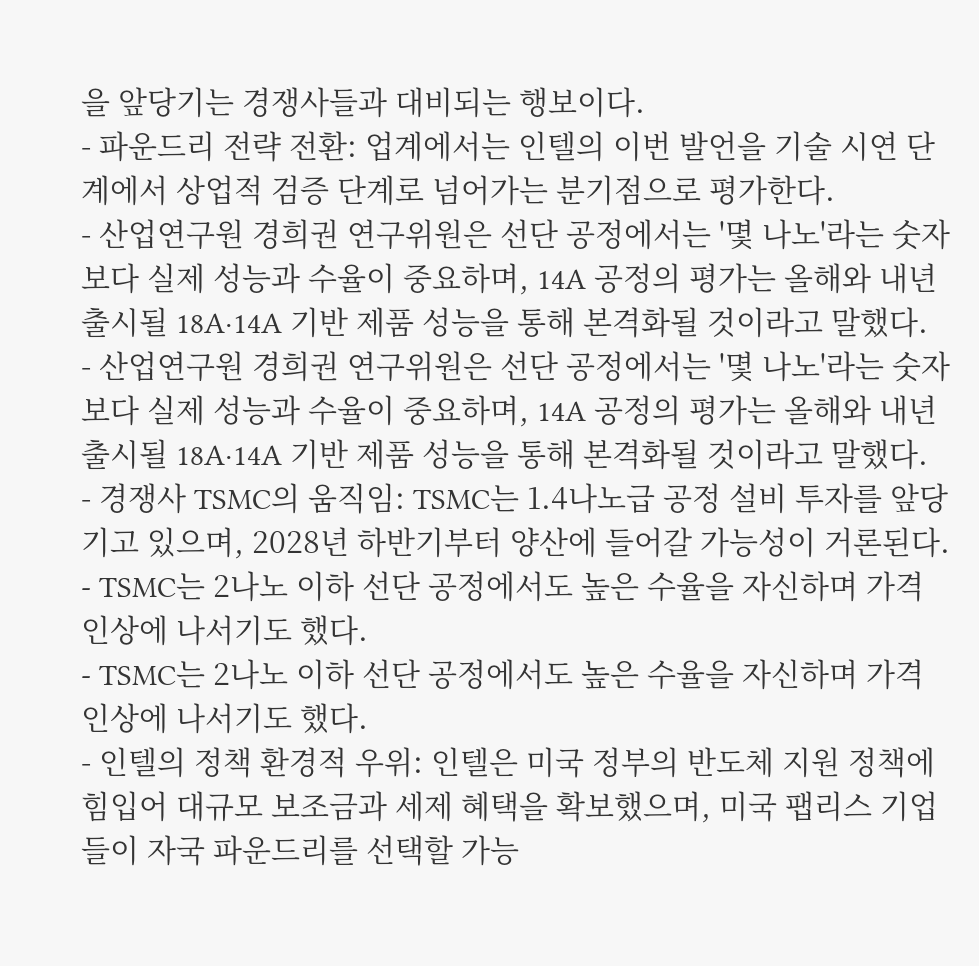을 앞당기는 경쟁사들과 대비되는 행보이다.
- 파운드리 전략 전환: 업계에서는 인텔의 이번 발언을 기술 시연 단계에서 상업적 검증 단계로 넘어가는 분기점으로 평가한다.
- 산업연구원 경희권 연구위원은 선단 공정에서는 '몇 나노'라는 숫자보다 실제 성능과 수율이 중요하며, 14A 공정의 평가는 올해와 내년 출시될 18A·14A 기반 제품 성능을 통해 본격화될 것이라고 말했다.
- 산업연구원 경희권 연구위원은 선단 공정에서는 '몇 나노'라는 숫자보다 실제 성능과 수율이 중요하며, 14A 공정의 평가는 올해와 내년 출시될 18A·14A 기반 제품 성능을 통해 본격화될 것이라고 말했다.
- 경쟁사 TSMC의 움직임: TSMC는 1.4나노급 공정 설비 투자를 앞당기고 있으며, 2028년 하반기부터 양산에 들어갈 가능성이 거론된다.
- TSMC는 2나노 이하 선단 공정에서도 높은 수율을 자신하며 가격 인상에 나서기도 했다.
- TSMC는 2나노 이하 선단 공정에서도 높은 수율을 자신하며 가격 인상에 나서기도 했다.
- 인텔의 정책 환경적 우위: 인텔은 미국 정부의 반도체 지원 정책에 힘입어 대규모 보조금과 세제 혜택을 확보했으며, 미국 팹리스 기업들이 자국 파운드리를 선택할 가능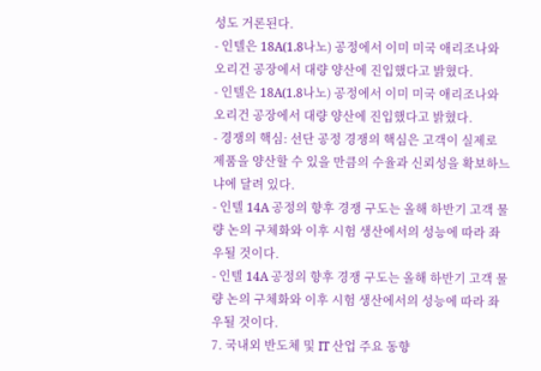성도 거론된다.
- 인텔은 18A(1.8나노) 공정에서 이미 미국 애리조나와 오리건 공장에서 대량 양산에 진입했다고 밝혔다.
- 인텔은 18A(1.8나노) 공정에서 이미 미국 애리조나와 오리건 공장에서 대량 양산에 진입했다고 밝혔다.
- 경쟁의 핵심: 선단 공정 경쟁의 핵심은 고객이 실제로 제품을 양산할 수 있을 만큼의 수율과 신뢰성을 확보하느냐에 달려 있다.
- 인텔 14A 공정의 향후 경쟁 구도는 올해 하반기 고객 물량 논의 구체화와 이후 시험 생산에서의 성능에 따라 좌우될 것이다.
- 인텔 14A 공정의 향후 경쟁 구도는 올해 하반기 고객 물량 논의 구체화와 이후 시험 생산에서의 성능에 따라 좌우될 것이다.
7. 국내외 반도체 및 IT 산업 주요 동향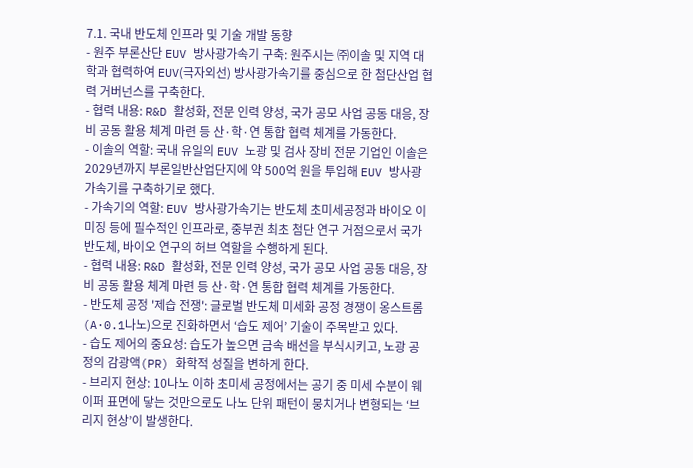7.1. 국내 반도체 인프라 및 기술 개발 동향
- 원주 부론산단 EUV 방사광가속기 구축: 원주시는 ㈜이솔 및 지역 대학과 협력하여 EUV(극자외선) 방사광가속기를 중심으로 한 첨단산업 협력 거버넌스를 구축한다.
- 협력 내용: R&D 활성화, 전문 인력 양성, 국가 공모 사업 공동 대응, 장비 공동 활용 체계 마련 등 산·학·연 통합 협력 체계를 가동한다.
- 이솔의 역할: 국내 유일의 EUV 노광 및 검사 장비 전문 기업인 이솔은 2029년까지 부론일반산업단지에 약 500억 원을 투입해 EUV 방사광가속기를 구축하기로 했다.
- 가속기의 역할: EUV 방사광가속기는 반도체 초미세공정과 바이오 이미징 등에 필수적인 인프라로, 중부권 최초 첨단 연구 거점으로서 국가 반도체, 바이오 연구의 허브 역할을 수행하게 된다.
- 협력 내용: R&D 활성화, 전문 인력 양성, 국가 공모 사업 공동 대응, 장비 공동 활용 체계 마련 등 산·학·연 통합 협력 체계를 가동한다.
- 반도체 공정 '제습 전쟁': 글로벌 반도체 미세화 공정 경쟁이 옹스트롬(A·0.1나노)으로 진화하면서 ‘습도 제어’ 기술이 주목받고 있다.
- 습도 제어의 중요성: 습도가 높으면 금속 배선을 부식시키고, 노광 공정의 감광액(PR) 화학적 성질을 변하게 한다.
- 브리지 현상: 10나노 이하 초미세 공정에서는 공기 중 미세 수분이 웨이퍼 표면에 닿는 것만으로도 나노 단위 패턴이 뭉치거나 변형되는 ‘브리지 현상’이 발생한다.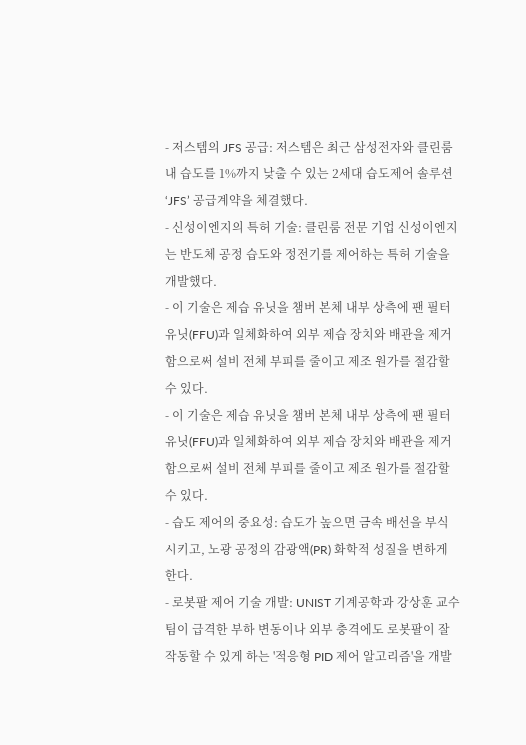- 저스템의 JFS 공급: 저스템은 최근 삼성전자와 클린룸 내 습도를 1%까지 낮출 수 있는 2세대 습도제어 솔루션 ‘JFS’ 공급계약을 체결했다.
- 신성이엔지의 특허 기술: 클린룸 전문 기업 신성이엔지는 반도체 공정 습도와 정전기를 제어하는 특허 기술을 개발했다.
- 이 기술은 제습 유닛을 챔버 본체 내부 상측에 팬 필터 유닛(FFU)과 일체화하여 외부 제습 장치와 배관을 제거함으로써 설비 전체 부피를 줄이고 제조 원가를 절감할 수 있다.
- 이 기술은 제습 유닛을 챔버 본체 내부 상측에 팬 필터 유닛(FFU)과 일체화하여 외부 제습 장치와 배관을 제거함으로써 설비 전체 부피를 줄이고 제조 원가를 절감할 수 있다.
- 습도 제어의 중요성: 습도가 높으면 금속 배선을 부식시키고, 노광 공정의 감광액(PR) 화학적 성질을 변하게 한다.
- 로봇팔 제어 기술 개발: UNIST 기계공학과 강상훈 교수팀이 급격한 부하 변동이나 외부 충격에도 로봇팔이 잘 작동할 수 있게 하는 '적응형 PID 제어 알고리즘'을 개발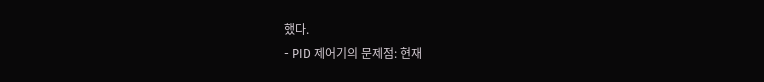했다.
- PID 제어기의 문제점: 현재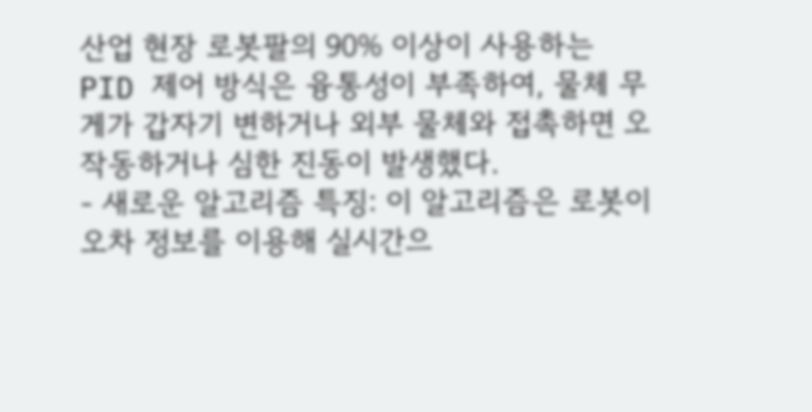산업 현장 로봇팔의 90% 이상이 사용하는 PID 제어 방식은 융통성이 부족하여, 물체 무게가 갑자기 변하거나 외부 물체와 접촉하면 오작동하거나 심한 진동이 발생했다.
- 새로운 알고리즘 특징: 이 알고리즘은 로봇이 오차 정보를 이용해 실시간으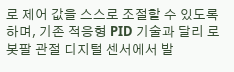로 제어 값을 스스로 조절할 수 있도록 하며, 기존 적응형 PID 기술과 달리 로봇팔 관절 디지털 센서에서 발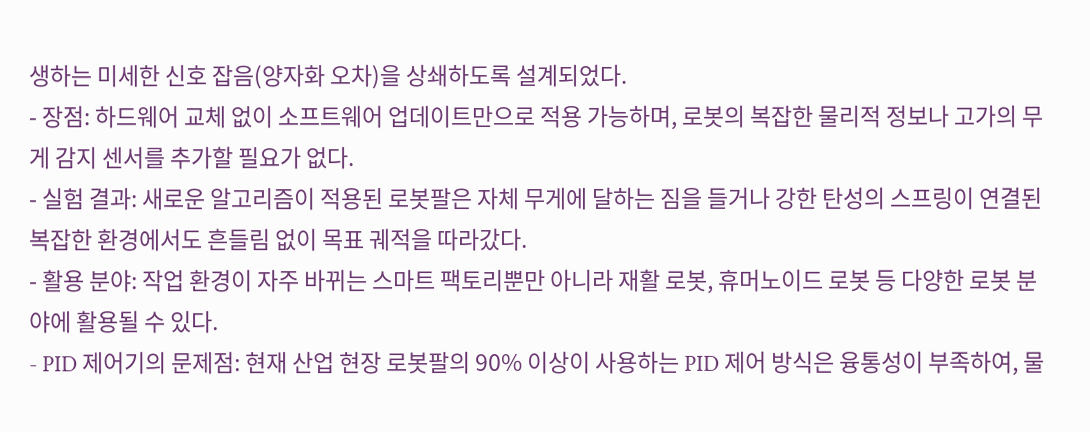생하는 미세한 신호 잡음(양자화 오차)을 상쇄하도록 설계되었다.
- 장점: 하드웨어 교체 없이 소프트웨어 업데이트만으로 적용 가능하며, 로봇의 복잡한 물리적 정보나 고가의 무게 감지 센서를 추가할 필요가 없다.
- 실험 결과: 새로운 알고리즘이 적용된 로봇팔은 자체 무게에 달하는 짐을 들거나 강한 탄성의 스프링이 연결된 복잡한 환경에서도 흔들림 없이 목표 궤적을 따라갔다.
- 활용 분야: 작업 환경이 자주 바뀌는 스마트 팩토리뿐만 아니라 재활 로봇, 휴머노이드 로봇 등 다양한 로봇 분야에 활용될 수 있다.
- PID 제어기의 문제점: 현재 산업 현장 로봇팔의 90% 이상이 사용하는 PID 제어 방식은 융통성이 부족하여, 물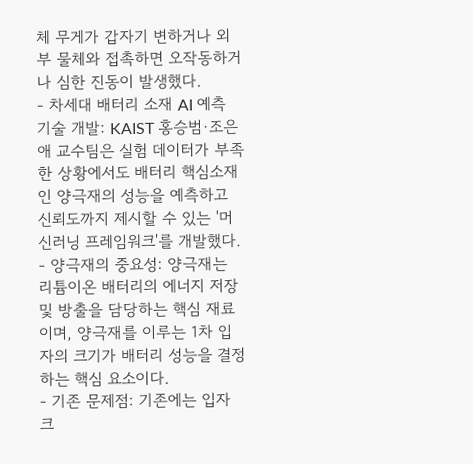체 무게가 갑자기 변하거나 외부 물체와 접촉하면 오작동하거나 심한 진동이 발생했다.
- 차세대 배터리 소재 AI 예측 기술 개발: KAIST 홍승범·조은애 교수팀은 실험 데이터가 부족한 상황에서도 배터리 핵심소재인 양극재의 성능을 예측하고 신뢰도까지 제시할 수 있는 '머신러닝 프레임워크'를 개발했다.
- 양극재의 중요성: 양극재는 리튬이온 배터리의 에너지 저장 및 방출을 담당하는 핵심 재료이며, 양극재를 이루는 1차 입자의 크기가 배터리 성능을 결정하는 핵심 요소이다.
- 기존 문제점: 기존에는 입자 크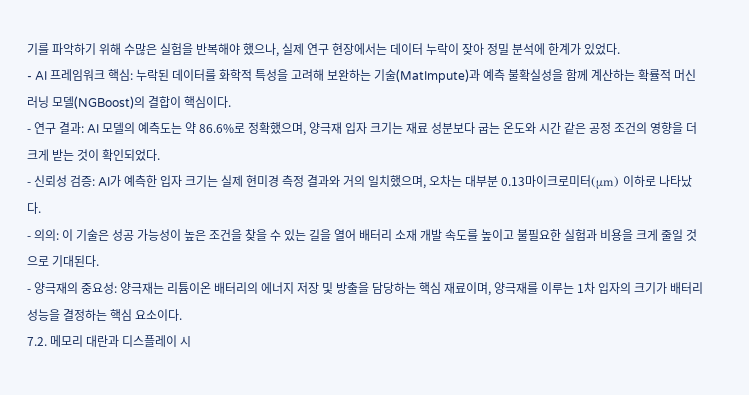기를 파악하기 위해 수많은 실험을 반복해야 했으나, 실제 연구 현장에서는 데이터 누락이 잦아 정밀 분석에 한계가 있었다.
- AI 프레임워크 핵심: 누락된 데이터를 화학적 특성을 고려해 보완하는 기술(MatImpute)과 예측 불확실성을 함께 계산하는 확률적 머신러닝 모델(NGBoost)의 결합이 핵심이다.
- 연구 결과: AI 모델의 예측도는 약 86.6%로 정확했으며, 양극재 입자 크기는 재료 성분보다 굽는 온도와 시간 같은 공정 조건의 영향을 더 크게 받는 것이 확인되었다.
- 신뢰성 검증: AI가 예측한 입자 크기는 실제 현미경 측정 결과와 거의 일치했으며, 오차는 대부분 0.13마이크로미터(μm) 이하로 나타났다.
- 의의: 이 기술은 성공 가능성이 높은 조건을 찾을 수 있는 길을 열어 배터리 소재 개발 속도를 높이고 불필요한 실험과 비용을 크게 줄일 것으로 기대된다.
- 양극재의 중요성: 양극재는 리튬이온 배터리의 에너지 저장 및 방출을 담당하는 핵심 재료이며, 양극재를 이루는 1차 입자의 크기가 배터리 성능을 결정하는 핵심 요소이다.
7.2. 메모리 대란과 디스플레이 시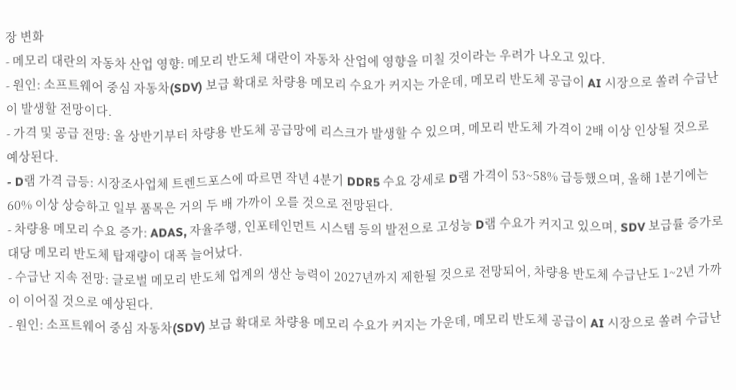장 변화
- 메모리 대란의 자동차 산업 영향: 메모리 반도체 대란이 자동차 산업에 영향을 미칠 것이라는 우려가 나오고 있다.
- 원인: 소프트웨어 중심 자동차(SDV) 보급 확대로 차량용 메모리 수요가 커지는 가운데, 메모리 반도체 공급이 AI 시장으로 쏠려 수급난이 발생할 전망이다.
- 가격 및 공급 전망: 올 상반기부터 차량용 반도체 공급망에 리스크가 발생할 수 있으며, 메모리 반도체 가격이 2배 이상 인상될 것으로 예상된다.
- D램 가격 급등: 시장조사업체 트렌드포스에 따르면 작년 4분기 DDR5 수요 강세로 D램 가격이 53~58% 급등했으며, 올해 1분기에는 60% 이상 상승하고 일부 품목은 거의 두 배 가까이 오를 것으로 전망된다.
- 차량용 메모리 수요 증가: ADAS, 자율주행, 인포테인먼트 시스템 등의 발전으로 고성능 D램 수요가 커지고 있으며, SDV 보급률 증가로 대당 메모리 반도체 탑재량이 대폭 늘어났다.
- 수급난 지속 전망: 글로벌 메모리 반도체 업계의 생산 능력이 2027년까지 제한될 것으로 전망되어, 차량용 반도체 수급난도 1~2년 가까이 이어질 것으로 예상된다.
- 원인: 소프트웨어 중심 자동차(SDV) 보급 확대로 차량용 메모리 수요가 커지는 가운데, 메모리 반도체 공급이 AI 시장으로 쏠려 수급난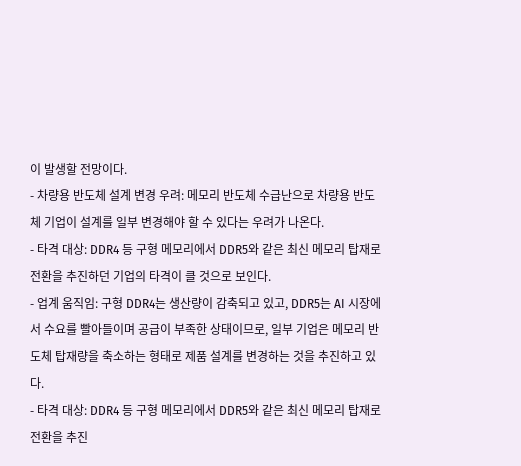이 발생할 전망이다.
- 차량용 반도체 설계 변경 우려: 메모리 반도체 수급난으로 차량용 반도체 기업이 설계를 일부 변경해야 할 수 있다는 우려가 나온다.
- 타격 대상: DDR4 등 구형 메모리에서 DDR5와 같은 최신 메모리 탑재로 전환을 추진하던 기업의 타격이 클 것으로 보인다.
- 업계 움직임: 구형 DDR4는 생산량이 감축되고 있고, DDR5는 AI 시장에서 수요를 빨아들이며 공급이 부족한 상태이므로, 일부 기업은 메모리 반도체 탑재량을 축소하는 형태로 제품 설계를 변경하는 것을 추진하고 있다.
- 타격 대상: DDR4 등 구형 메모리에서 DDR5와 같은 최신 메모리 탑재로 전환을 추진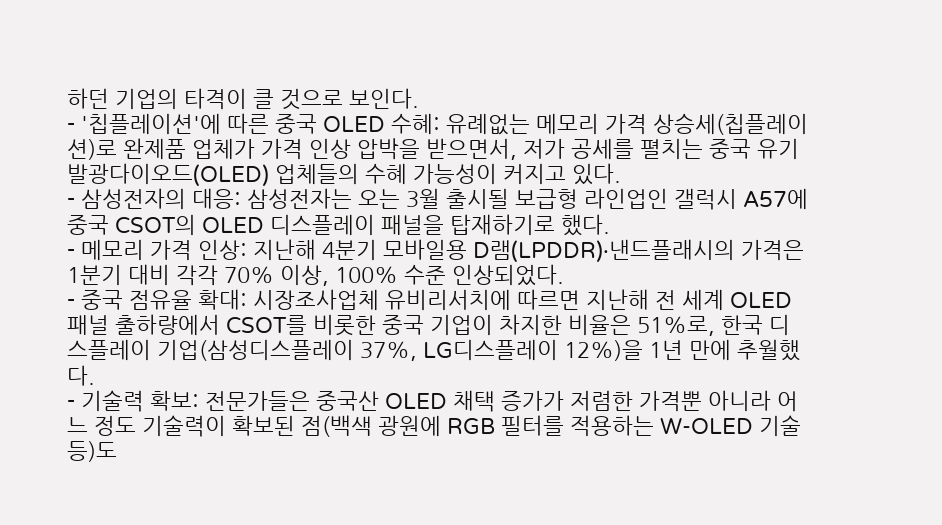하던 기업의 타격이 클 것으로 보인다.
- '칩플레이션'에 따른 중국 OLED 수혜: 유례없는 메모리 가격 상승세(칩플레이션)로 완제품 업체가 가격 인상 압박을 받으면서, 저가 공세를 펼치는 중국 유기발광다이오드(OLED) 업체들의 수혜 가능성이 커지고 있다.
- 삼성전자의 대응: 삼성전자는 오는 3월 출시될 보급형 라인업인 갤럭시 A57에 중국 CSOT의 OLED 디스플레이 패널을 탑재하기로 했다.
- 메모리 가격 인상: 지난해 4분기 모바일용 D램(LPDDR)·낸드플래시의 가격은 1분기 대비 각각 70% 이상, 100% 수준 인상되었다.
- 중국 점유율 확대: 시장조사업체 유비리서치에 따르면 지난해 전 세계 OLED 패널 출하량에서 CSOT를 비롯한 중국 기업이 차지한 비율은 51%로, 한국 디스플레이 기업(삼성디스플레이 37%, LG디스플레이 12%)을 1년 만에 추월했다.
- 기술력 확보: 전문가들은 중국산 OLED 채택 증가가 저렴한 가격뿐 아니라 어느 정도 기술력이 확보된 점(백색 광원에 RGB 필터를 적용하는 W-OLED 기술 등)도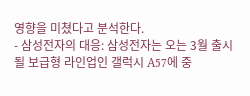영향을 미쳤다고 분석한다.
- 삼성전자의 대응: 삼성전자는 오는 3월 출시될 보급형 라인업인 갤럭시 A57에 중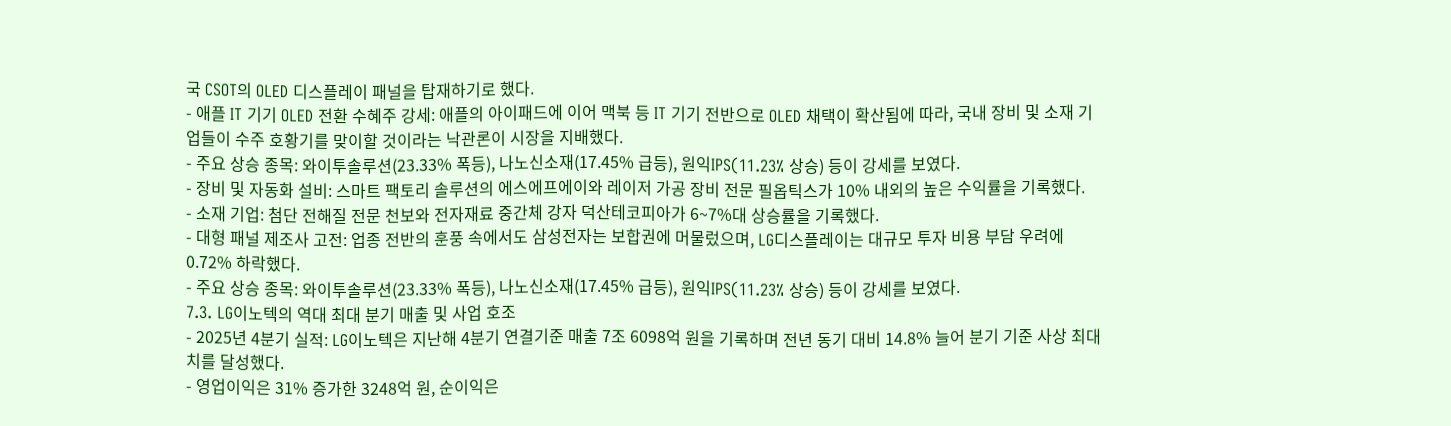국 CSOT의 OLED 디스플레이 패널을 탑재하기로 했다.
- 애플 IT 기기 OLED 전환 수혜주 강세: 애플의 아이패드에 이어 맥북 등 IT 기기 전반으로 OLED 채택이 확산됨에 따라, 국내 장비 및 소재 기업들이 수주 호황기를 맞이할 것이라는 낙관론이 시장을 지배했다.
- 주요 상승 종목: 와이투솔루션(23.33% 폭등), 나노신소재(17.45% 급등), 원익IPS(11.23% 상승) 등이 강세를 보였다.
- 장비 및 자동화 설비: 스마트 팩토리 솔루션의 에스에프에이와 레이저 가공 장비 전문 필옵틱스가 10% 내외의 높은 수익률을 기록했다.
- 소재 기업: 첨단 전해질 전문 천보와 전자재료 중간체 강자 덕산테코피아가 6~7%대 상승률을 기록했다.
- 대형 패널 제조사 고전: 업종 전반의 훈풍 속에서도 삼성전자는 보합권에 머물렀으며, LG디스플레이는 대규모 투자 비용 부담 우려에 0.72% 하락했다.
- 주요 상승 종목: 와이투솔루션(23.33% 폭등), 나노신소재(17.45% 급등), 원익IPS(11.23% 상승) 등이 강세를 보였다.
7.3. LG이노텍의 역대 최대 분기 매출 및 사업 호조
- 2025년 4분기 실적: LG이노텍은 지난해 4분기 연결기준 매출 7조 6098억 원을 기록하며 전년 동기 대비 14.8% 늘어 분기 기준 사상 최대치를 달성했다.
- 영업이익은 31% 증가한 3248억 원, 순이익은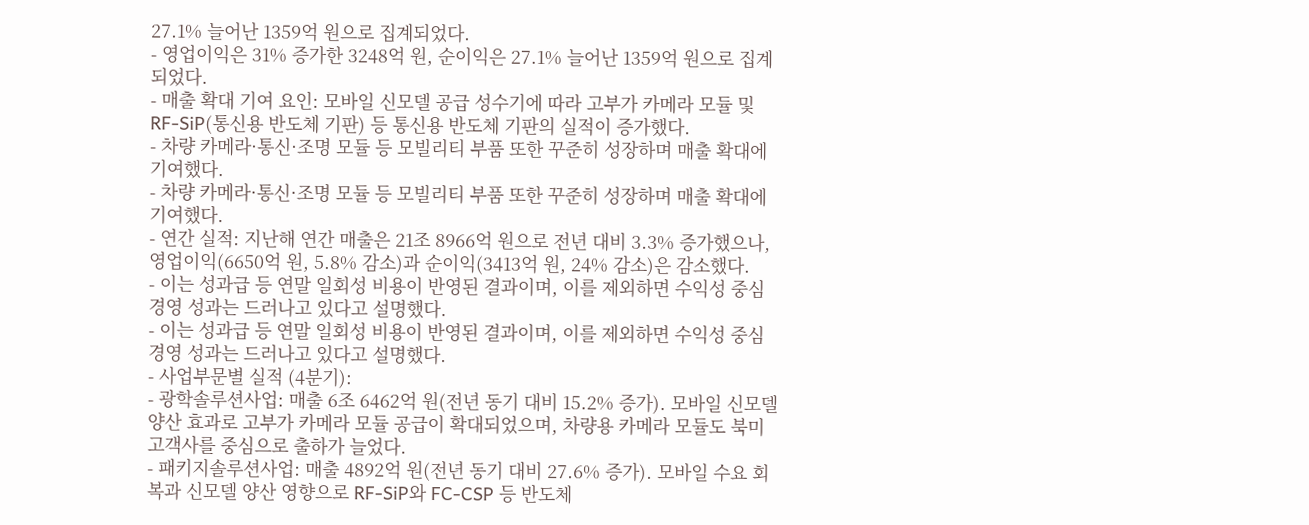27.1% 늘어난 1359억 원으로 집계되었다.
- 영업이익은 31% 증가한 3248억 원, 순이익은 27.1% 늘어난 1359억 원으로 집계되었다.
- 매출 확대 기여 요인: 모바일 신모델 공급 성수기에 따라 고부가 카메라 모듈 및 RF-SiP(통신용 반도체 기판) 등 통신용 반도체 기판의 실적이 증가했다.
- 차량 카메라·통신·조명 모듈 등 모빌리티 부품 또한 꾸준히 성장하며 매출 확대에 기여했다.
- 차량 카메라·통신·조명 모듈 등 모빌리티 부품 또한 꾸준히 성장하며 매출 확대에 기여했다.
- 연간 실적: 지난해 연간 매출은 21조 8966억 원으로 전년 대비 3.3% 증가했으나, 영업이익(6650억 원, 5.8% 감소)과 순이익(3413억 원, 24% 감소)은 감소했다.
- 이는 성과급 등 연말 일회성 비용이 반영된 결과이며, 이를 제외하면 수익성 중심 경영 성과는 드러나고 있다고 설명했다.
- 이는 성과급 등 연말 일회성 비용이 반영된 결과이며, 이를 제외하면 수익성 중심 경영 성과는 드러나고 있다고 설명했다.
- 사업부문별 실적 (4분기):
- 광학솔루션사업: 매출 6조 6462억 원(전년 동기 대비 15.2% 증가). 모바일 신모델 양산 효과로 고부가 카메라 모듈 공급이 확대되었으며, 차량용 카메라 모듈도 북미 고객사를 중심으로 출하가 늘었다.
- 패키지솔루션사업: 매출 4892억 원(전년 동기 대비 27.6% 증가). 모바일 수요 회복과 신모델 양산 영향으로 RF-SiP와 FC-CSP 등 반도체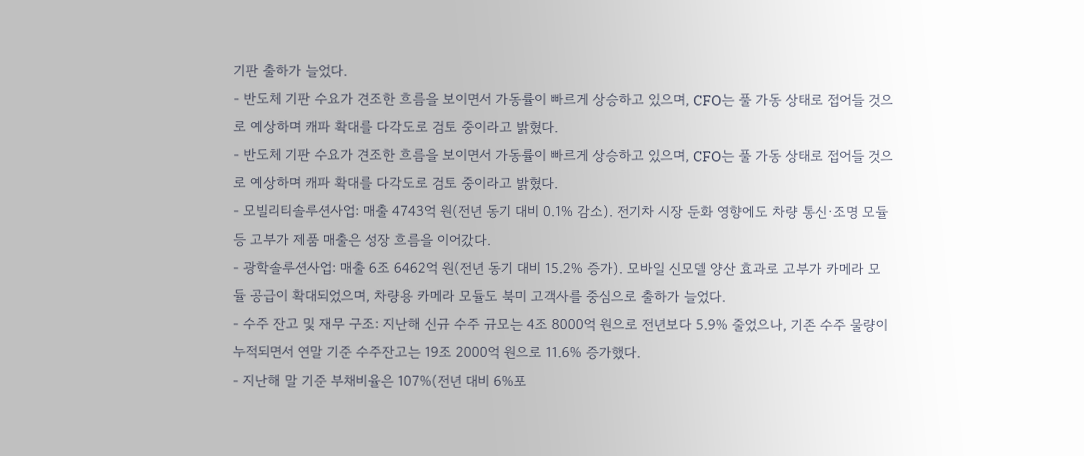기판 출하가 늘었다.
- 반도체 기판 수요가 견조한 흐름을 보이면서 가동률이 빠르게 상승하고 있으며, CFO는 풀 가동 상태로 접어들 것으로 예상하며 캐파 확대를 다각도로 검토 중이라고 밝혔다.
- 반도체 기판 수요가 견조한 흐름을 보이면서 가동률이 빠르게 상승하고 있으며, CFO는 풀 가동 상태로 접어들 것으로 예상하며 캐파 확대를 다각도로 검토 중이라고 밝혔다.
- 모빌리티솔루션사업: 매출 4743억 원(전년 동기 대비 0.1% 감소). 전기차 시장 둔화 영향에도 차량 통신·조명 모듈 등 고부가 제품 매출은 성장 흐름을 이어갔다.
- 광학솔루션사업: 매출 6조 6462억 원(전년 동기 대비 15.2% 증가). 모바일 신모델 양산 효과로 고부가 카메라 모듈 공급이 확대되었으며, 차량용 카메라 모듈도 북미 고객사를 중심으로 출하가 늘었다.
- 수주 잔고 및 재무 구조: 지난해 신규 수주 규모는 4조 8000억 원으로 전년보다 5.9% 줄었으나, 기존 수주 물량이 누적되면서 연말 기준 수주잔고는 19조 2000억 원으로 11.6% 증가했다.
- 지난해 말 기준 부채비율은 107%(전년 대비 6%포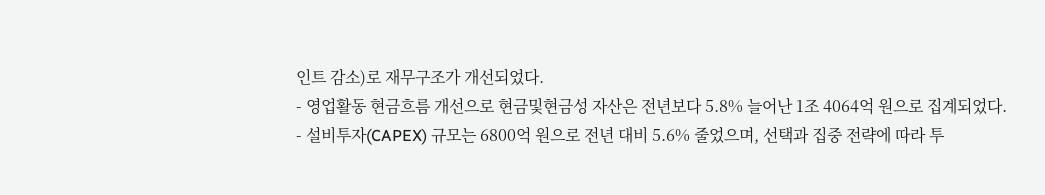인트 감소)로 재무구조가 개선되었다.
- 영업활동 현금흐름 개선으로 현금및현금성 자산은 전년보다 5.8% 늘어난 1조 4064억 원으로 집계되었다.
- 설비투자(CAPEX) 규모는 6800억 원으로 전년 대비 5.6% 줄었으며, 선택과 집중 전략에 따라 투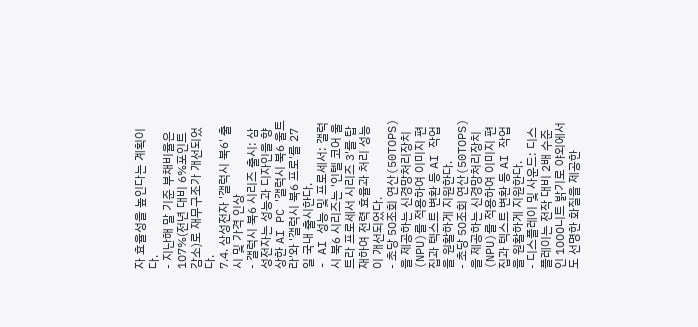자 효율성을 높인다는 계획이다.
- 지난해 말 기준 부채비율은 107%(전년 대비 6%포인트 감소)로 재무구조가 개선되었다.
7.4. 삼성전자 '갤럭시 북6' 출시 및 가격 인상
- 갤럭시 북6 시리즈 출시: 삼성전자는 성능과 디자인을 향상한 AI PC '갤럭시 북6 울트라'와 '갤럭시 북6 프로'를 27일 국내 출시한다.
- AI 성능 및 프로세서: 갤럭시 북6 시리즈는 '인텔 코어 울트라 프로세서 시리즈 3'를 탑재하여 전력 효율과 처리 성능이 개선되었다.
- 초당 50조회 연산(50TOPS)을 제공하는 신경망처리장치(NPU)를 적용하여 이미지 편집과 텍스트 변환 등 AI 작업을 원활하게 지원한다.
- 초당 50조회 연산(50TOPS)을 제공하는 신경망처리장치(NPU)를 적용하여 이미지 편집과 텍스트 변환 등 AI 작업을 원활하게 지원한다.
- 디스플레이 및 사운드: 디스플레이는 전작 대비 2배 수준인 1000니트 밝기로 야외에서도 선명한 화질을 제공한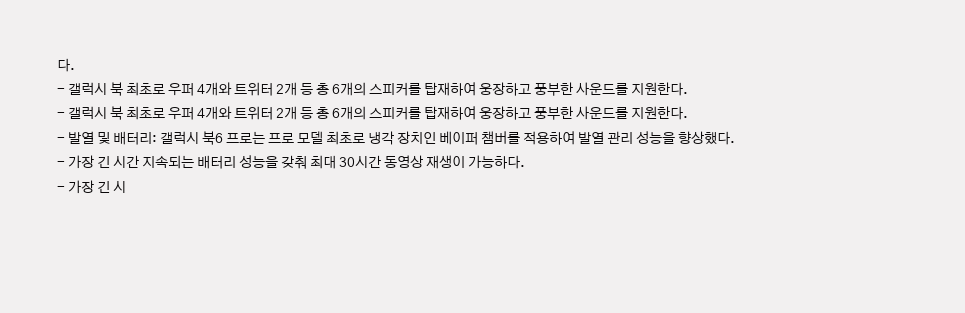다.
- 갤럭시 북 최초로 우퍼 4개와 트위터 2개 등 총 6개의 스피커를 탑재하여 웅장하고 풍부한 사운드를 지원한다.
- 갤럭시 북 최초로 우퍼 4개와 트위터 2개 등 총 6개의 스피커를 탑재하여 웅장하고 풍부한 사운드를 지원한다.
- 발열 및 배터리: 갤럭시 북6 프로는 프로 모델 최초로 냉각 장치인 베이퍼 챔버를 적용하여 발열 관리 성능을 향상했다.
- 가장 긴 시간 지속되는 배터리 성능을 갖춰 최대 30시간 동영상 재생이 가능하다.
- 가장 긴 시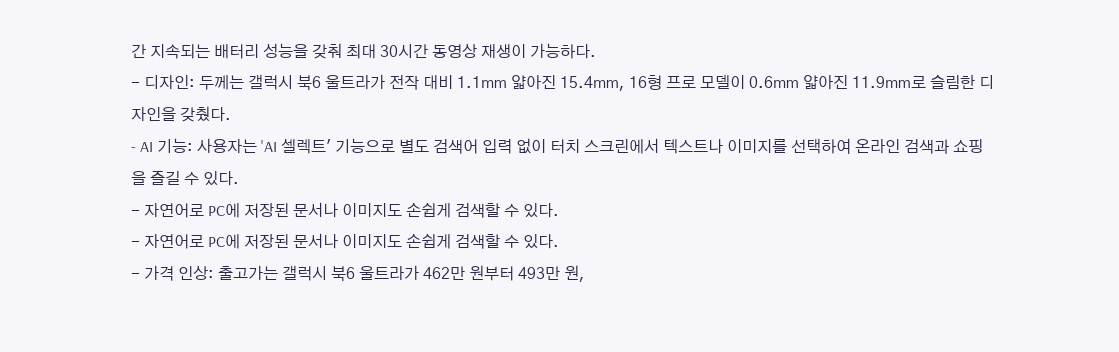간 지속되는 배터리 성능을 갖춰 최대 30시간 동영상 재생이 가능하다.
- 디자인: 두께는 갤럭시 북6 울트라가 전작 대비 1.1㎜ 얇아진 15.4㎜, 16형 프로 모델이 0.6㎜ 얇아진 11.9㎜로 슬림한 디자인을 갖췄다.
- AI 기능: 사용자는 'AI 셀렉트' 기능으로 별도 검색어 입력 없이 터치 스크린에서 텍스트나 이미지를 선택하여 온라인 검색과 쇼핑을 즐길 수 있다.
- 자연어로 PC에 저장된 문서나 이미지도 손쉽게 검색할 수 있다.
- 자연어로 PC에 저장된 문서나 이미지도 손쉽게 검색할 수 있다.
- 가격 인상: 출고가는 갤럭시 북6 울트라가 462만 원부터 493만 원,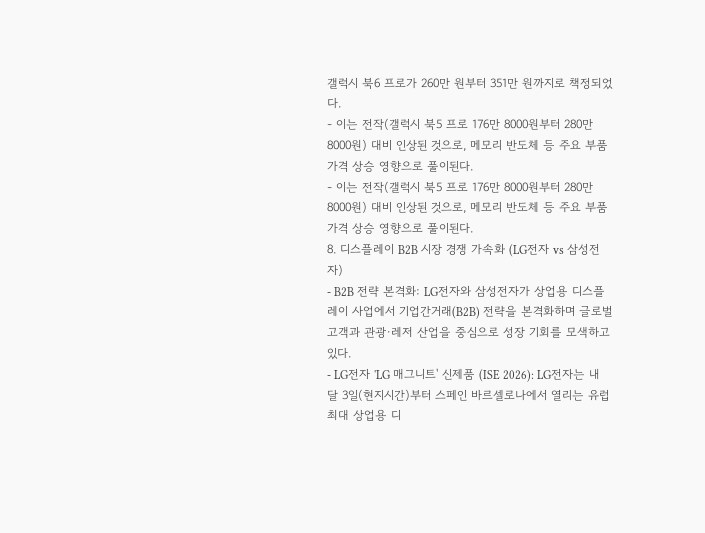갤럭시 북6 프로가 260만 원부터 351만 원까지로 책정되었다.
- 이는 전작(갤럭시 북5 프로 176만 8000원부터 280만 8000원) 대비 인상된 것으로, 메모리 반도체 등 주요 부품 가격 상승 영향으로 풀이된다.
- 이는 전작(갤럭시 북5 프로 176만 8000원부터 280만 8000원) 대비 인상된 것으로, 메모리 반도체 등 주요 부품 가격 상승 영향으로 풀이된다.
8. 디스플레이 B2B 시장 경쟁 가속화 (LG전자 vs 삼성전자)
- B2B 전략 본격화: LG전자와 삼성전자가 상업용 디스플레이 사업에서 기업간거래(B2B) 전략을 본격화하며 글로벌 고객과 관광·레저 산업을 중심으로 성장 기회를 모색하고 있다.
- LG전자 'LG 매그니트' 신제품 (ISE 2026): LG전자는 내달 3일(현지시간)부터 스페인 바르셀로나에서 열리는 유럽 최대 상업용 디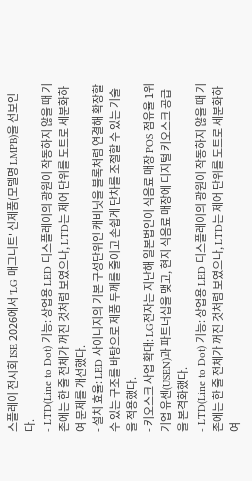스플레이 전시회 ISE 2026에서 'LG 매그니트' 신제품(모델명 LMPB)을 선보인다.
- LTD(Line to Dot) 기능: 상업용 LED 디스플레이의 광원이 작동하지 않을 때 기존에는 한 줄 전체가 꺼진 것처럼 보였으나, LTD는 제어 단위를 도트로 세분화하여 문제를 개선했다.
- 설치 효율: LED 사이니지의 기본 구성단위인 캐비닛을 블록처럼 연결해 확장할 수 있는 구조를 바탕으로 제품 두께를 줄이고 손쉽게 단차를 조절할 수 있는 기술을 적용했다.
- 키오스크 사업 확대: LG전자는 지난해 일본법인이 식음료 매장 POS 점유율 1위 기업 유센(USEN)과 파트너십을 맺고, 현지 식음료 매장에 디지털 키오스크 공급을 본격화했다.
- LTD(Line to Dot) 기능: 상업용 LED 디스플레이의 광원이 작동하지 않을 때 기존에는 한 줄 전체가 꺼진 것처럼 보였으나, LTD는 제어 단위를 도트로 세분화하여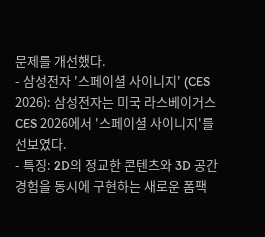문제를 개선했다.
- 삼성전자 '스페이셜 사이니지' (CES 2026): 삼성전자는 미국 라스베이거스 CES 2026에서 '스페이셜 사이니지'를 선보였다.
- 특징: 2D의 정교한 콘텐츠와 3D 공간 경험을 동시에 구현하는 새로운 폼팩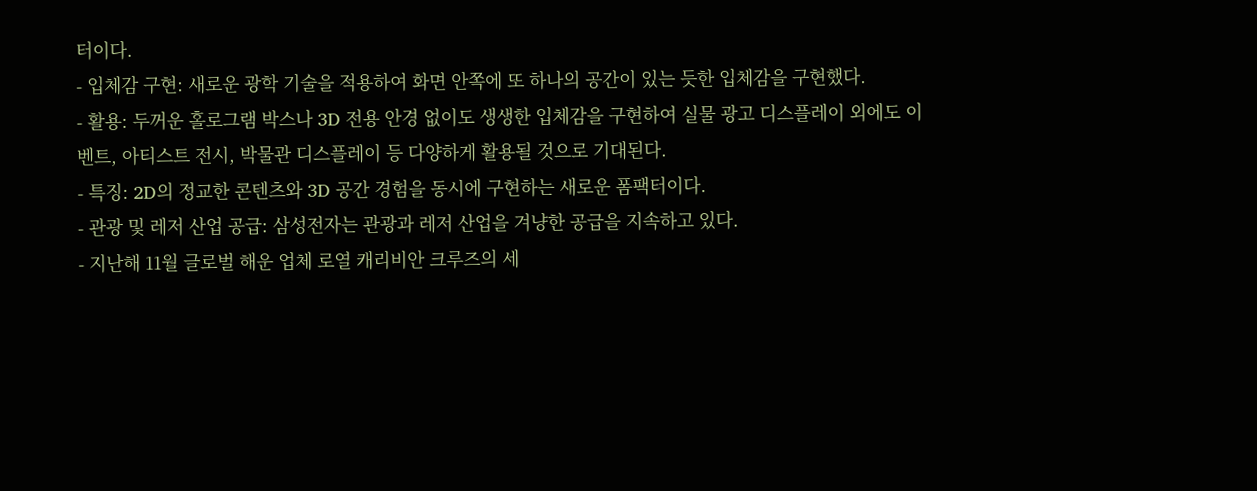터이다.
- 입체감 구현: 새로운 광학 기술을 적용하여 화면 안쪽에 또 하나의 공간이 있는 듯한 입체감을 구현했다.
- 활용: 두꺼운 홀로그램 박스나 3D 전용 안경 없이도 생생한 입체감을 구현하여 실물 광고 디스플레이 외에도 이벤트, 아티스트 전시, 박물관 디스플레이 등 다양하게 활용될 것으로 기대된다.
- 특징: 2D의 정교한 콘텐츠와 3D 공간 경험을 동시에 구현하는 새로운 폼팩터이다.
- 관광 및 레저 산업 공급: 삼성전자는 관광과 레저 산업을 겨냥한 공급을 지속하고 있다.
- 지난해 11월 글로벌 해운 업체 로열 캐리비안 크루즈의 세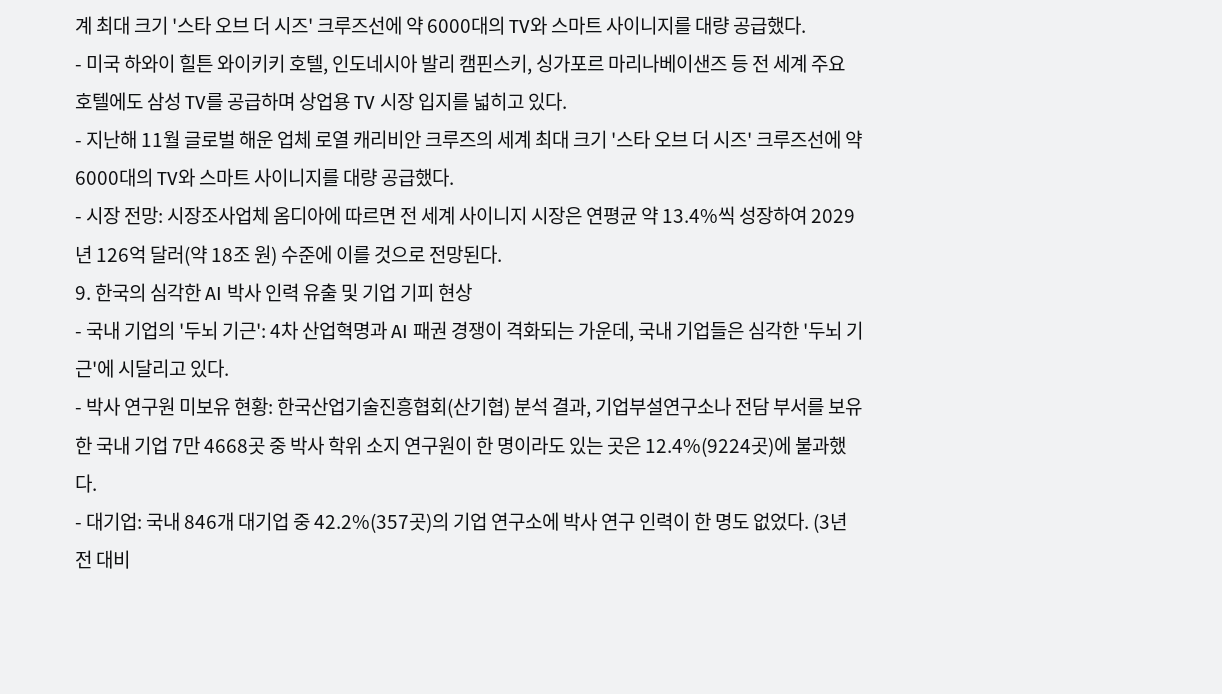계 최대 크기 '스타 오브 더 시즈' 크루즈선에 약 6000대의 TV와 스마트 사이니지를 대량 공급했다.
- 미국 하와이 힐튼 와이키키 호텔, 인도네시아 발리 캠핀스키, 싱가포르 마리나베이샌즈 등 전 세계 주요 호텔에도 삼성 TV를 공급하며 상업용 TV 시장 입지를 넓히고 있다.
- 지난해 11월 글로벌 해운 업체 로열 캐리비안 크루즈의 세계 최대 크기 '스타 오브 더 시즈' 크루즈선에 약 6000대의 TV와 스마트 사이니지를 대량 공급했다.
- 시장 전망: 시장조사업체 옴디아에 따르면 전 세계 사이니지 시장은 연평균 약 13.4%씩 성장하여 2029년 126억 달러(약 18조 원) 수준에 이를 것으로 전망된다.
9. 한국의 심각한 AI 박사 인력 유출 및 기업 기피 현상
- 국내 기업의 '두뇌 기근': 4차 산업혁명과 AI 패권 경쟁이 격화되는 가운데, 국내 기업들은 심각한 '두뇌 기근'에 시달리고 있다.
- 박사 연구원 미보유 현황: 한국산업기술진흥협회(산기협) 분석 결과, 기업부설연구소나 전담 부서를 보유한 국내 기업 7만 4668곳 중 박사 학위 소지 연구원이 한 명이라도 있는 곳은 12.4%(9224곳)에 불과했다.
- 대기업: 국내 846개 대기업 중 42.2%(357곳)의 기업 연구소에 박사 연구 인력이 한 명도 없었다. (3년 전 대비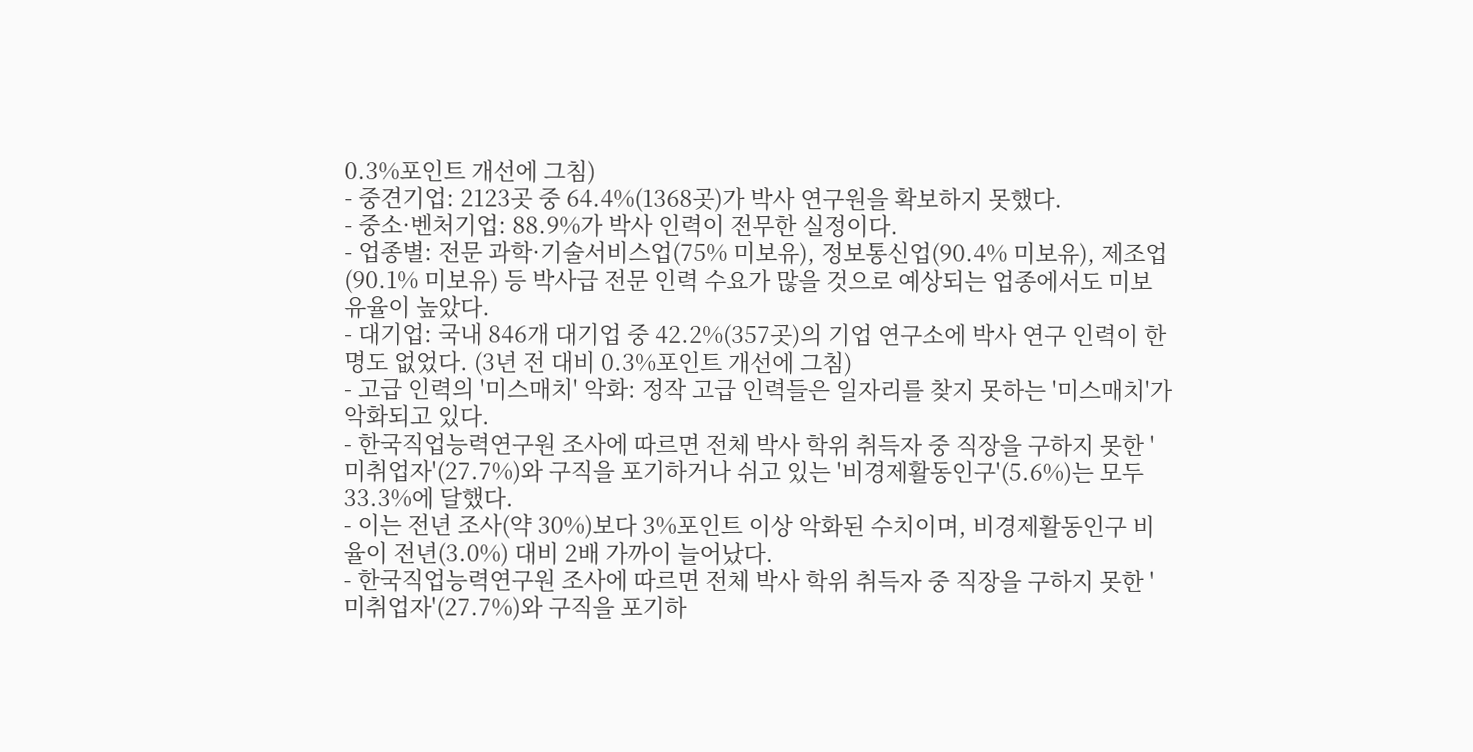0.3%포인트 개선에 그침)
- 중견기업: 2123곳 중 64.4%(1368곳)가 박사 연구원을 확보하지 못했다.
- 중소·벤처기업: 88.9%가 박사 인력이 전무한 실정이다.
- 업종별: 전문 과학·기술서비스업(75% 미보유), 정보통신업(90.4% 미보유), 제조업(90.1% 미보유) 등 박사급 전문 인력 수요가 많을 것으로 예상되는 업종에서도 미보유율이 높았다.
- 대기업: 국내 846개 대기업 중 42.2%(357곳)의 기업 연구소에 박사 연구 인력이 한 명도 없었다. (3년 전 대비 0.3%포인트 개선에 그침)
- 고급 인력의 '미스매치' 악화: 정작 고급 인력들은 일자리를 찾지 못하는 '미스매치'가 악화되고 있다.
- 한국직업능력연구원 조사에 따르면 전체 박사 학위 취득자 중 직장을 구하지 못한 '미취업자'(27.7%)와 구직을 포기하거나 쉬고 있는 '비경제활동인구'(5.6%)는 모두 33.3%에 달했다.
- 이는 전년 조사(약 30%)보다 3%포인트 이상 악화된 수치이며, 비경제활동인구 비율이 전년(3.0%) 대비 2배 가까이 늘어났다.
- 한국직업능력연구원 조사에 따르면 전체 박사 학위 취득자 중 직장을 구하지 못한 '미취업자'(27.7%)와 구직을 포기하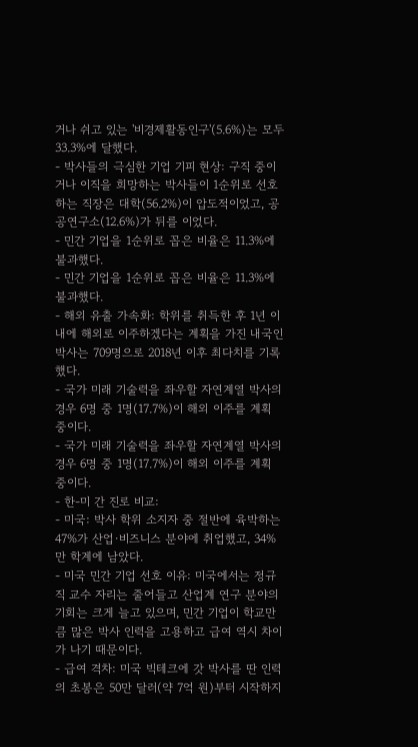거나 쉬고 있는 '비경제활동인구'(5.6%)는 모두 33.3%에 달했다.
- 박사들의 극심한 기업 기피 현상: 구직 중이거나 이직을 희망하는 박사들이 1순위로 선호하는 직장은 대학(56.2%)이 압도적이었고, 공공연구소(12.6%)가 뒤를 이었다.
- 민간 기업을 1순위로 꼽은 비율은 11.3%에 불과했다.
- 민간 기업을 1순위로 꼽은 비율은 11.3%에 불과했다.
- 해외 유출 가속화: 학위를 취득한 후 1년 이내에 해외로 이주하겠다는 계획을 가진 내국인 박사는 709명으로 2018년 이후 최다치를 기록했다.
- 국가 미래 기술력을 좌우할 자연계열 박사의 경우 6명 중 1명(17.7%)이 해외 이주를 계획 중이다.
- 국가 미래 기술력을 좌우할 자연계열 박사의 경우 6명 중 1명(17.7%)이 해외 이주를 계획 중이다.
- 한-미 간 진로 비교:
- 미국: 박사 학위 소지자 중 절반에 육박하는 47%가 산업·비즈니스 분야에 취업했고, 34%만 학계에 남았다.
- 미국 민간 기업 선호 이유: 미국에서는 정규직 교수 자리는 줄어들고 산업계 연구 분야의 기회는 크게 늘고 있으며, 민간 기업이 학교만큼 많은 박사 인력을 고용하고 급여 역시 차이가 나기 때문이다.
- 급여 격차: 미국 빅테크에 갓 박사를 딴 인력의 초봉은 50만 달러(약 7억 원)부터 시작하지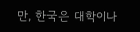만, 한국은 대학이나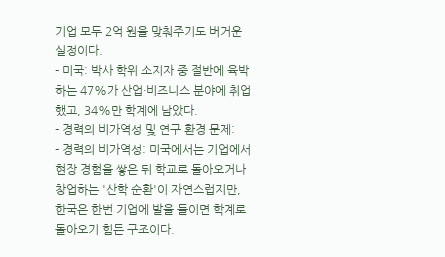기업 모두 2억 원을 맞춰주기도 버거운 실정이다.
- 미국: 박사 학위 소지자 중 절반에 육박하는 47%가 산업·비즈니스 분야에 취업했고, 34%만 학계에 남았다.
- 경력의 비가역성 및 연구 환경 문제:
- 경력의 비가역성: 미국에서는 기업에서 현장 경험을 쌓은 뒤 학교로 돌아오거나 창업하는 '산학 순환'이 자연스럽지만, 한국은 한번 기업에 발을 들이면 학계로 돌아오기 힘든 구조이다.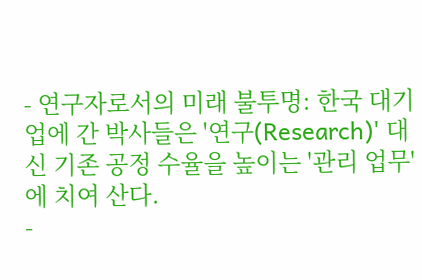- 연구자로서의 미래 불투명: 한국 대기업에 간 박사들은 '연구(Research)' 대신 기존 공정 수율을 높이는 '관리 업무'에 치여 산다.
-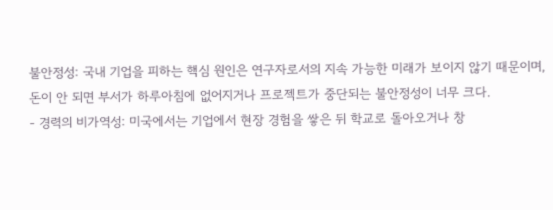불안정성: 국내 기업을 피하는 핵심 원인은 연구자로서의 지속 가능한 미래가 보이지 않기 때문이며, 돈이 안 되면 부서가 하루아침에 없어지거나 프로젝트가 중단되는 불안정성이 너무 크다.
- 경력의 비가역성: 미국에서는 기업에서 현장 경험을 쌓은 뒤 학교로 돌아오거나 창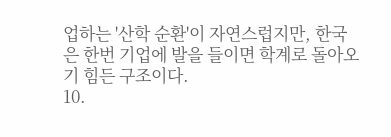업하는 '산학 순환'이 자연스럽지만, 한국은 한번 기업에 발을 들이면 학계로 돌아오기 힘든 구조이다.
10.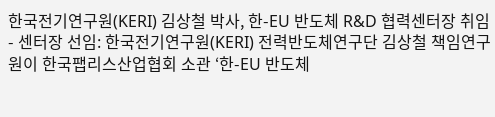한국전기연구원(KERI) 김상철 박사, 한-EU 반도체 R&D 협력센터장 취임
- 센터장 선임: 한국전기연구원(KERI) 전력반도체연구단 김상철 책임연구원이 한국팹리스산업협회 소관 ‘한-EU 반도체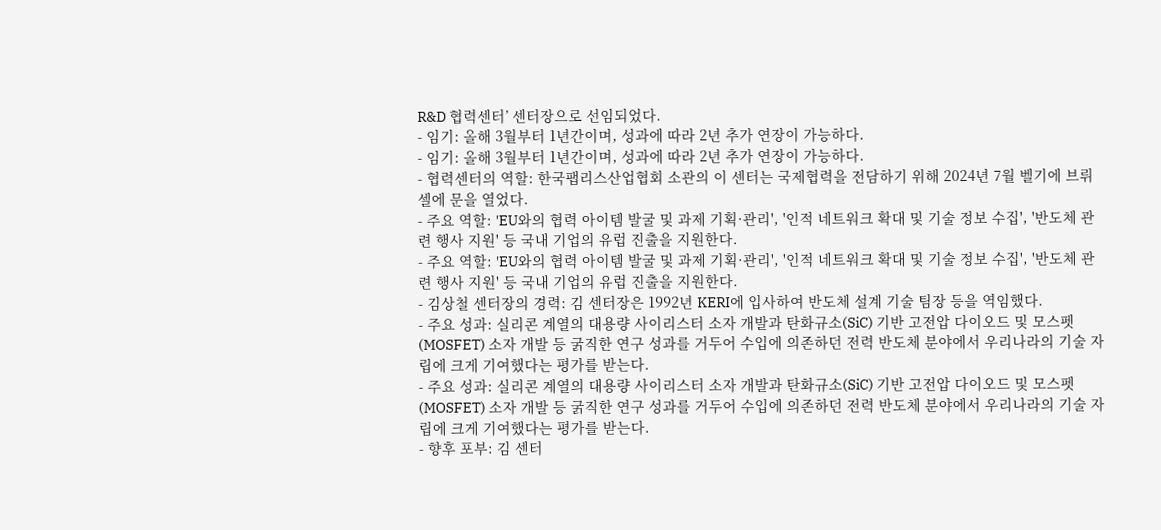R&D 협력센터’ 센터장으로 선임되었다.
- 임기: 올해 3월부터 1년간이며, 성과에 따라 2년 추가 연장이 가능하다.
- 임기: 올해 3월부터 1년간이며, 성과에 따라 2년 추가 연장이 가능하다.
- 협력센터의 역할: 한국팹리스산업협회 소관의 이 센터는 국제협력을 전담하기 위해 2024년 7월 벨기에 브뤼셀에 문을 열었다.
- 주요 역할: 'EU와의 협력 아이템 발굴 및 과제 기획·관리', '인적 네트워크 확대 및 기술 정보 수집', '반도체 관련 행사 지원' 등 국내 기업의 유럽 진출을 지원한다.
- 주요 역할: 'EU와의 협력 아이템 발굴 및 과제 기획·관리', '인적 네트워크 확대 및 기술 정보 수집', '반도체 관련 행사 지원' 등 국내 기업의 유럽 진출을 지원한다.
- 김상철 센터장의 경력: 김 센터장은 1992년 KERI에 입사하여 반도체 설계 기술 팀장 등을 역임했다.
- 주요 성과: 실리콘 계열의 대용량 사이리스터 소자 개발과 탄화규소(SiC) 기반 고전압 다이오드 및 모스펫(MOSFET) 소자 개발 등 굵직한 연구 성과를 거두어 수입에 의존하던 전력 반도체 분야에서 우리나라의 기술 자립에 크게 기여했다는 평가를 받는다.
- 주요 성과: 실리콘 계열의 대용량 사이리스터 소자 개발과 탄화규소(SiC) 기반 고전압 다이오드 및 모스펫(MOSFET) 소자 개발 등 굵직한 연구 성과를 거두어 수입에 의존하던 전력 반도체 분야에서 우리나라의 기술 자립에 크게 기여했다는 평가를 받는다.
- 향후 포부: 김 센터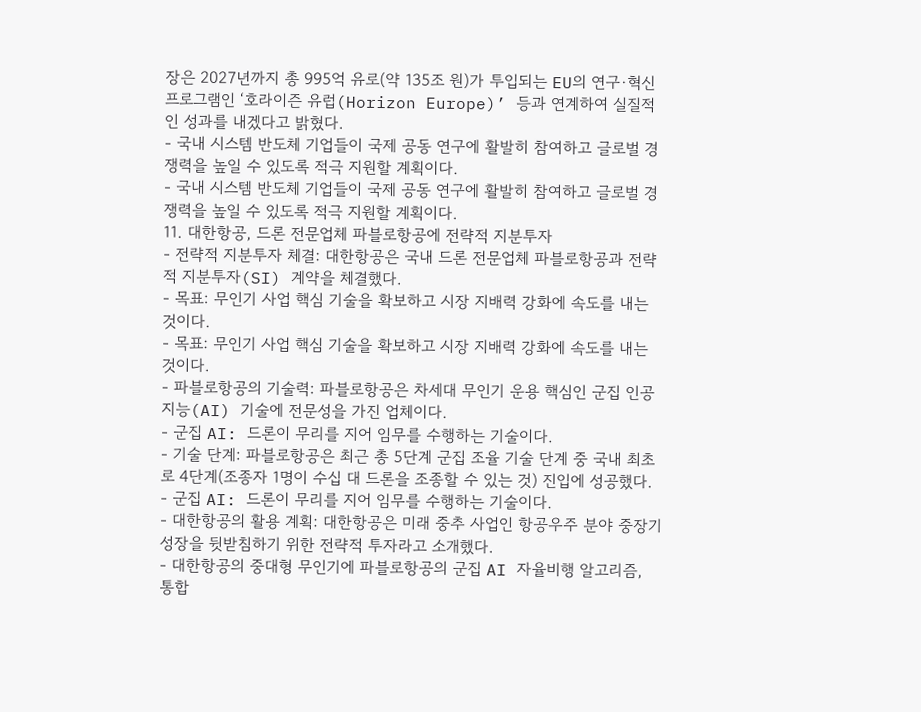장은 2027년까지 총 995억 유로(약 135조 원)가 투입되는 EU의 연구·혁신 프로그램인 ‘호라이즌 유럽(Horizon Europe)’ 등과 연계하여 실질적인 성과를 내겠다고 밝혔다.
- 국내 시스템 반도체 기업들이 국제 공동 연구에 활발히 참여하고 글로벌 경쟁력을 높일 수 있도록 적극 지원할 계획이다.
- 국내 시스템 반도체 기업들이 국제 공동 연구에 활발히 참여하고 글로벌 경쟁력을 높일 수 있도록 적극 지원할 계획이다.
11. 대한항공, 드론 전문업체 파블로항공에 전략적 지분투자
- 전략적 지분투자 체결: 대한항공은 국내 드론 전문업체 파블로항공과 전략적 지분투자(SI) 계약을 체결했다.
- 목표: 무인기 사업 핵심 기술을 확보하고 시장 지배력 강화에 속도를 내는 것이다.
- 목표: 무인기 사업 핵심 기술을 확보하고 시장 지배력 강화에 속도를 내는 것이다.
- 파블로항공의 기술력: 파블로항공은 차세대 무인기 운용 핵심인 군집 인공지능(AI) 기술에 전문성을 가진 업체이다.
- 군집 AI: 드론이 무리를 지어 임무를 수행하는 기술이다.
- 기술 단계: 파블로항공은 최근 총 5단계 군집 조율 기술 단계 중 국내 최초로 4단계(조종자 1명이 수십 대 드론을 조종할 수 있는 것) 진입에 성공했다.
- 군집 AI: 드론이 무리를 지어 임무를 수행하는 기술이다.
- 대한항공의 활용 계획: 대한항공은 미래 중추 사업인 항공우주 분야 중장기 성장을 뒷받침하기 위한 전략적 투자라고 소개했다.
- 대한항공의 중대형 무인기에 파블로항공의 군집 AI 자율비행 알고리즘, 통합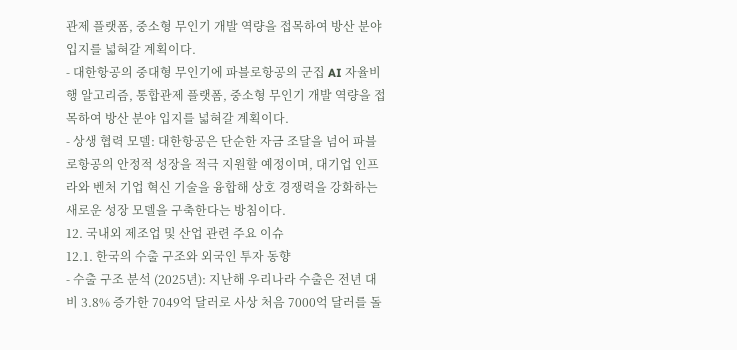관제 플랫폼, 중소형 무인기 개발 역량을 접목하여 방산 분야 입지를 넓혀갈 계획이다.
- 대한항공의 중대형 무인기에 파블로항공의 군집 AI 자율비행 알고리즘, 통합관제 플랫폼, 중소형 무인기 개발 역량을 접목하여 방산 분야 입지를 넓혀갈 계획이다.
- 상생 협력 모델: 대한항공은 단순한 자금 조달을 넘어 파블로항공의 안정적 성장을 적극 지원할 예정이며, 대기업 인프라와 벤처 기업 혁신 기술을 융합해 상호 경쟁력을 강화하는 새로운 성장 모델을 구축한다는 방침이다.
12. 국내외 제조업 및 산업 관련 주요 이슈
12.1. 한국의 수출 구조와 외국인 투자 동향
- 수출 구조 분석 (2025년): 지난해 우리나라 수출은 전년 대비 3.8% 증가한 7049억 달러로 사상 처음 7000억 달러를 돌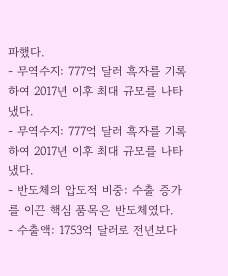파했다.
- 무역수지: 777억 달러 흑자를 기록하여 2017년 이후 최대 규모를 나타냈다.
- 무역수지: 777억 달러 흑자를 기록하여 2017년 이후 최대 규모를 나타냈다.
- 반도체의 압도적 비중: 수출 증가를 이끈 핵심 품목은 반도체였다.
- 수출액: 1753억 달러로 전년보다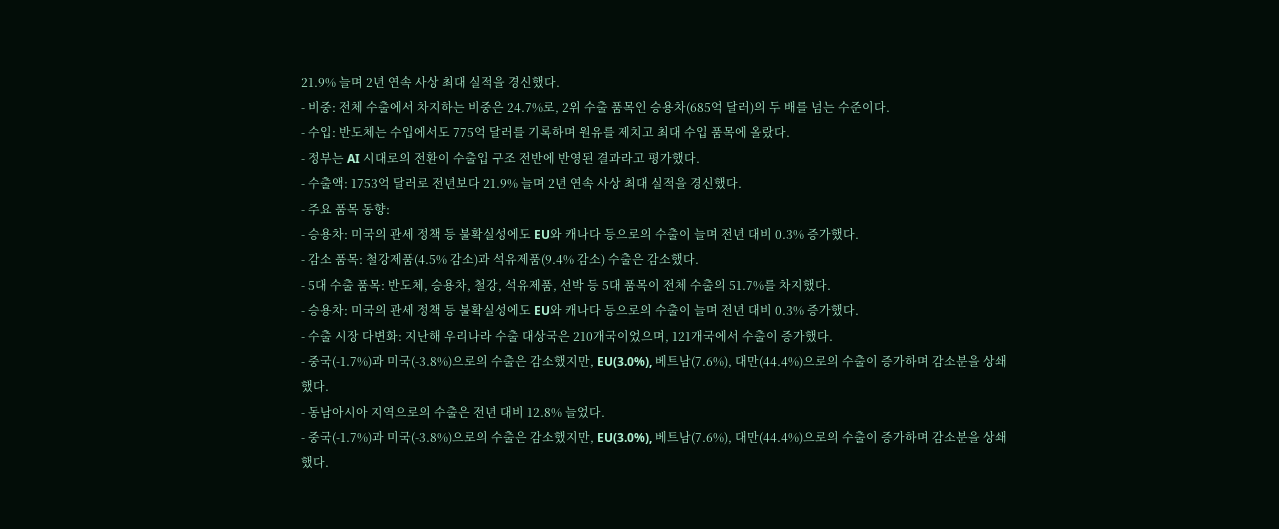21.9% 늘며 2년 연속 사상 최대 실적을 경신했다.
- 비중: 전체 수출에서 차지하는 비중은 24.7%로, 2위 수출 품목인 승용차(685억 달러)의 두 배를 넘는 수준이다.
- 수입: 반도체는 수입에서도 775억 달러를 기록하며 원유를 제치고 최대 수입 품목에 올랐다.
- 정부는 AI 시대로의 전환이 수출입 구조 전반에 반영된 결과라고 평가했다.
- 수출액: 1753억 달러로 전년보다 21.9% 늘며 2년 연속 사상 최대 실적을 경신했다.
- 주요 품목 동향:
- 승용차: 미국의 관세 정책 등 불확실성에도 EU와 캐나다 등으로의 수출이 늘며 전년 대비 0.3% 증가했다.
- 감소 품목: 철강제품(4.5% 감소)과 석유제품(9.4% 감소) 수출은 감소했다.
- 5대 수출 품목: 반도체, 승용차, 철강, 석유제품, 선박 등 5대 품목이 전체 수출의 51.7%를 차지했다.
- 승용차: 미국의 관세 정책 등 불확실성에도 EU와 캐나다 등으로의 수출이 늘며 전년 대비 0.3% 증가했다.
- 수출 시장 다변화: 지난해 우리나라 수출 대상국은 210개국이었으며, 121개국에서 수출이 증가했다.
- 중국(-1.7%)과 미국(-3.8%)으로의 수출은 감소했지만, EU(3.0%), 베트남(7.6%), 대만(44.4%)으로의 수출이 증가하며 감소분을 상쇄했다.
- 동남아시아 지역으로의 수출은 전년 대비 12.8% 늘었다.
- 중국(-1.7%)과 미국(-3.8%)으로의 수출은 감소했지만, EU(3.0%), 베트남(7.6%), 대만(44.4%)으로의 수출이 증가하며 감소분을 상쇄했다.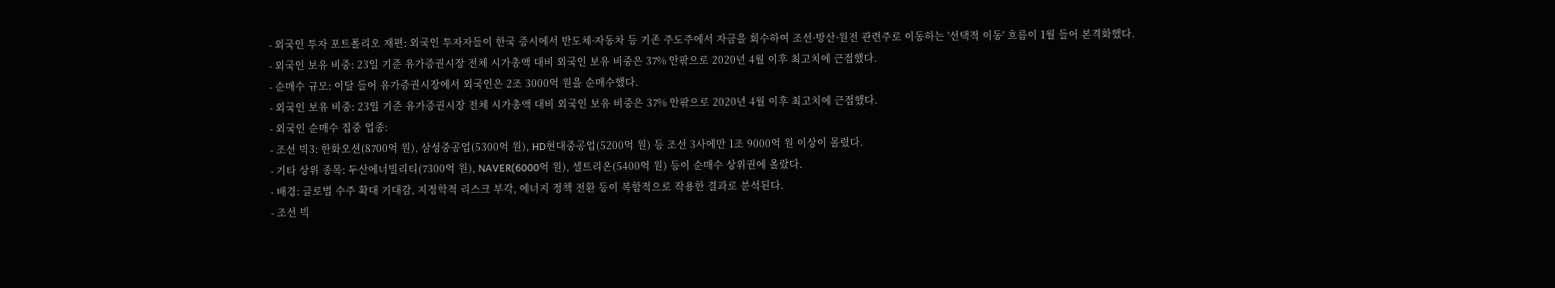- 외국인 투자 포트폴리오 재편: 외국인 투자자들이 한국 증시에서 반도체·자동차 등 기존 주도주에서 자금을 회수하여 조선·방산·원전 관련주로 이동하는 '선택적 이동' 흐름이 1월 들어 본격화했다.
- 외국인 보유 비중: 23일 기준 유가증권시장 전체 시가총액 대비 외국인 보유 비중은 37% 안팎으로 2020년 4월 이후 최고치에 근접했다.
- 순매수 규모: 이달 들어 유가증권시장에서 외국인은 2조 3000억 원을 순매수했다.
- 외국인 보유 비중: 23일 기준 유가증권시장 전체 시가총액 대비 외국인 보유 비중은 37% 안팎으로 2020년 4월 이후 최고치에 근접했다.
- 외국인 순매수 집중 업종:
- 조선 빅3: 한화오션(8700억 원), 삼성중공업(5300억 원), HD현대중공업(5200억 원) 등 조선 3사에만 1조 9000억 원 이상이 몰렸다.
- 기타 상위 종목: 두산에너빌리티(7300억 원), NAVER(6000억 원), 셀트리온(5400억 원) 등이 순매수 상위권에 올랐다.
- 배경: 글로벌 수주 확대 기대감, 지정학적 리스크 부각, 에너지 정책 전환 등이 복합적으로 작용한 결과로 분석된다.
- 조선 빅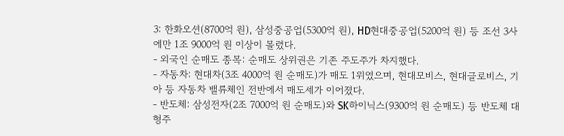3: 한화오션(8700억 원), 삼성중공업(5300억 원), HD현대중공업(5200억 원) 등 조선 3사에만 1조 9000억 원 이상이 몰렸다.
- 외국인 순매도 종목: 순매도 상위권은 기존 주도주가 차지했다.
- 자동차: 현대차(3조 4000억 원 순매도)가 매도 1위였으며, 현대모비스, 현대글로비스, 기아 등 자동차 밸류체인 전반에서 매도세가 이어졌다.
- 반도체: 삼성전자(2조 7000억 원 순매도)와 SK하이닉스(9300억 원 순매도) 등 반도체 대형주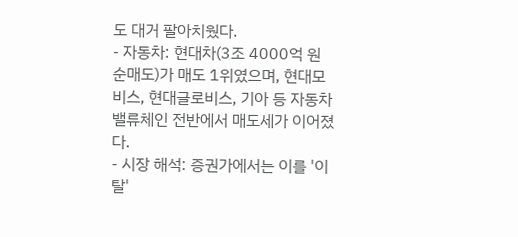도 대거 팔아치웠다.
- 자동차: 현대차(3조 4000억 원 순매도)가 매도 1위였으며, 현대모비스, 현대글로비스, 기아 등 자동차 밸류체인 전반에서 매도세가 이어졌다.
- 시장 해석: 증권가에서는 이를 '이탈'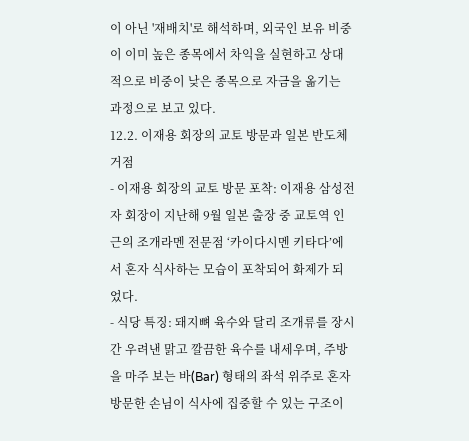이 아닌 '재배치'로 해석하며, 외국인 보유 비중이 이미 높은 종목에서 차익을 실현하고 상대적으로 비중이 낮은 종목으로 자금을 옮기는 과정으로 보고 있다.
12.2. 이재용 회장의 교토 방문과 일본 반도체 거점
- 이재용 회장의 교토 방문 포착: 이재용 삼성전자 회장이 지난해 9월 일본 출장 중 교토역 인근의 조개라멘 전문점 ‘카이다시멘 키타다’에서 혼자 식사하는 모습이 포착되어 화제가 되었다.
- 식당 특징: 돼지뼈 육수와 달리 조개류를 장시간 우려낸 맑고 깔끔한 육수를 내세우며, 주방을 마주 보는 바(Bar) 형태의 좌석 위주로 혼자 방문한 손님이 식사에 집중할 수 있는 구조이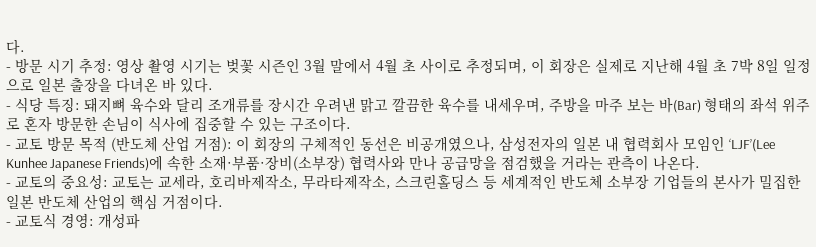다.
- 방문 시기 추정: 영상 촬영 시기는 벚꽃 시즌인 3월 말에서 4월 초 사이로 추정되며, 이 회장은 실제로 지난해 4월 초 7박 8일 일정으로 일본 출장을 다녀온 바 있다.
- 식당 특징: 돼지뼈 육수와 달리 조개류를 장시간 우려낸 맑고 깔끔한 육수를 내세우며, 주방을 마주 보는 바(Bar) 형태의 좌석 위주로 혼자 방문한 손님이 식사에 집중할 수 있는 구조이다.
- 교토 방문 목적 (반도체 산업 거점): 이 회장의 구체적인 동선은 비공개였으나, 삼성전자의 일본 내 협력회사 모임인 ‘LJF’(Lee Kunhee Japanese Friends)에 속한 소재·부품·장비(소부장) 협력사와 만나 공급망을 점검했을 거라는 관측이 나온다.
- 교토의 중요성: 교토는 교세라, 호리바제작소, 무라타제작소, 스크린홀딩스 등 세계적인 반도체 소부장 기업들의 본사가 밀집한 일본 반도체 산업의 핵심 거점이다.
- 교토식 경영: 개성파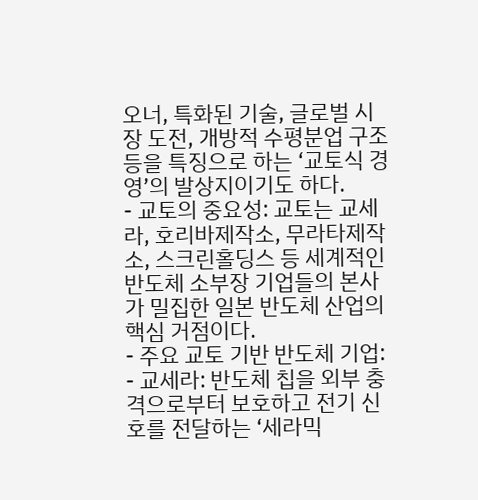오너, 특화된 기술, 글로벌 시장 도전, 개방적 수평분업 구조 등을 특징으로 하는 ‘교토식 경영’의 발상지이기도 하다.
- 교토의 중요성: 교토는 교세라, 호리바제작소, 무라타제작소, 스크린홀딩스 등 세계적인 반도체 소부장 기업들의 본사가 밀집한 일본 반도체 산업의 핵심 거점이다.
- 주요 교토 기반 반도체 기업:
- 교세라: 반도체 칩을 외부 충격으로부터 보호하고 전기 신호를 전달하는 ‘세라믹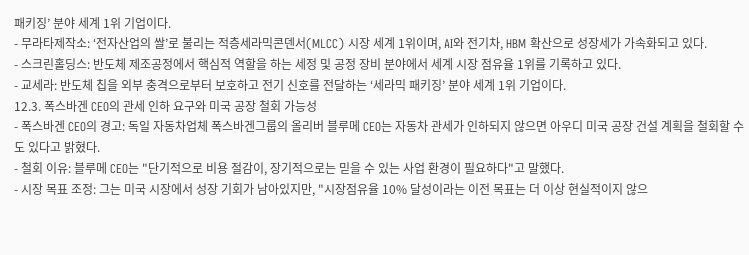패키징’ 분야 세계 1위 기업이다.
- 무라타제작소: ‘전자산업의 쌀’로 불리는 적층세라믹콘덴서(MLCC) 시장 세계 1위이며, AI와 전기차, HBM 확산으로 성장세가 가속화되고 있다.
- 스크린홀딩스: 반도체 제조공정에서 핵심적 역할을 하는 세정 및 공정 장비 분야에서 세계 시장 점유율 1위를 기록하고 있다.
- 교세라: 반도체 칩을 외부 충격으로부터 보호하고 전기 신호를 전달하는 ‘세라믹 패키징’ 분야 세계 1위 기업이다.
12.3. 폭스바겐 CEO의 관세 인하 요구와 미국 공장 철회 가능성
- 폭스바겐 CEO의 경고: 독일 자동차업체 폭스바겐그룹의 올리버 블루메 CEO는 자동차 관세가 인하되지 않으면 아우디 미국 공장 건설 계획을 철회할 수도 있다고 밝혔다.
- 철회 이유: 블루메 CEO는 "단기적으로 비용 절감이, 장기적으로는 믿을 수 있는 사업 환경이 필요하다"고 말했다.
- 시장 목표 조정: 그는 미국 시장에서 성장 기회가 남아있지만, "시장점유율 10% 달성이라는 이전 목표는 더 이상 현실적이지 않으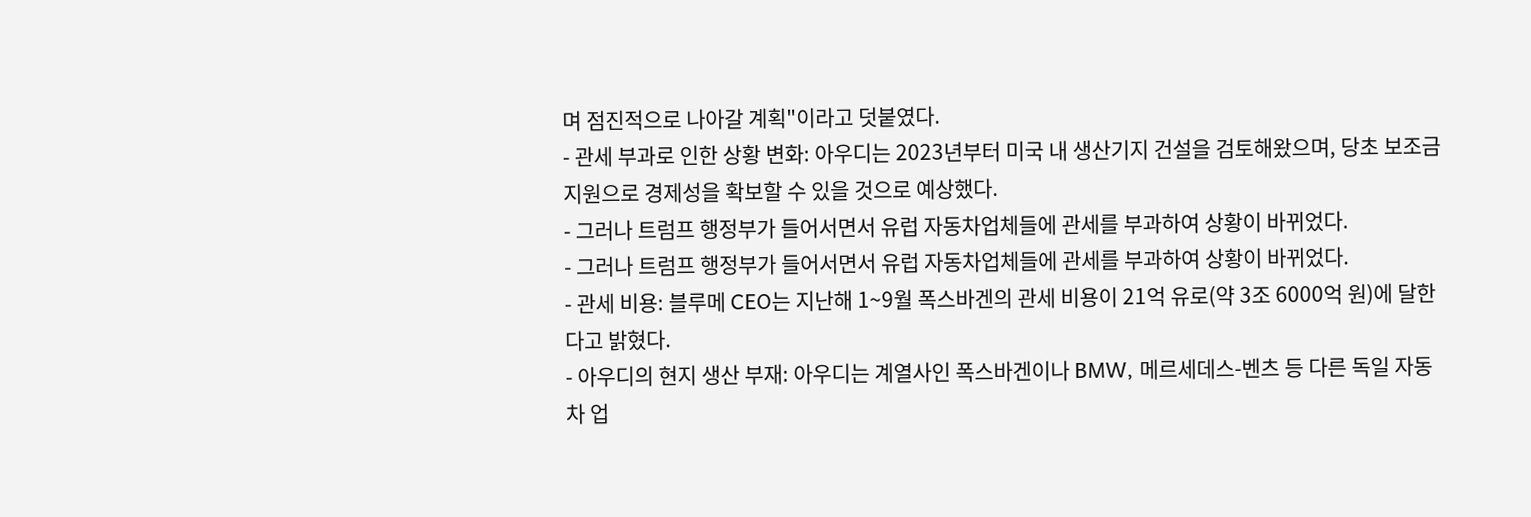며 점진적으로 나아갈 계획"이라고 덧붙였다.
- 관세 부과로 인한 상황 변화: 아우디는 2023년부터 미국 내 생산기지 건설을 검토해왔으며, 당초 보조금 지원으로 경제성을 확보할 수 있을 것으로 예상했다.
- 그러나 트럼프 행정부가 들어서면서 유럽 자동차업체들에 관세를 부과하여 상황이 바뀌었다.
- 그러나 트럼프 행정부가 들어서면서 유럽 자동차업체들에 관세를 부과하여 상황이 바뀌었다.
- 관세 비용: 블루메 CEO는 지난해 1~9월 폭스바겐의 관세 비용이 21억 유로(약 3조 6000억 원)에 달한다고 밝혔다.
- 아우디의 현지 생산 부재: 아우디는 계열사인 폭스바겐이나 BMW, 메르세데스-벤츠 등 다른 독일 자동차 업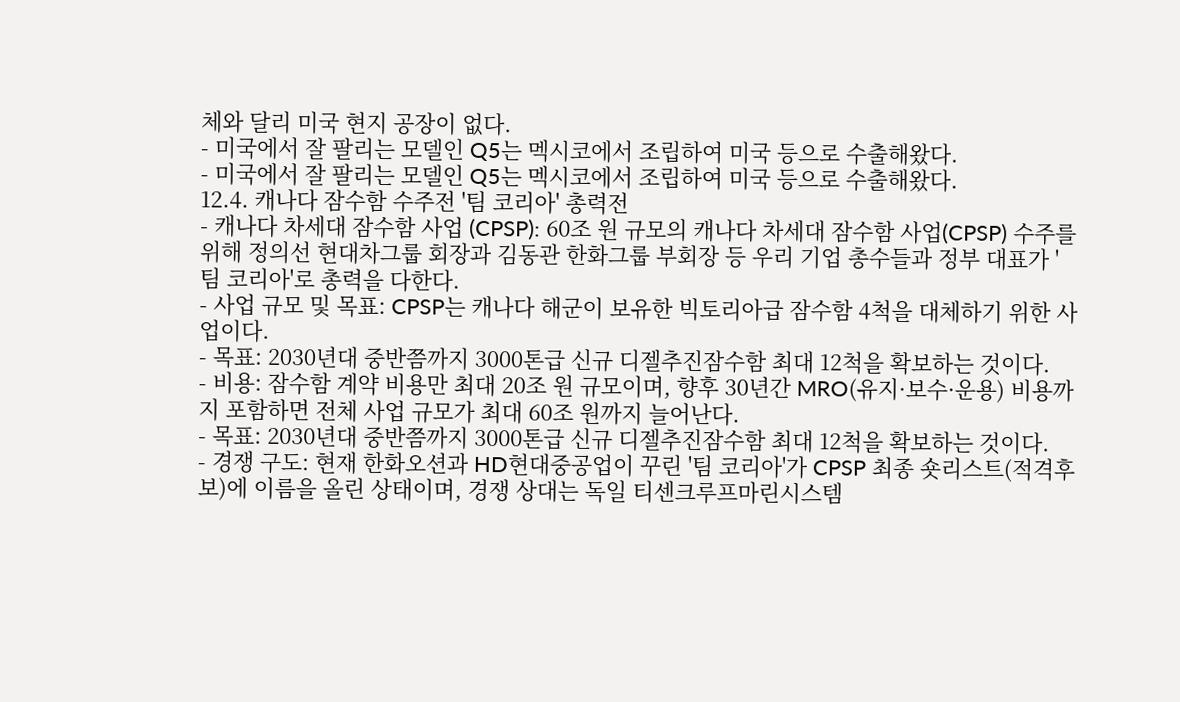체와 달리 미국 현지 공장이 없다.
- 미국에서 잘 팔리는 모델인 Q5는 멕시코에서 조립하여 미국 등으로 수출해왔다.
- 미국에서 잘 팔리는 모델인 Q5는 멕시코에서 조립하여 미국 등으로 수출해왔다.
12.4. 캐나다 잠수함 수주전 '팀 코리아' 총력전
- 캐나다 차세대 잠수함 사업 (CPSP): 60조 원 규모의 캐나다 차세대 잠수함 사업(CPSP) 수주를 위해 정의선 현대차그룹 회장과 김동관 한화그룹 부회장 등 우리 기업 총수들과 정부 대표가 '팀 코리아'로 총력을 다한다.
- 사업 규모 및 목표: CPSP는 캐나다 해군이 보유한 빅토리아급 잠수함 4척을 대체하기 위한 사업이다.
- 목표: 2030년대 중반쯤까지 3000톤급 신규 디젤추진잠수함 최대 12척을 확보하는 것이다.
- 비용: 잠수함 계약 비용만 최대 20조 원 규모이며, 향후 30년간 MRO(유지·보수·운용) 비용까지 포함하면 전체 사업 규모가 최대 60조 원까지 늘어난다.
- 목표: 2030년대 중반쯤까지 3000톤급 신규 디젤추진잠수함 최대 12척을 확보하는 것이다.
- 경쟁 구도: 현재 한화오션과 HD현대중공업이 꾸린 '팀 코리아'가 CPSP 최종 숏리스트(적격후보)에 이름을 올린 상태이며, 경쟁 상대는 독일 티센크루프마린시스템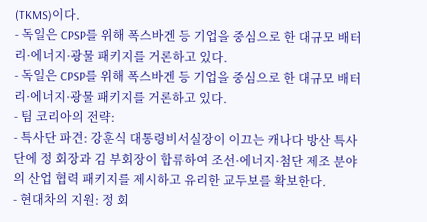(TKMS)이다.
- 독일은 CPSP를 위해 폭스바겐 등 기업을 중심으로 한 대규모 배터리·에너지·광물 패키지를 거론하고 있다.
- 독일은 CPSP를 위해 폭스바겐 등 기업을 중심으로 한 대규모 배터리·에너지·광물 패키지를 거론하고 있다.
- 팀 코리아의 전략:
- 특사단 파견: 강훈식 대통령비서실장이 이끄는 캐나다 방산 특사단에 정 회장과 김 부회장이 합류하여 조선·에너지·첨단 제조 분야의 산업 협력 패키지를 제시하고 유리한 교두보를 확보한다.
- 현대차의 지원: 정 회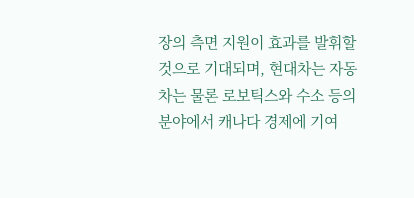장의 측면 지원이 효과를 발휘할 것으로 기대되며, 현대차는 자동차는 물론 로보틱스와 수소 등의 분야에서 캐나다 경제에 기여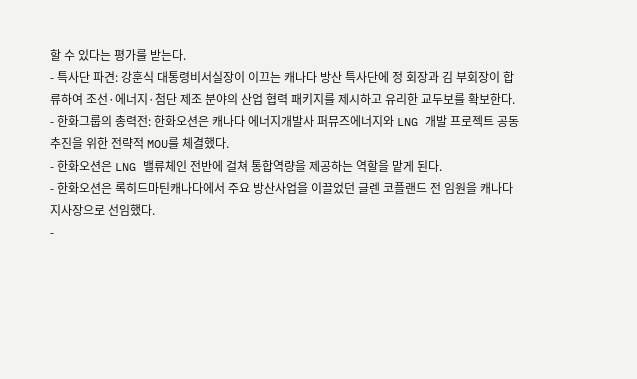할 수 있다는 평가를 받는다.
- 특사단 파견: 강훈식 대통령비서실장이 이끄는 캐나다 방산 특사단에 정 회장과 김 부회장이 합류하여 조선·에너지·첨단 제조 분야의 산업 협력 패키지를 제시하고 유리한 교두보를 확보한다.
- 한화그룹의 총력전: 한화오션은 캐나다 에너지개발사 퍼뮤즈에너지와 LNG 개발 프로젝트 공동추진을 위한 전략적 MOU를 체결했다.
- 한화오션은 LNG 밸류체인 전반에 걸쳐 통합역량을 제공하는 역할을 맡게 된다.
- 한화오션은 록히드마틴캐나다에서 주요 방산사업을 이끌었던 글렌 코플랜드 전 임원을 캐나다 지사장으로 선임했다.
-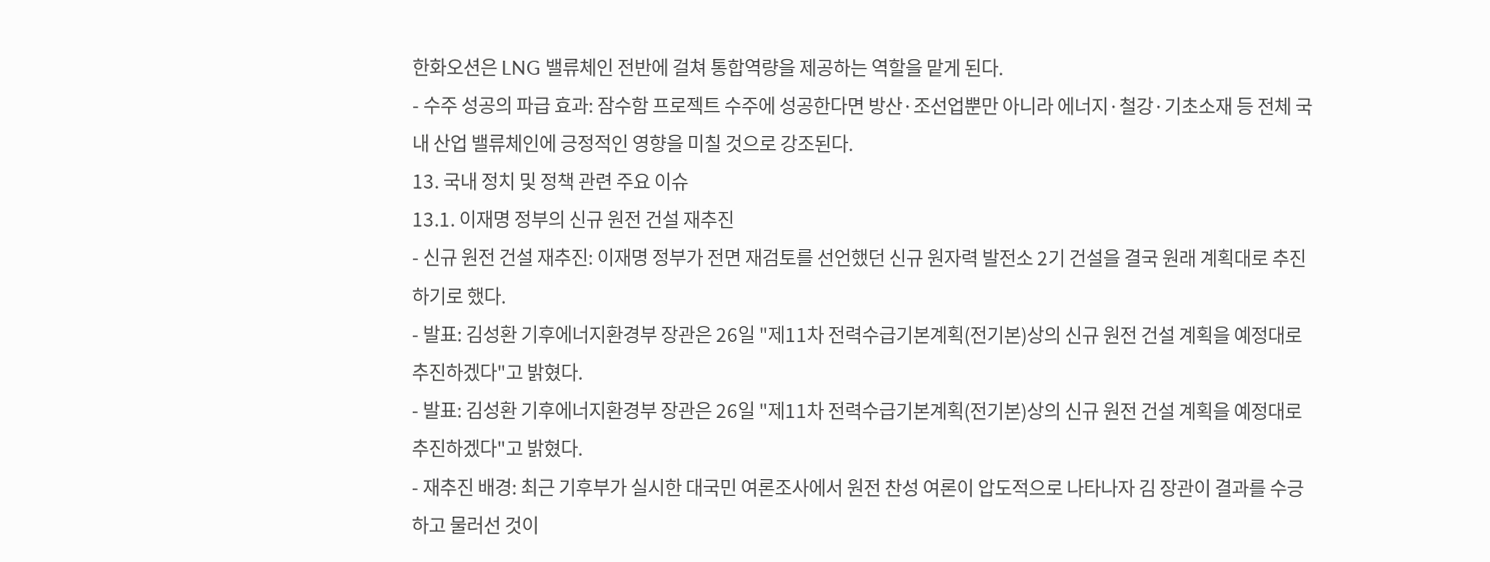한화오션은 LNG 밸류체인 전반에 걸쳐 통합역량을 제공하는 역할을 맡게 된다.
- 수주 성공의 파급 효과: 잠수함 프로젝트 수주에 성공한다면 방산·조선업뿐만 아니라 에너지·철강·기초소재 등 전체 국내 산업 밸류체인에 긍정적인 영향을 미칠 것으로 강조된다.
13. 국내 정치 및 정책 관련 주요 이슈
13.1. 이재명 정부의 신규 원전 건설 재추진
- 신규 원전 건설 재추진: 이재명 정부가 전면 재검토를 선언했던 신규 원자력 발전소 2기 건설을 결국 원래 계획대로 추진하기로 했다.
- 발표: 김성환 기후에너지환경부 장관은 26일 "제11차 전력수급기본계획(전기본)상의 신규 원전 건설 계획을 예정대로 추진하겠다"고 밝혔다.
- 발표: 김성환 기후에너지환경부 장관은 26일 "제11차 전력수급기본계획(전기본)상의 신규 원전 건설 계획을 예정대로 추진하겠다"고 밝혔다.
- 재추진 배경: 최근 기후부가 실시한 대국민 여론조사에서 원전 찬성 여론이 압도적으로 나타나자 김 장관이 결과를 수긍하고 물러선 것이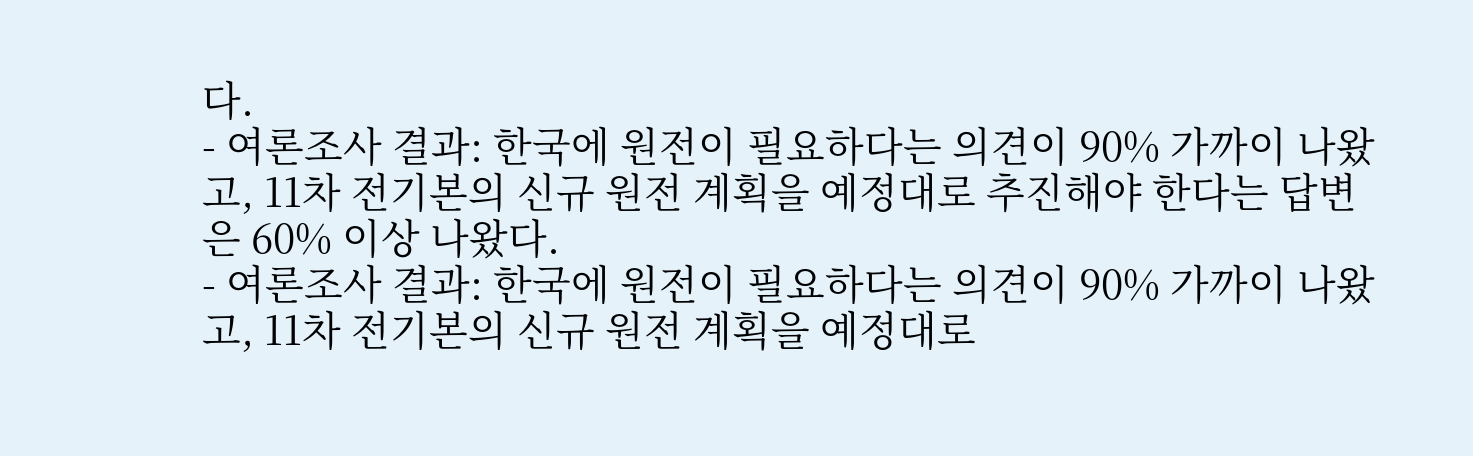다.
- 여론조사 결과: 한국에 원전이 필요하다는 의견이 90% 가까이 나왔고, 11차 전기본의 신규 원전 계획을 예정대로 추진해야 한다는 답변은 60% 이상 나왔다.
- 여론조사 결과: 한국에 원전이 필요하다는 의견이 90% 가까이 나왔고, 11차 전기본의 신규 원전 계획을 예정대로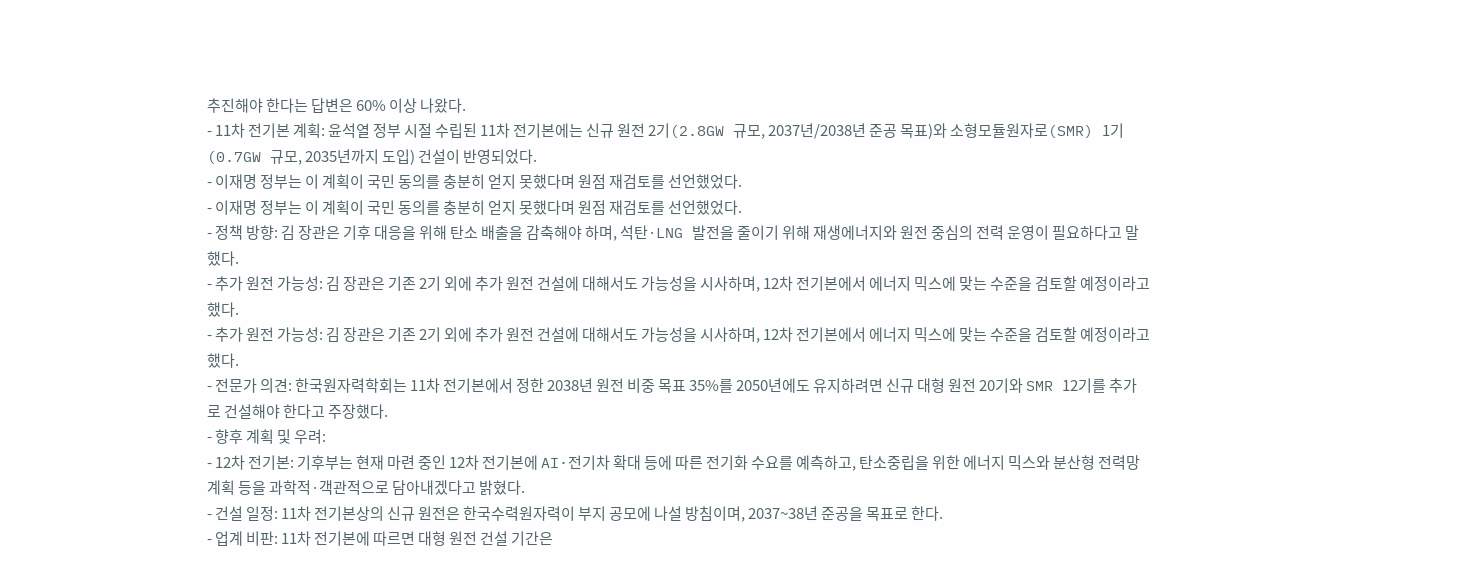추진해야 한다는 답변은 60% 이상 나왔다.
- 11차 전기본 계획: 윤석열 정부 시절 수립된 11차 전기본에는 신규 원전 2기(2.8GW 규모, 2037년/2038년 준공 목표)와 소형모듈원자로(SMR) 1기(0.7GW 규모, 2035년까지 도입) 건설이 반영되었다.
- 이재명 정부는 이 계획이 국민 동의를 충분히 얻지 못했다며 원점 재검토를 선언했었다.
- 이재명 정부는 이 계획이 국민 동의를 충분히 얻지 못했다며 원점 재검토를 선언했었다.
- 정책 방향: 김 장관은 기후 대응을 위해 탄소 배출을 감축해야 하며, 석탄·LNG 발전을 줄이기 위해 재생에너지와 원전 중심의 전력 운영이 필요하다고 말했다.
- 추가 원전 가능성: 김 장관은 기존 2기 외에 추가 원전 건설에 대해서도 가능성을 시사하며, 12차 전기본에서 에너지 믹스에 맞는 수준을 검토할 예정이라고 했다.
- 추가 원전 가능성: 김 장관은 기존 2기 외에 추가 원전 건설에 대해서도 가능성을 시사하며, 12차 전기본에서 에너지 믹스에 맞는 수준을 검토할 예정이라고 했다.
- 전문가 의견: 한국원자력학회는 11차 전기본에서 정한 2038년 원전 비중 목표 35%를 2050년에도 유지하려면 신규 대형 원전 20기와 SMR 12기를 추가로 건설해야 한다고 주장했다.
- 향후 계획 및 우려:
- 12차 전기본: 기후부는 현재 마련 중인 12차 전기본에 AI·전기차 확대 등에 따른 전기화 수요를 예측하고, 탄소중립을 위한 에너지 믹스와 분산형 전력망 계획 등을 과학적·객관적으로 담아내겠다고 밝혔다.
- 건설 일정: 11차 전기본상의 신규 원전은 한국수력원자력이 부지 공모에 나설 방침이며, 2037~38년 준공을 목표로 한다.
- 업계 비판: 11차 전기본에 따르면 대형 원전 건설 기간은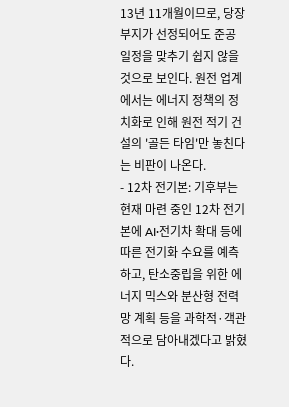13년 11개월이므로, 당장 부지가 선정되어도 준공 일정을 맞추기 쉽지 않을 것으로 보인다. 원전 업계에서는 에너지 정책의 정치화로 인해 원전 적기 건설의 '골든 타임'만 놓친다는 비판이 나온다.
- 12차 전기본: 기후부는 현재 마련 중인 12차 전기본에 AI·전기차 확대 등에 따른 전기화 수요를 예측하고, 탄소중립을 위한 에너지 믹스와 분산형 전력망 계획 등을 과학적·객관적으로 담아내겠다고 밝혔다.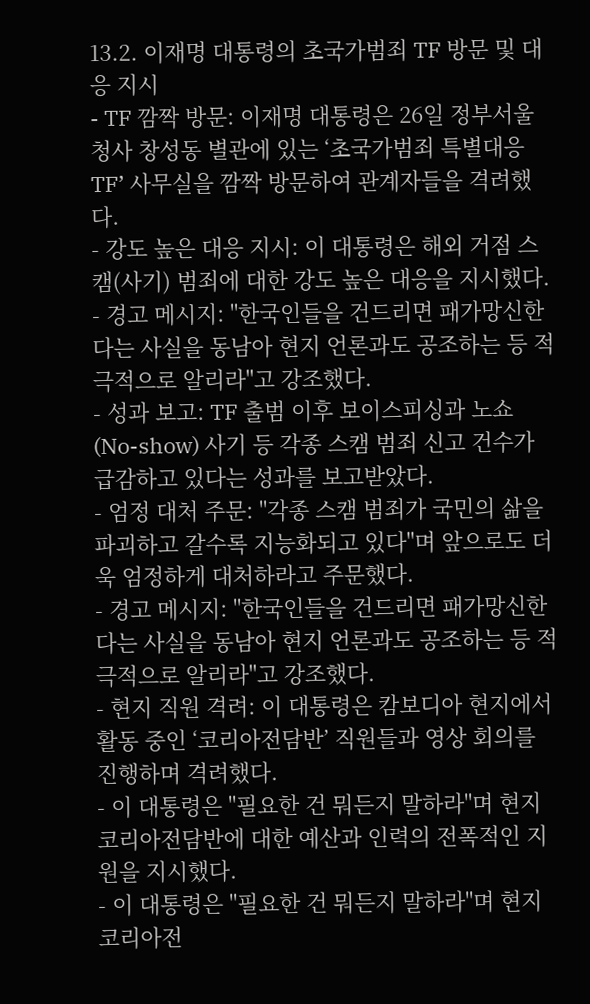13.2. 이재명 대통령의 초국가범죄 TF 방문 및 대응 지시
- TF 깜짝 방문: 이재명 대통령은 26일 정부서울청사 창성동 별관에 있는 ‘초국가범죄 특별대응 TF’ 사무실을 깜짝 방문하여 관계자들을 격려했다.
- 강도 높은 대응 지시: 이 대통령은 해외 거점 스캠(사기) 범죄에 대한 강도 높은 대응을 지시했다.
- 경고 메시지: "한국인들을 건드리면 패가망신한다는 사실을 동남아 현지 언론과도 공조하는 등 적극적으로 알리라"고 강조했다.
- 성과 보고: TF 출범 이후 보이스피싱과 노쇼(No-show) 사기 등 각종 스캠 범죄 신고 건수가 급감하고 있다는 성과를 보고받았다.
- 엄정 대처 주문: "각종 스캠 범죄가 국민의 삶을 파괴하고 갈수록 지능화되고 있다"며 앞으로도 더욱 엄정하게 대처하라고 주문했다.
- 경고 메시지: "한국인들을 건드리면 패가망신한다는 사실을 동남아 현지 언론과도 공조하는 등 적극적으로 알리라"고 강조했다.
- 현지 직원 격려: 이 대통령은 캄보디아 현지에서 활동 중인 ‘코리아전담반’ 직원들과 영상 회의를 진행하며 격려했다.
- 이 대통령은 "필요한 건 뭐든지 말하라"며 현지 코리아전담반에 대한 예산과 인력의 전폭적인 지원을 지시했다.
- 이 대통령은 "필요한 건 뭐든지 말하라"며 현지 코리아전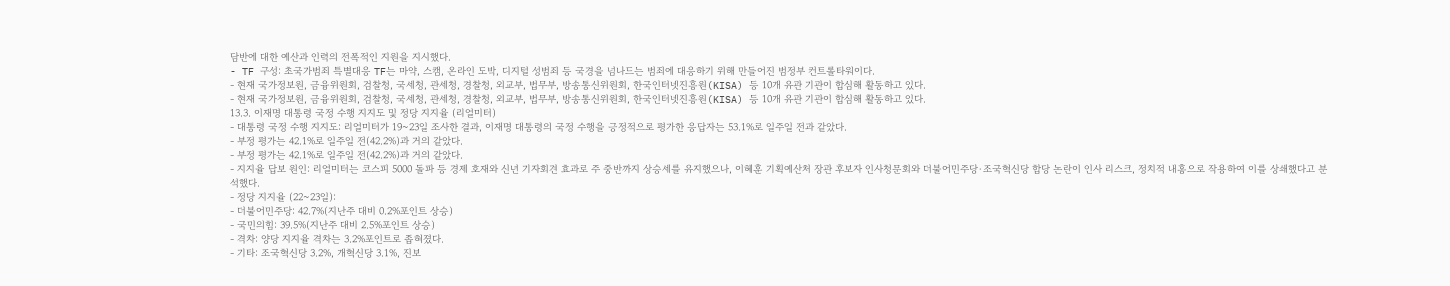담반에 대한 예산과 인력의 전폭적인 지원을 지시했다.
- TF 구성: 초국가범죄 특별대응 TF는 마약, 스캠, 온라인 도박, 디지털 성범죄 등 국경을 넘나드는 범죄에 대응하기 위해 만들어진 범정부 컨트롤타워이다.
- 현재 국가정보원, 금융위원회, 검찰청, 국세청, 관세청, 경찰청, 외교부, 법무부, 방송통신위원회, 한국인터넷진흥원(KISA) 등 10개 유관 기관이 합심해 활동하고 있다.
- 현재 국가정보원, 금융위원회, 검찰청, 국세청, 관세청, 경찰청, 외교부, 법무부, 방송통신위원회, 한국인터넷진흥원(KISA) 등 10개 유관 기관이 합심해 활동하고 있다.
13.3. 이재명 대통령 국정 수행 지지도 및 정당 지지율 (리얼미터)
- 대통령 국정 수행 지지도: 리얼미터가 19~23일 조사한 결과, 이재명 대통령의 국정 수행을 긍정적으로 평가한 응답자는 53.1%로 일주일 전과 같았다.
- 부정 평가는 42.1%로 일주일 전(42.2%)과 거의 같았다.
- 부정 평가는 42.1%로 일주일 전(42.2%)과 거의 같았다.
- 지지율 답보 원인: 리얼미터는 코스피 5000 돌파 등 경제 호재와 신년 기자회견 효과로 주 중반까지 상승세를 유지했으나, 이혜훈 기획예산처 장관 후보자 인사청문회와 더불어민주당·조국혁신당 합당 논란이 인사 리스크, 정치적 내홍으로 작용하여 이를 상쇄했다고 분석했다.
- 정당 지지율 (22~23일):
- 더불어민주당: 42.7%(지난주 대비 0.2%포인트 상승)
- 국민의힘: 39.5%(지난주 대비 2.5%포인트 상승)
- 격차: 양당 지지율 격차는 3.2%포인트로 좁혀졌다.
- 기타: 조국혁신당 3.2%, 개혁신당 3.1%, 진보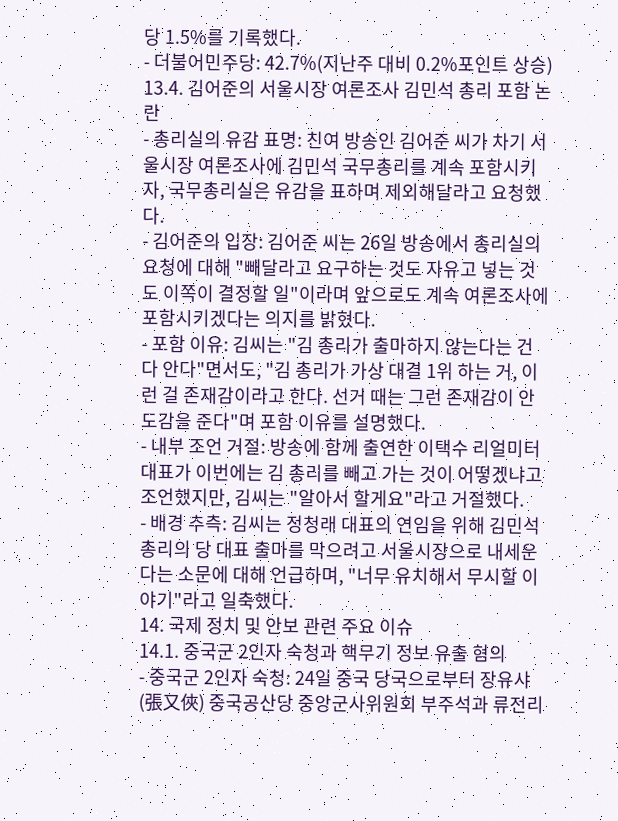당 1.5%를 기록했다.
- 더불어민주당: 42.7%(지난주 대비 0.2%포인트 상승)
13.4. 김어준의 서울시장 여론조사 김민석 총리 포함 논란
- 총리실의 유감 표명: 친여 방송인 김어준 씨가 차기 서울시장 여론조사에 김민석 국무총리를 계속 포함시키자, 국무총리실은 유감을 표하며 제외해달라고 요청했다.
- 김어준의 입장: 김어준 씨는 26일 방송에서 총리실의 요청에 대해 "빼달라고 요구하는 것도 자유고 넣는 것도 이쪽이 결정할 일"이라며 앞으로도 계속 여론조사에 포함시키겠다는 의지를 밝혔다.
- 포함 이유: 김씨는 "김 총리가 출마하지 않는다는 건 다 안다"면서도, "김 총리가 가상 대결 1위 하는 거, 이런 걸 존재감이라고 한다. 선거 때는 그런 존재감이 안도감을 준다"며 포함 이유를 설명했다.
- 내부 조언 거절: 방송에 함께 출연한 이택수 리얼미터 대표가 이번에는 김 총리를 빼고 가는 것이 어떻겠냐고 조언했지만, 김씨는 "알아서 할게요"라고 거절했다.
- 배경 추측: 김씨는 정청래 대표의 연임을 위해 김민석 총리의 당 대표 출마를 막으려고 서울시장으로 내세운다는 소문에 대해 언급하며, "너무 유치해서 무시할 이야기"라고 일축했다.
14. 국제 정치 및 안보 관련 주요 이슈
14.1. 중국군 2인자 숙청과 핵무기 정보 유출 혐의
- 중국군 2인자 숙청: 24일 중국 당국으로부터 장유샤(張又俠) 중국공산당 중앙군사위원회 부주석과 류전리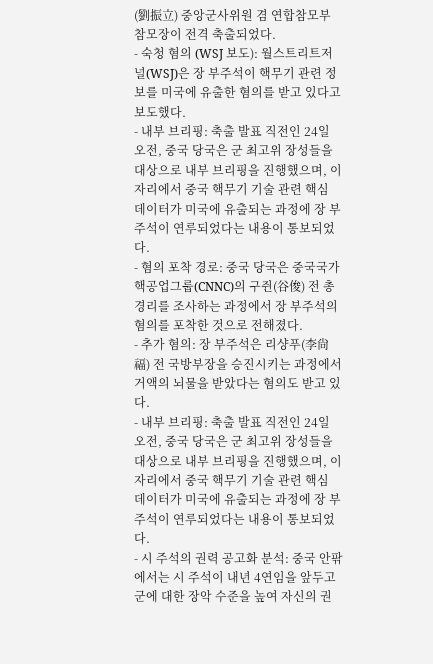(劉振立) 중앙군사위원 겸 연합참모부 참모장이 전격 축출되었다.
- 숙청 혐의 (WSJ 보도): 월스트리트저널(WSJ)은 장 부주석이 핵무기 관련 정보를 미국에 유출한 혐의를 받고 있다고 보도했다.
- 내부 브리핑: 축출 발표 직전인 24일 오전, 중국 당국은 군 최고위 장성들을 대상으로 내부 브리핑을 진행했으며, 이 자리에서 중국 핵무기 기술 관련 핵심 데이터가 미국에 유출되는 과정에 장 부주석이 연루되었다는 내용이 통보되었다.
- 혐의 포착 경로: 중국 당국은 중국국가핵공업그룹(CNNC)의 구쥔(谷俊) 전 총경리를 조사하는 과정에서 장 부주석의 혐의를 포착한 것으로 전해졌다.
- 추가 혐의: 장 부주석은 리샹푸(李尙福) 전 국방부장을 승진시키는 과정에서 거액의 뇌물을 받았다는 혐의도 받고 있다.
- 내부 브리핑: 축출 발표 직전인 24일 오전, 중국 당국은 군 최고위 장성들을 대상으로 내부 브리핑을 진행했으며, 이 자리에서 중국 핵무기 기술 관련 핵심 데이터가 미국에 유출되는 과정에 장 부주석이 연루되었다는 내용이 통보되었다.
- 시 주석의 권력 공고화 분석: 중국 안팎에서는 시 주석이 내년 4연임을 앞두고 군에 대한 장악 수준을 높여 자신의 권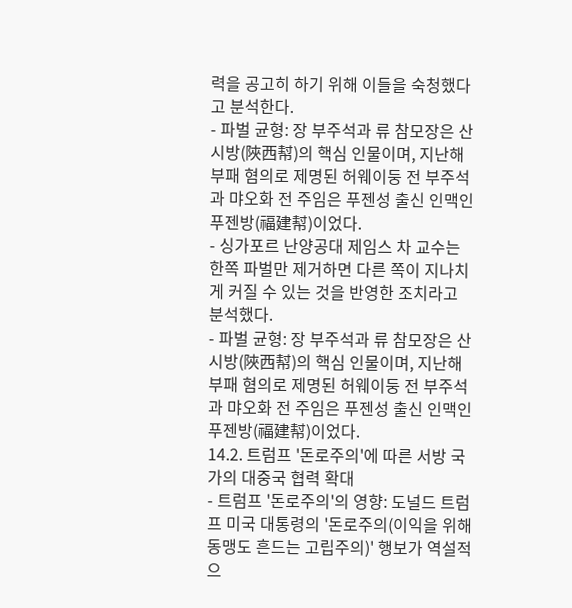력을 공고히 하기 위해 이들을 숙청했다고 분석한다.
- 파벌 균형: 장 부주석과 류 참모장은 산시방(陜西幇)의 핵심 인물이며, 지난해 부패 혐의로 제명된 허웨이둥 전 부주석과 먀오화 전 주임은 푸젠성 출신 인맥인 푸젠방(福建幇)이었다.
- 싱가포르 난양공대 제임스 차 교수는 한쪽 파벌만 제거하면 다른 쪽이 지나치게 커질 수 있는 것을 반영한 조치라고 분석했다.
- 파벌 균형: 장 부주석과 류 참모장은 산시방(陜西幇)의 핵심 인물이며, 지난해 부패 혐의로 제명된 허웨이둥 전 부주석과 먀오화 전 주임은 푸젠성 출신 인맥인 푸젠방(福建幇)이었다.
14.2. 트럼프 '돈로주의'에 따른 서방 국가의 대중국 협력 확대
- 트럼프 '돈로주의'의 영향: 도널드 트럼프 미국 대통령의 '돈로주의(이익을 위해 동맹도 흔드는 고립주의)' 행보가 역설적으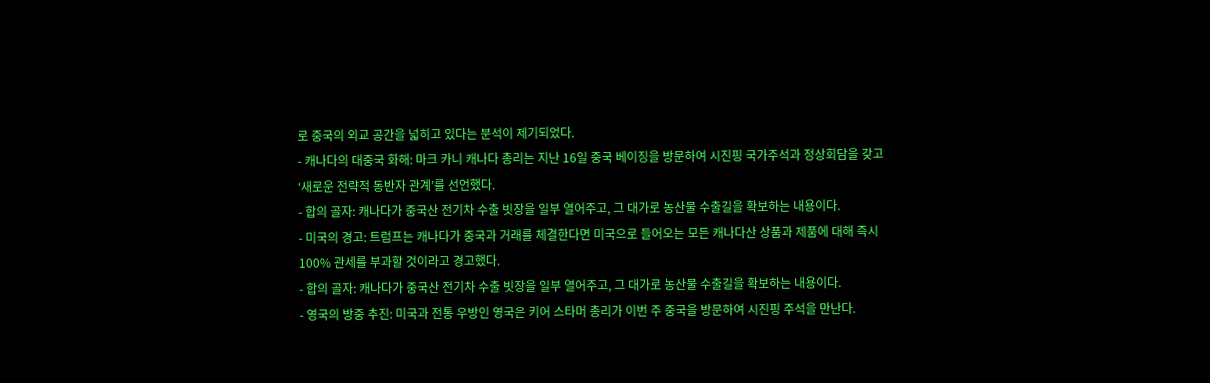로 중국의 외교 공간을 넓히고 있다는 분석이 제기되었다.
- 캐나다의 대중국 화해: 마크 카니 캐나다 총리는 지난 16일 중국 베이징을 방문하여 시진핑 국가주석과 정상회담을 갖고 ‘새로운 전략적 동반자 관계’를 선언했다.
- 합의 골자: 캐나다가 중국산 전기차 수출 빗장을 일부 열어주고, 그 대가로 농산물 수출길을 확보하는 내용이다.
- 미국의 경고: 트럼프는 캐나다가 중국과 거래를 체결한다면 미국으로 들어오는 모든 캐나다산 상품과 제품에 대해 즉시 100% 관세를 부과할 것이라고 경고했다.
- 합의 골자: 캐나다가 중국산 전기차 수출 빗장을 일부 열어주고, 그 대가로 농산물 수출길을 확보하는 내용이다.
- 영국의 방중 추진: 미국과 전통 우방인 영국은 키어 스타머 총리가 이번 주 중국을 방문하여 시진핑 주석을 만난다.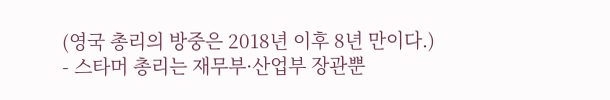(영국 총리의 방중은 2018년 이후 8년 만이다.)
- 스타머 총리는 재무부·산업부 장관뿐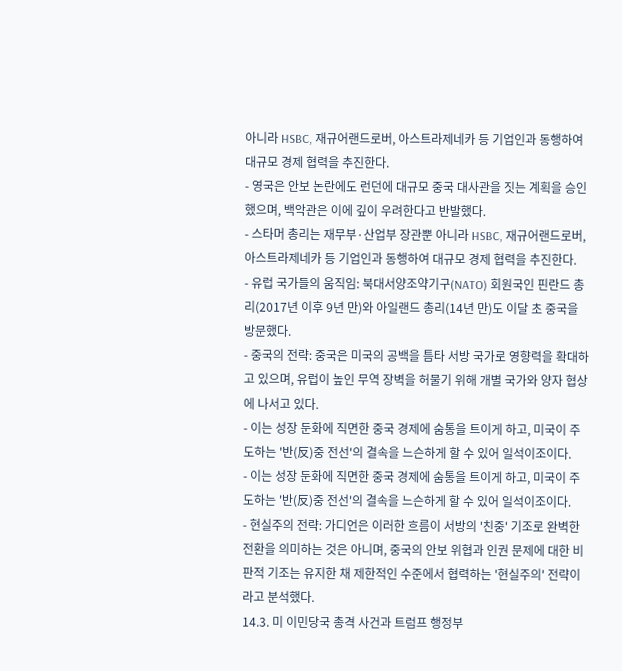아니라 HSBC, 재규어랜드로버, 아스트라제네카 등 기업인과 동행하여 대규모 경제 협력을 추진한다.
- 영국은 안보 논란에도 런던에 대규모 중국 대사관을 짓는 계획을 승인했으며, 백악관은 이에 깊이 우려한다고 반발했다.
- 스타머 총리는 재무부·산업부 장관뿐 아니라 HSBC, 재규어랜드로버, 아스트라제네카 등 기업인과 동행하여 대규모 경제 협력을 추진한다.
- 유럽 국가들의 움직임: 북대서양조약기구(NATO) 회원국인 핀란드 총리(2017년 이후 9년 만)와 아일랜드 총리(14년 만)도 이달 초 중국을 방문했다.
- 중국의 전략: 중국은 미국의 공백을 틈타 서방 국가로 영향력을 확대하고 있으며, 유럽이 높인 무역 장벽을 허물기 위해 개별 국가와 양자 협상에 나서고 있다.
- 이는 성장 둔화에 직면한 중국 경제에 숨통을 트이게 하고, 미국이 주도하는 '반(反)중 전선'의 결속을 느슨하게 할 수 있어 일석이조이다.
- 이는 성장 둔화에 직면한 중국 경제에 숨통을 트이게 하고, 미국이 주도하는 '반(反)중 전선'의 결속을 느슨하게 할 수 있어 일석이조이다.
- 현실주의 전략: 가디언은 이러한 흐름이 서방의 '친중' 기조로 완벽한 전환을 의미하는 것은 아니며, 중국의 안보 위협과 인권 문제에 대한 비판적 기조는 유지한 채 제한적인 수준에서 협력하는 '현실주의' 전략이라고 분석했다.
14.3. 미 이민당국 총격 사건과 트럼프 행정부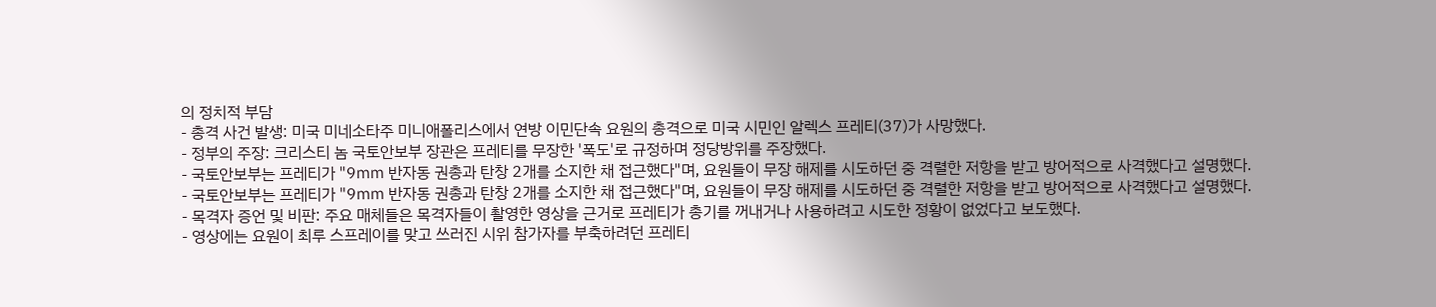의 정치적 부담
- 총격 사건 발생: 미국 미네소타주 미니애폴리스에서 연방 이민단속 요원의 총격으로 미국 시민인 알렉스 프레티(37)가 사망했다.
- 정부의 주장: 크리스티 놈 국토안보부 장관은 프레티를 무장한 '폭도'로 규정하며 정당방위를 주장했다.
- 국토안보부는 프레티가 "9㎜ 반자동 권총과 탄창 2개를 소지한 채 접근했다"며, 요원들이 무장 해제를 시도하던 중 격렬한 저항을 받고 방어적으로 사격했다고 설명했다.
- 국토안보부는 프레티가 "9㎜ 반자동 권총과 탄창 2개를 소지한 채 접근했다"며, 요원들이 무장 해제를 시도하던 중 격렬한 저항을 받고 방어적으로 사격했다고 설명했다.
- 목격자 증언 및 비판: 주요 매체들은 목격자들이 촬영한 영상을 근거로 프레티가 총기를 꺼내거나 사용하려고 시도한 정황이 없었다고 보도했다.
- 영상에는 요원이 최루 스프레이를 맞고 쓰러진 시위 참가자를 부축하려던 프레티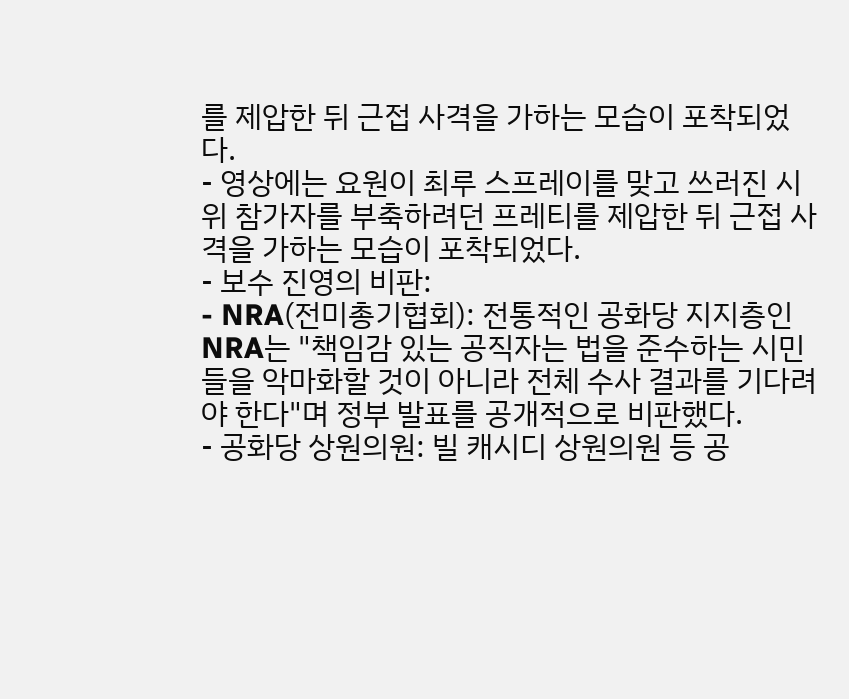를 제압한 뒤 근접 사격을 가하는 모습이 포착되었다.
- 영상에는 요원이 최루 스프레이를 맞고 쓰러진 시위 참가자를 부축하려던 프레티를 제압한 뒤 근접 사격을 가하는 모습이 포착되었다.
- 보수 진영의 비판:
- NRA(전미총기협회): 전통적인 공화당 지지층인 NRA는 "책임감 있는 공직자는 법을 준수하는 시민들을 악마화할 것이 아니라 전체 수사 결과를 기다려야 한다"며 정부 발표를 공개적으로 비판했다.
- 공화당 상원의원: 빌 캐시디 상원의원 등 공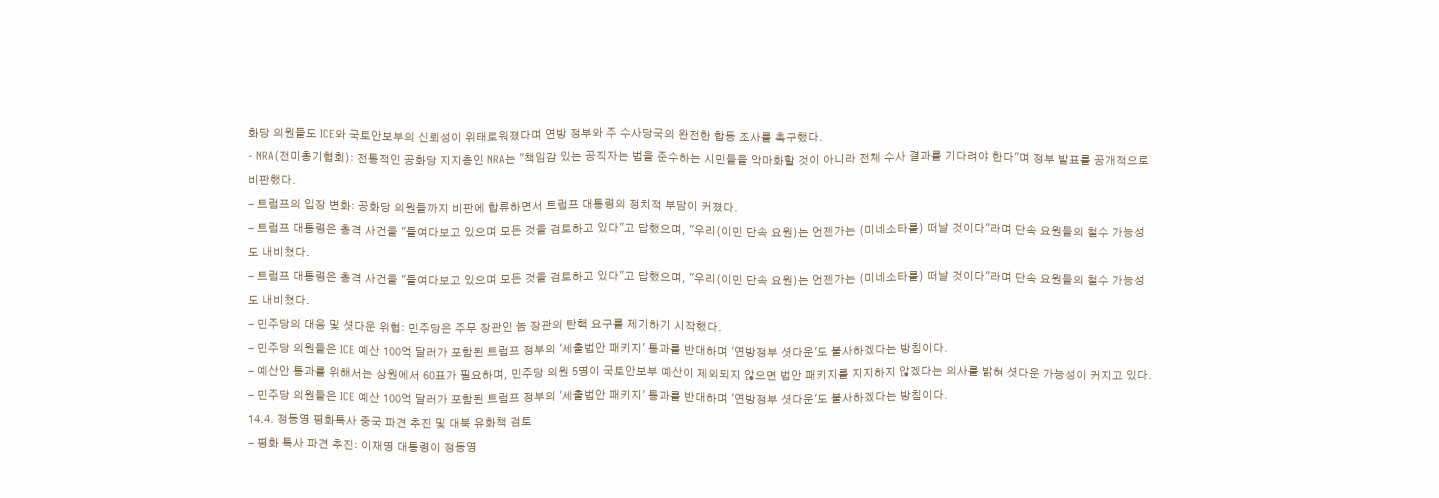화당 의원들도 ICE와 국토안보부의 신뢰성이 위태로워졌다며 연방 정부와 주 수사당국의 완전한 합동 조사를 촉구했다.
- NRA(전미총기협회): 전통적인 공화당 지지층인 NRA는 "책임감 있는 공직자는 법을 준수하는 시민들을 악마화할 것이 아니라 전체 수사 결과를 기다려야 한다"며 정부 발표를 공개적으로 비판했다.
- 트럼프의 입장 변화: 공화당 의원들까지 비판에 합류하면서 트럼프 대통령의 정치적 부담이 커졌다.
- 트럼프 대통령은 총격 사건을 "들여다보고 있으며 모든 것을 검토하고 있다"고 답했으며, "우리(이민 단속 요원)는 언젠가는 (미네소타를) 떠날 것이다"라며 단속 요원들의 철수 가능성도 내비쳤다.
- 트럼프 대통령은 총격 사건을 "들여다보고 있으며 모든 것을 검토하고 있다"고 답했으며, "우리(이민 단속 요원)는 언젠가는 (미네소타를) 떠날 것이다"라며 단속 요원들의 철수 가능성도 내비쳤다.
- 민주당의 대응 및 셧다운 위협: 민주당은 주무 장관인 놈 장관의 탄핵 요구를 제기하기 시작했다.
- 민주당 의원들은 ICE 예산 100억 달러가 포함된 트럼프 정부의 '세출법안 패키지' 통과를 반대하며 '연방정부 셧다운'도 불사하겠다는 방침이다.
- 예산안 통과를 위해서는 상원에서 60표가 필요하며, 민주당 의원 5명이 국토안보부 예산이 제외되지 않으면 법안 패키지를 지지하지 않겠다는 의사를 밝혀 셧다운 가능성이 커지고 있다.
- 민주당 의원들은 ICE 예산 100억 달러가 포함된 트럼프 정부의 '세출법안 패키지' 통과를 반대하며 '연방정부 셧다운'도 불사하겠다는 방침이다.
14.4. 정동영 평화특사 중국 파견 추진 및 대북 유화책 검토
- 평화 특사 파견 추진: 이재명 대통령이 정동영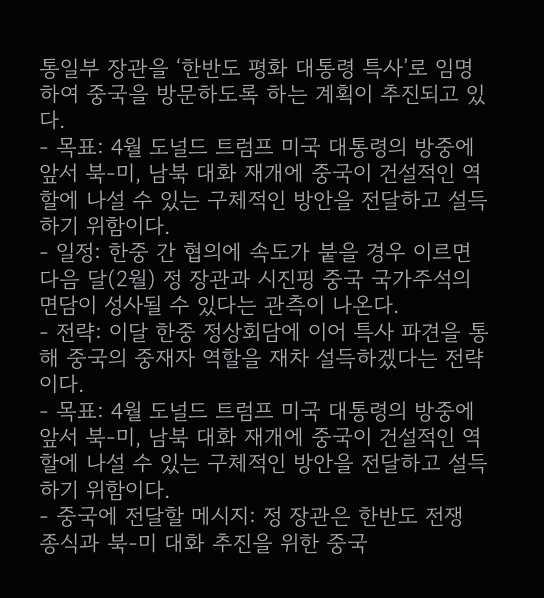통일부 장관을 ‘한반도 평화 대통령 특사’로 임명하여 중국을 방문하도록 하는 계획이 추진되고 있다.
- 목표: 4월 도널드 트럼프 미국 대통령의 방중에 앞서 북-미, 남북 대화 재개에 중국이 건설적인 역할에 나설 수 있는 구체적인 방안을 전달하고 설득하기 위함이다.
- 일정: 한중 간 협의에 속도가 붙을 경우 이르면 다음 달(2월) 정 장관과 시진핑 중국 국가주석의 면담이 성사될 수 있다는 관측이 나온다.
- 전략: 이달 한중 정상회담에 이어 특사 파견을 통해 중국의 중재자 역할을 재차 설득하겠다는 전략이다.
- 목표: 4월 도널드 트럼프 미국 대통령의 방중에 앞서 북-미, 남북 대화 재개에 중국이 건설적인 역할에 나설 수 있는 구체적인 방안을 전달하고 설득하기 위함이다.
- 중국에 전달할 메시지: 정 장관은 한반도 전쟁 종식과 북-미 대화 추진을 위한 중국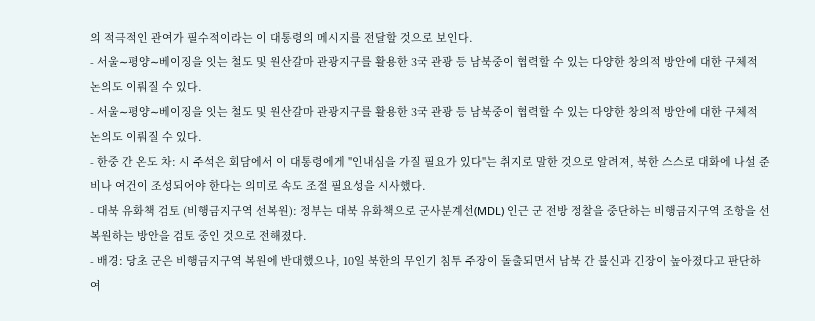의 적극적인 관여가 필수적이라는 이 대통령의 메시지를 전달할 것으로 보인다.
- 서울∼평양∼베이징을 잇는 철도 및 원산갈마 관광지구를 활용한 3국 관광 등 남북중이 협력할 수 있는 다양한 창의적 방안에 대한 구체적 논의도 이뤄질 수 있다.
- 서울∼평양∼베이징을 잇는 철도 및 원산갈마 관광지구를 활용한 3국 관광 등 남북중이 협력할 수 있는 다양한 창의적 방안에 대한 구체적 논의도 이뤄질 수 있다.
- 한중 간 온도 차: 시 주석은 회담에서 이 대통령에게 "인내심을 가질 필요가 있다"는 취지로 말한 것으로 알려져, 북한 스스로 대화에 나설 준비나 여건이 조성되어야 한다는 의미로 속도 조절 필요성을 시사했다.
- 대북 유화책 검토 (비행금지구역 선복원): 정부는 대북 유화책으로 군사분계선(MDL) 인근 군 전방 정찰을 중단하는 비행금지구역 조항을 선복원하는 방안을 검토 중인 것으로 전해졌다.
- 배경: 당초 군은 비행금지구역 복원에 반대했으나, 10일 북한의 무인기 침투 주장이 돌출되면서 남북 간 불신과 긴장이 높아졌다고 판단하여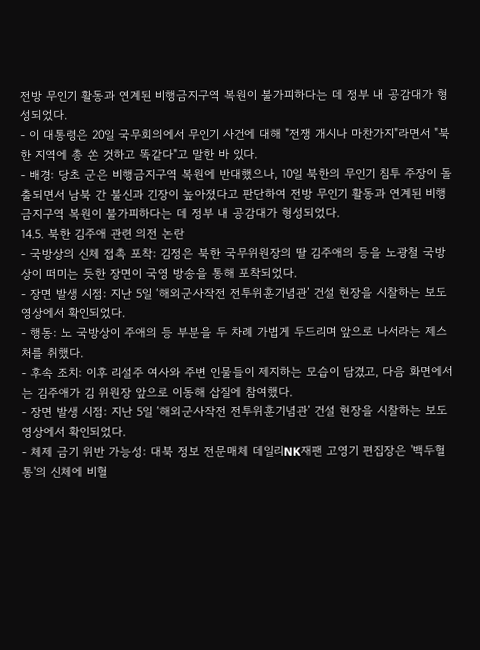전방 무인기 활동과 연계된 비행금지구역 복원이 불가피하다는 데 정부 내 공감대가 형성되었다.
- 이 대통령은 20일 국무회의에서 무인기 사건에 대해 "전쟁 개시나 마찬가지"라면서 "북한 지역에 총 쏜 것하고 똑같다"고 말한 바 있다.
- 배경: 당초 군은 비행금지구역 복원에 반대했으나, 10일 북한의 무인기 침투 주장이 돌출되면서 남북 간 불신과 긴장이 높아졌다고 판단하여 전방 무인기 활동과 연계된 비행금지구역 복원이 불가피하다는 데 정부 내 공감대가 형성되었다.
14.5. 북한 김주애 관련 의전 논란
- 국방상의 신체 접촉 포착: 김정은 북한 국무위원장의 딸 김주애의 등을 노광철 국방상이 떠미는 듯한 장면이 국영 방송을 통해 포착되었다.
- 장면 발생 시점: 지난 5일 ‘해외군사작전 전투위훈기념관’ 건설 현장을 시찰하는 보도 영상에서 확인되었다.
- 행동: 노 국방상이 주애의 등 부분을 두 차례 가볍게 두드리며 앞으로 나서라는 제스처를 취했다.
- 후속 조치: 이후 리설주 여사와 주변 인물들이 제지하는 모습이 담겼고, 다음 화면에서는 김주애가 김 위원장 앞으로 이동해 삽질에 참여했다.
- 장면 발생 시점: 지난 5일 ‘해외군사작전 전투위훈기념관’ 건설 현장을 시찰하는 보도 영상에서 확인되었다.
- 체제 금기 위반 가능성: 대북 정보 전문매체 데일리NK재팬 고영기 편집장은 '백두혈통'의 신체에 비혈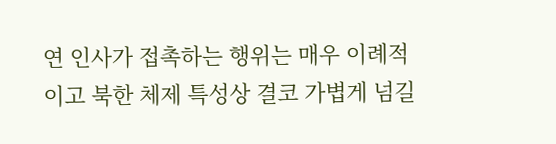연 인사가 접촉하는 행위는 매우 이례적이고 북한 체제 특성상 결코 가볍게 넘길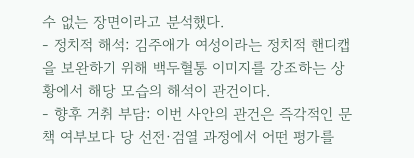수 없는 장면이라고 분석했다.
- 정치적 해석: 김주애가 여성이라는 정치적 핸디캡을 보완하기 위해 백두혈통 이미지를 강조하는 상황에서 해당 모습의 해석이 관건이다.
- 향후 거취 부담: 이번 사안의 관건은 즉각적인 문책 여부보다 당 선전·검열 과정에서 어떤 평가를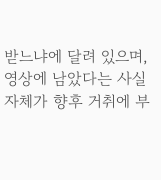받느냐에 달려 있으며, 영상에 남았다는 사실 자체가 향후 거취에 부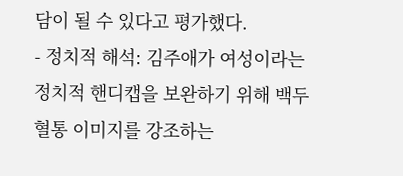담이 될 수 있다고 평가했다.
- 정치적 해석: 김주애가 여성이라는 정치적 핸디캡을 보완하기 위해 백두혈통 이미지를 강조하는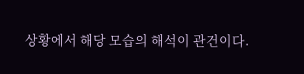상황에서 해당 모습의 해석이 관건이다.